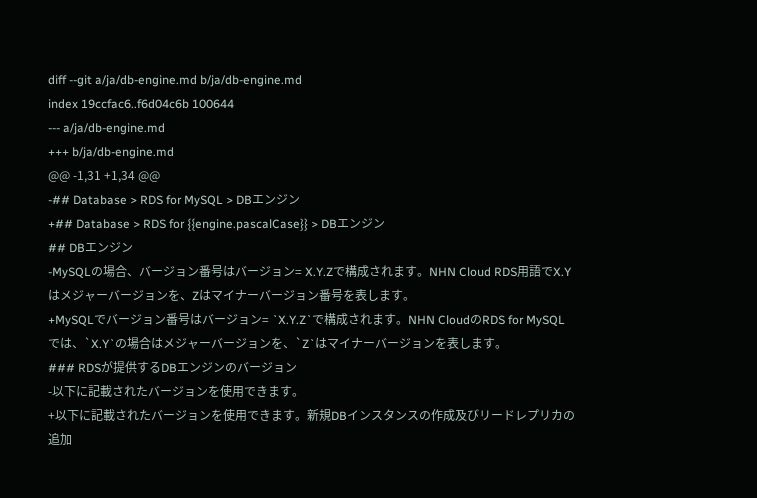diff --git a/ja/db-engine.md b/ja/db-engine.md
index 19ccfac6..f6d04c6b 100644
--- a/ja/db-engine.md
+++ b/ja/db-engine.md
@@ -1,31 +1,34 @@
-## Database > RDS for MySQL > DBエンジン
+## Database > RDS for {{engine.pascalCase}} > DBエンジン
## DBエンジン
-MySQLの場合、バージョン番号はバージョン= X.Y.Zで構成されます。NHN Cloud RDS用語でX.Yはメジャーバージョンを、Zはマイナーバージョン番号を表します。
+MySQLでバージョン番号はバージョン= `X.Y.Z`で構成されます。NHN CloudのRDS for MySQLでは、`X.Y`の場合はメジャーバージョンを、`Z`はマイナーバージョンを表します。
### RDSが提供するDBエンジンのバージョン
-以下に記載されたバージョンを使用できます。
+以下に記載されたバージョンを使用できます。新規DBインスタンスの作成及びリードレプリカの追加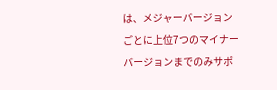は、メジャーバージョンごとに上位7つのマイナーバージョンまでのみサポ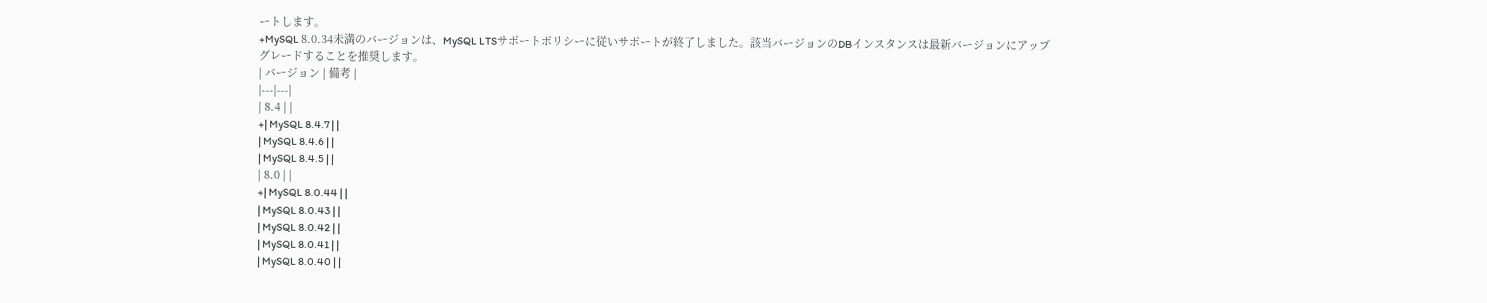ートします。
+MySQL 8.0.34未満のバージョンは、MySQL LTSサポートポリシーに従いサポートが終了しました。該当バージョンのDBインスタンスは最新バージョンにアップグレードすることを推奨します。
| バージョン | 備考 |
|---|---|
| 8.4 | |
+| MySQL 8.4.7 | |
| MySQL 8.4.6 | |
| MySQL 8.4.5 | |
| 8.0 | |
+| MySQL 8.0.44 | |
| MySQL 8.0.43 | |
| MySQL 8.0.42 | |
| MySQL 8.0.41 | |
| MySQL 8.0.40 | |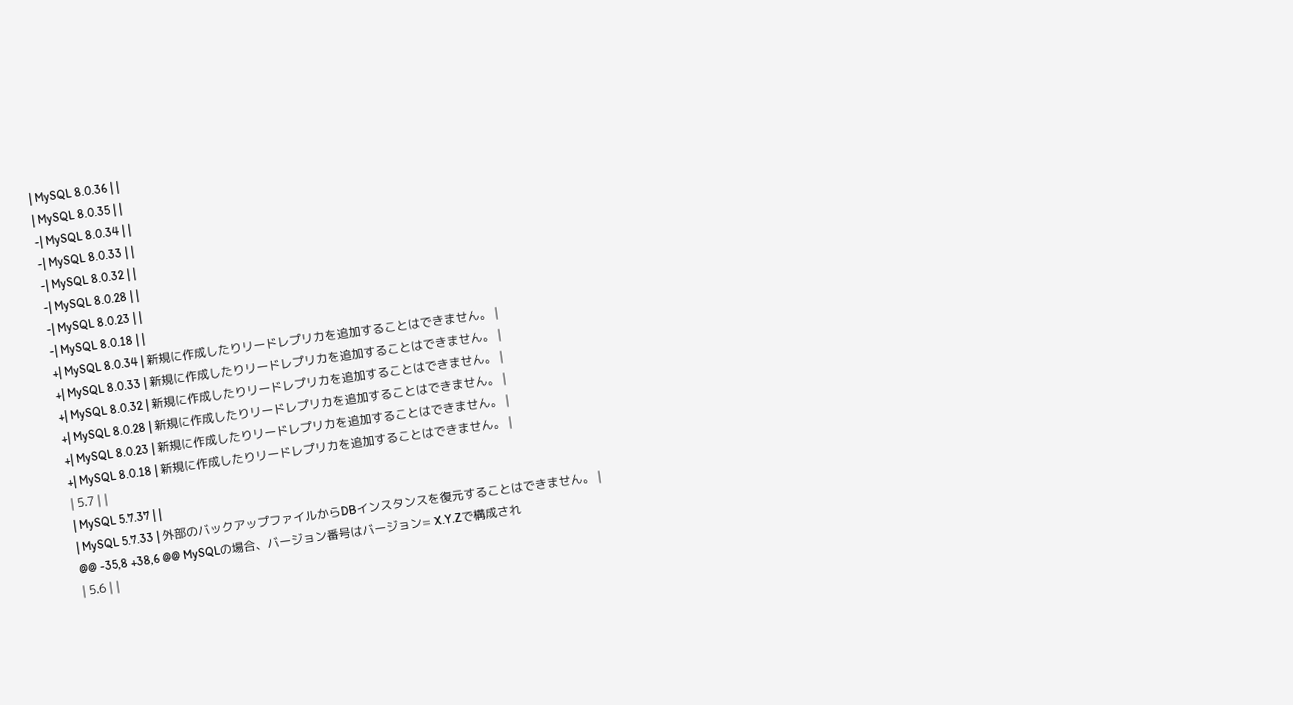| MySQL 8.0.36 | |
| MySQL 8.0.35 | |
-| MySQL 8.0.34 | |
-| MySQL 8.0.33 | |
-| MySQL 8.0.32 | |
-| MySQL 8.0.28 | |
-| MySQL 8.0.23 | |
-| MySQL 8.0.18 | |
+| MySQL 8.0.34 | 新規に作成したりリードレプリカを追加することはできません。 |
+| MySQL 8.0.33 | 新規に作成したりリードレプリカを追加することはできません。 |
+| MySQL 8.0.32 | 新規に作成したりリードレプリカを追加することはできません。 |
+| MySQL 8.0.28 | 新規に作成したりリードレプリカを追加することはできません。 |
+| MySQL 8.0.23 | 新規に作成したりリードレプリカを追加することはできません。 |
+| MySQL 8.0.18 | 新規に作成したりリードレプリカを追加することはできません。 |
| 5.7 | |
| MySQL 5.7.37 | |
| MySQL 5.7.33 | 外部のバックアップファイルからDBインスタンスを復元することはできません。 |
@@ -35,8 +38,6 @@ MySQLの場合、バージョン番号はバージョン= X.Y.Zで構成され
| 5.6 | |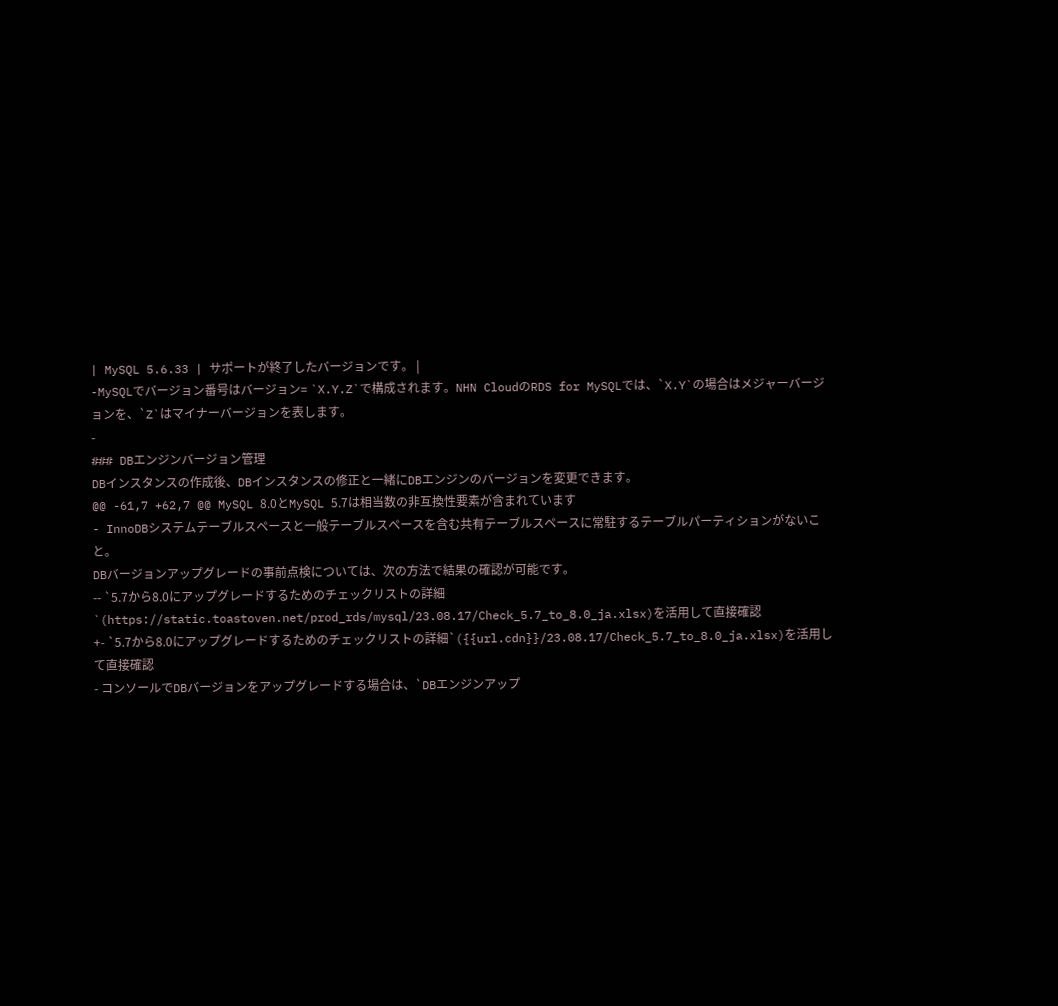| MySQL 5.6.33 | サポートが終了したバージョンです。 |
-MySQLでバージョン番号はバージョン= `X.Y.Z`で構成されます。NHN CloudのRDS for MySQLでは、`X.Y`の場合はメジャーバージョンを、`Z`はマイナーバージョンを表します。
-
### DBエンジンバージョン管理
DBインスタンスの作成後、DBインスタンスの修正と一緒にDBエンジンのバージョンを変更できます。
@@ -61,7 +62,7 @@ MySQL 8.0とMySQL 5.7は相当数の非互換性要素が含まれています
- InnoDBシステムテーブルスペースと一般テーブルスペースを含む共有テーブルスペースに常駐するテーブルパーティションがないこと。
DBバージョンアップグレードの事前点検については、次の方法で結果の確認が可能です。
-- `5.7から8.0にアップグレードするためのチェックリストの詳細`(https://static.toastoven.net/prod_rds/mysql/23.08.17/Check_5.7_to_8.0_ja.xlsx)を活用して直接確認
+- `5.7から8.0にアップグレードするためのチェックリストの詳細`({{url.cdn}}/23.08.17/Check_5.7_to_8.0_ja.xlsx)を活用して直接確認
- コンソールでDBバージョンをアップグレードする場合は、`DBエンジンアップ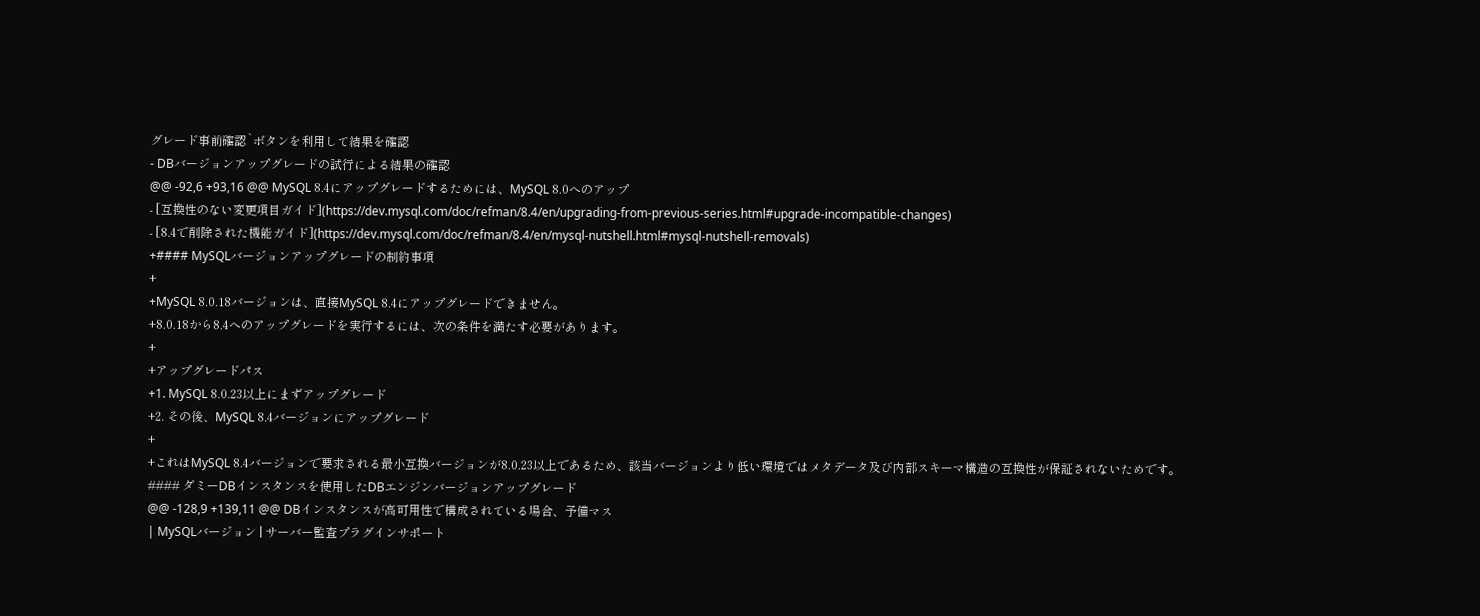グレード事前確認`ボタンを利用して結果を確認
- DBバージョンアップグレードの試行による結果の確認
@@ -92,6 +93,16 @@ MySQL 8.4にアップグレードするためには、MySQL 8.0へのアップ
- [互換性のない変更項目ガイド](https://dev.mysql.com/doc/refman/8.4/en/upgrading-from-previous-series.html#upgrade-incompatible-changes)
- [8.4で削除された機能ガイド](https://dev.mysql.com/doc/refman/8.4/en/mysql-nutshell.html#mysql-nutshell-removals)
+#### MySQLバージョンアップグレードの制約事項
+
+MySQL 8.0.18バージョンは、直接MySQL 8.4にアップグレードできません。
+8.0.18から8.4へのアップグレードを実行するには、次の条件を満たす必要があります。
+
+アップグレードパス
+1. MySQL 8.0.23以上にまずアップグレード
+2. その後、MySQL 8.4バージョンにアップグレード
+
+これはMySQL 8.4バージョンで要求される最小互換バージョンが8.0.23以上であるため、該当バージョンより低い環境ではメタデータ及び内部スキーマ構造の互換性が保証されないためです。
#### ダミーDBインスタンスを使用したDBエンジンバージョンアップグレード
@@ -128,9 +139,11 @@ DBインスタンスが高可用性で構成されている場合、予備マス
| MySQLバージョン | サーバー監査プラグインサポート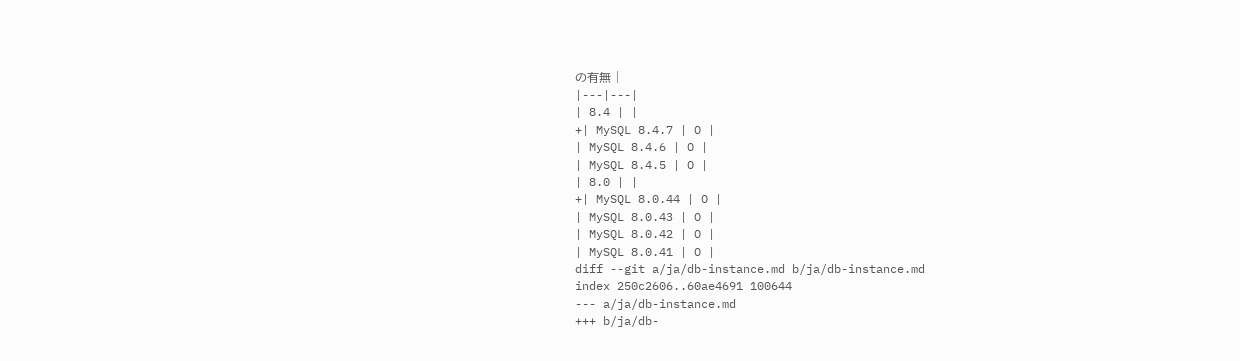の有無 |
|---|---|
| 8.4 | |
+| MySQL 8.4.7 | O |
| MySQL 8.4.6 | O |
| MySQL 8.4.5 | O |
| 8.0 | |
+| MySQL 8.0.44 | O |
| MySQL 8.0.43 | O |
| MySQL 8.0.42 | O |
| MySQL 8.0.41 | O |
diff --git a/ja/db-instance.md b/ja/db-instance.md
index 250c2606..60ae4691 100644
--- a/ja/db-instance.md
+++ b/ja/db-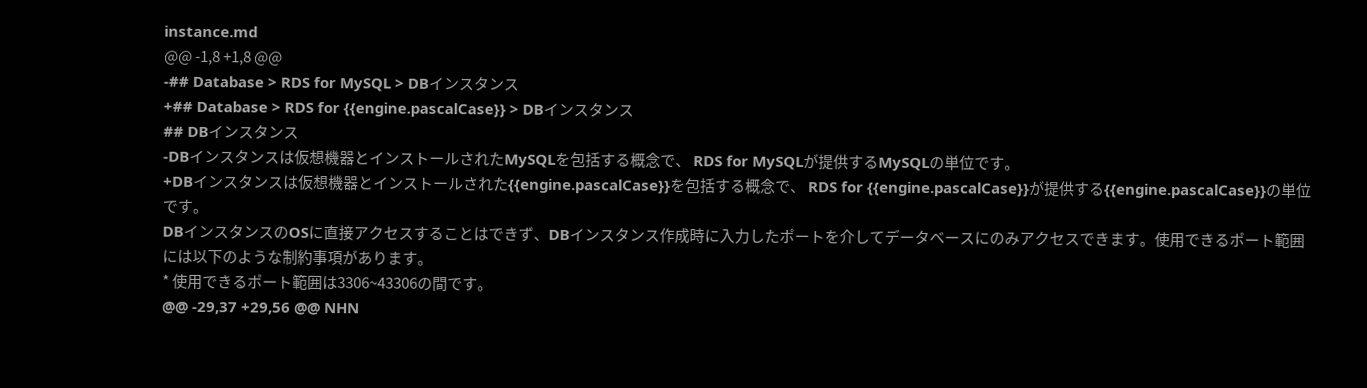instance.md
@@ -1,8 +1,8 @@
-## Database > RDS for MySQL > DBインスタンス
+## Database > RDS for {{engine.pascalCase}} > DBインスタンス
## DBインスタンス
-DBインスタンスは仮想機器とインストールされたMySQLを包括する概念で、 RDS for MySQLが提供するMySQLの単位です。
+DBインスタンスは仮想機器とインストールされた{{engine.pascalCase}}を包括する概念で、 RDS for {{engine.pascalCase}}が提供する{{engine.pascalCase}}の単位です。
DBインスタンスのOSに直接アクセスすることはできず、DBインスタンス作成時に入力したポートを介してデータベースにのみアクセスできます。使用できるポート範囲には以下のような制約事項があります。
* 使用できるポート範囲は3306~43306の間です。
@@ -29,37 +29,56 @@ NHN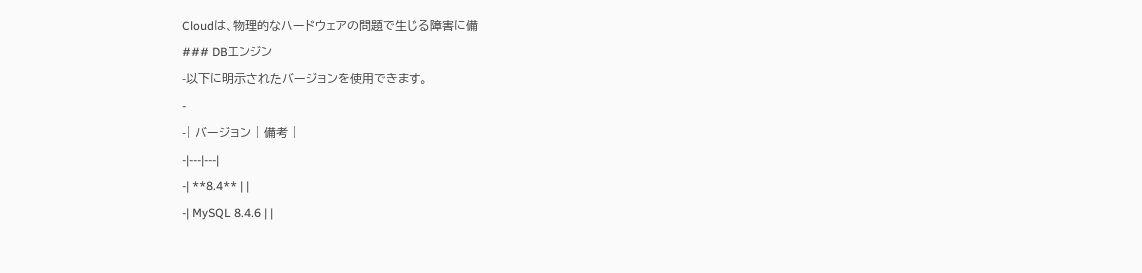Cloudは、物理的なハードウェアの問題で生じる障害に備
### DBエンジン
-以下に明示されたバージョンを使用できます。
-
-| バージョン | 備考 |
-|---|---|
-| **8.4** | |
-| MySQL 8.4.6 | |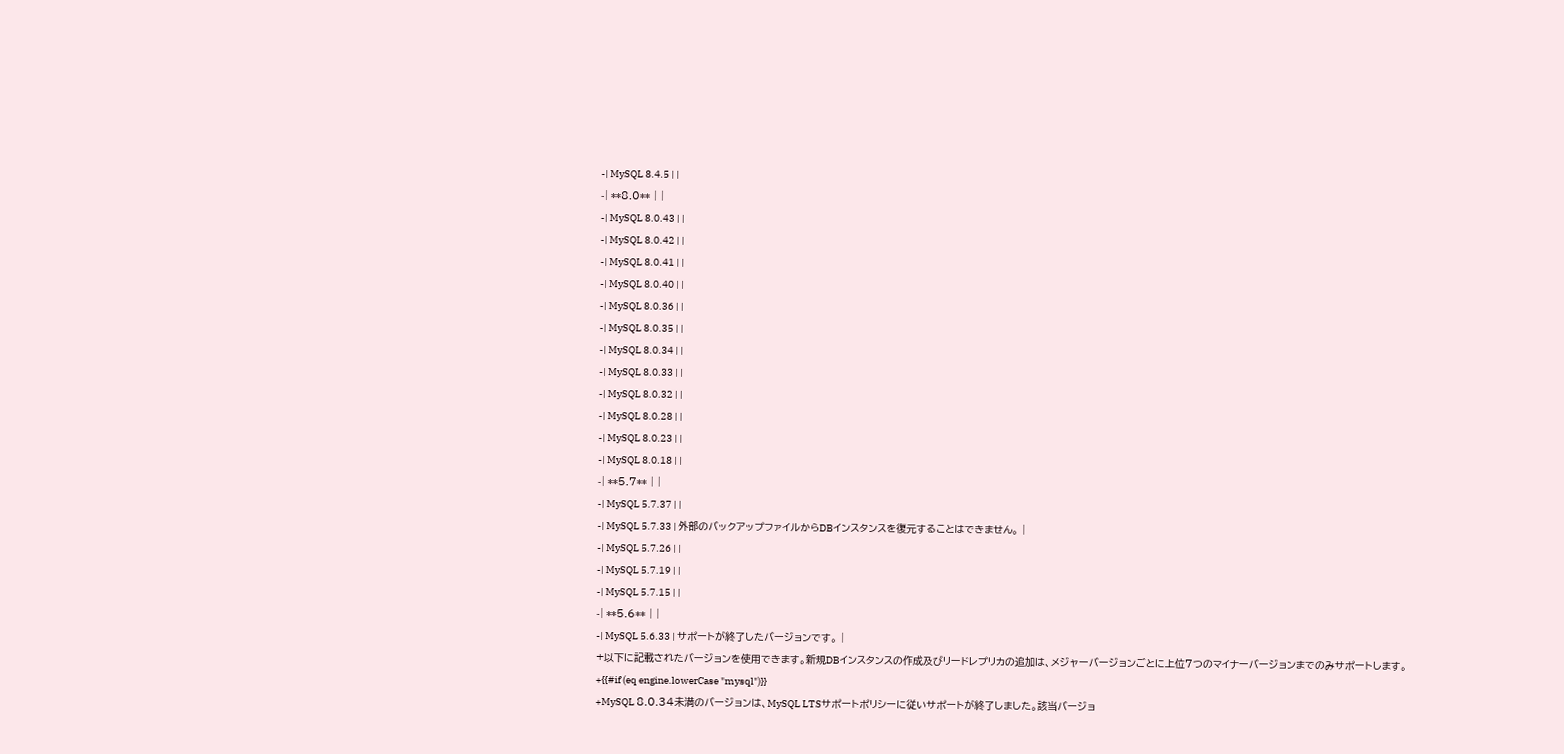-| MySQL 8.4.5 | |
-| **8.0** | |
-| MySQL 8.0.43 | |
-| MySQL 8.0.42 | |
-| MySQL 8.0.41 | |
-| MySQL 8.0.40 | |
-| MySQL 8.0.36 | |
-| MySQL 8.0.35 | |
-| MySQL 8.0.34 | |
-| MySQL 8.0.33 | |
-| MySQL 8.0.32 | |
-| MySQL 8.0.28 | |
-| MySQL 8.0.23 | |
-| MySQL 8.0.18 | |
-| **5.7** | |
-| MySQL 5.7.37 | |
-| MySQL 5.7.33 | 外部のバックアップファイルからDBインスタンスを復元することはできません。 |
-| MySQL 5.7.26 | |
-| MySQL 5.7.19 | |
-| MySQL 5.7.15 | |
-| **5.6** | |
-| MySQL 5.6.33 | サポートが終了したバージョンです。 |
+以下に記載されたバージョンを使用できます。新規DBインスタンスの作成及びリードレプリカの追加は、メジャーバージョンごとに上位7つのマイナーバージョンまでのみサポートします。
+{{#if (eq engine.lowerCase "mysql")}}
+MySQL 8.0.34未満のバージョンは、MySQL LTSサポートポリシーに従いサポートが終了しました。該当バージョ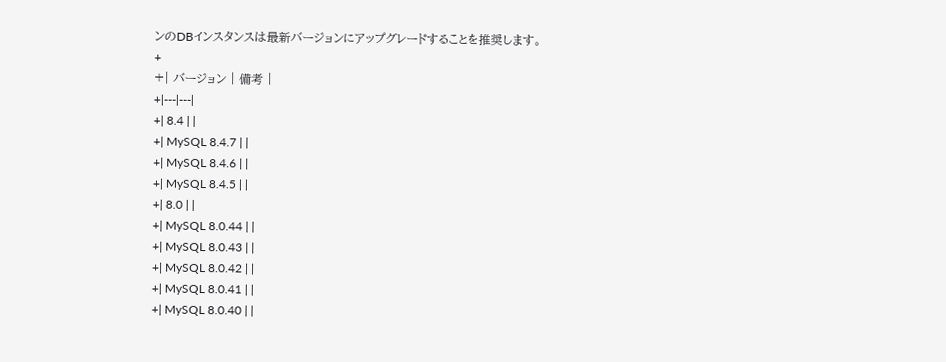ンのDBインスタンスは最新バージョンにアップグレードすることを推奨します。
+
+| バージョン | 備考 |
+|---|---|
+| 8.4 | |
+| MySQL 8.4.7 | |
+| MySQL 8.4.6 | |
+| MySQL 8.4.5 | |
+| 8.0 | |
+| MySQL 8.0.44 | |
+| MySQL 8.0.43 | |
+| MySQL 8.0.42 | |
+| MySQL 8.0.41 | |
+| MySQL 8.0.40 | |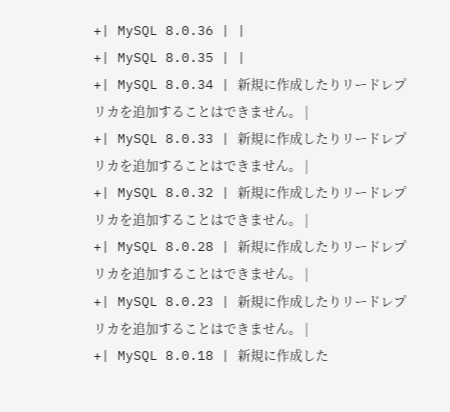+| MySQL 8.0.36 | |
+| MySQL 8.0.35 | |
+| MySQL 8.0.34 | 新規に作成したりリードレプリカを追加することはできません。 |
+| MySQL 8.0.33 | 新規に作成したりリードレプリカを追加することはできません。 |
+| MySQL 8.0.32 | 新規に作成したりリードレプリカを追加することはできません。 |
+| MySQL 8.0.28 | 新規に作成したりリードレプリカを追加することはできません。 |
+| MySQL 8.0.23 | 新規に作成したりリードレプリカを追加することはできません。 |
+| MySQL 8.0.18 | 新規に作成した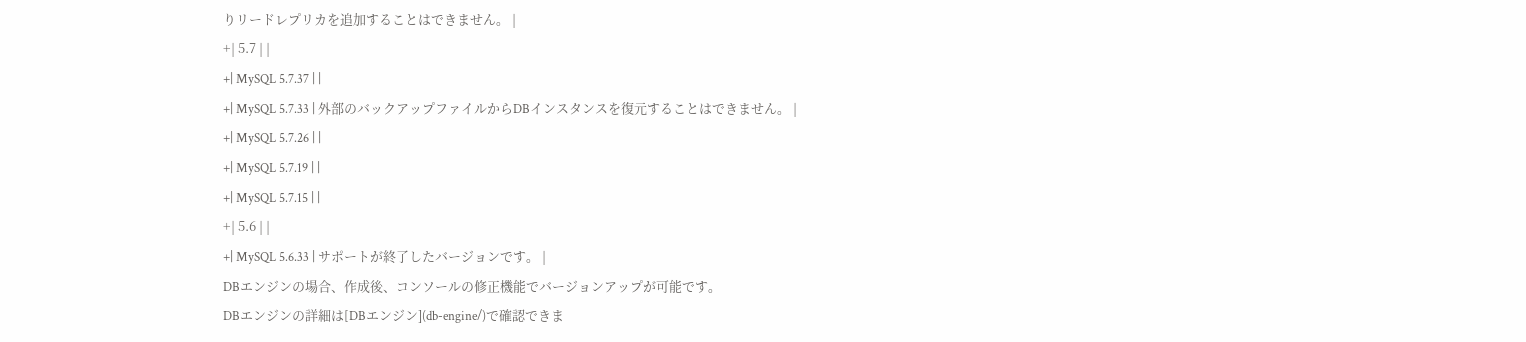りリードレプリカを追加することはできません。 |
+| 5.7 | |
+| MySQL 5.7.37 | |
+| MySQL 5.7.33 | 外部のバックアップファイルからDBインスタンスを復元することはできません。 |
+| MySQL 5.7.26 | |
+| MySQL 5.7.19 | |
+| MySQL 5.7.15 | |
+| 5.6 | |
+| MySQL 5.6.33 | サポートが終了したバージョンです。 |
DBエンジンの場合、作成後、コンソールの修正機能でバージョンアップが可能です。
DBエンジンの詳細は[DBエンジン](db-engine/)で確認できま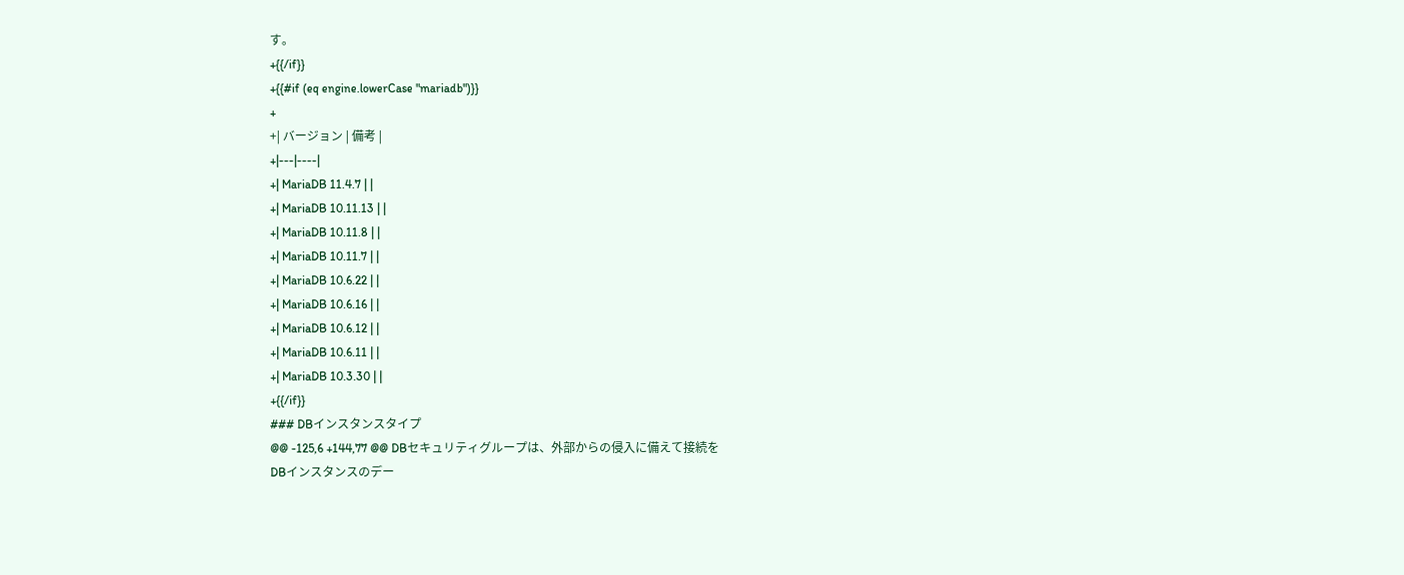す。
+{{/if}}
+{{#if (eq engine.lowerCase "mariadb")}}
+
+| バージョン | 備考 |
+|---|----|
+| MariaDB 11.4.7 | |
+| MariaDB 10.11.13 | |
+| MariaDB 10.11.8 | |
+| MariaDB 10.11.7 | |
+| MariaDB 10.6.22 | |
+| MariaDB 10.6.16 | |
+| MariaDB 10.6.12 | |
+| MariaDB 10.6.11 | |
+| MariaDB 10.3.30 | |
+{{/if}}
### DBインスタンスタイプ
@@ -125,6 +144,77 @@ DBセキュリティグループは、外部からの侵入に備えて接続を
DBインスタンスのデー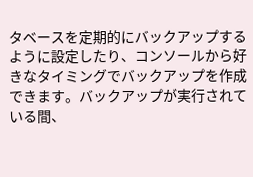タベースを定期的にバックアップするように設定したり、コンソールから好きなタイミングでバックアップを作成できます。バックアップが実行されている間、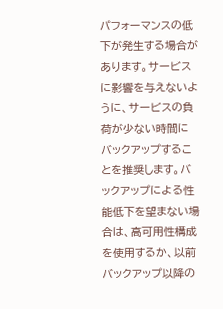パフォーマンスの低下が発生する場合があります。サービスに影響を与えないように、サービスの負荷が少ない時間にバックアップすることを推奨します。バックアップによる性能低下を望まない場合は、高可用性構成を使用するか、以前バックアップ以降の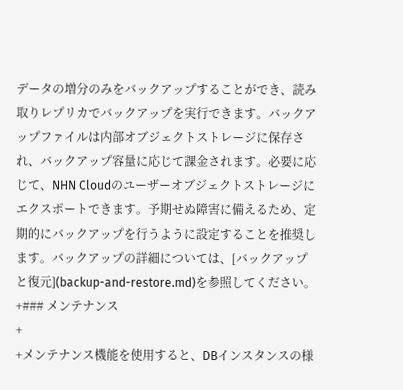データの増分のみをバックアップすることができ、読み取りレプリカでバックアップを実行できます。バックアップファイルは内部オブジェクトストレージに保存され、バックアップ容量に応じて課金されます。必要に応じて、NHN Cloudのユーザーオブジェクトストレージにエクスポートできます。予期せぬ障害に備えるため、定期的にバックアップを行うように設定することを推奨します。バックアップの詳細については、[バックアップと復元](backup-and-restore.md)を参照してください。
+### メンテナンス
+
+メンテナンス機能を使用すると、DBインスタンスの様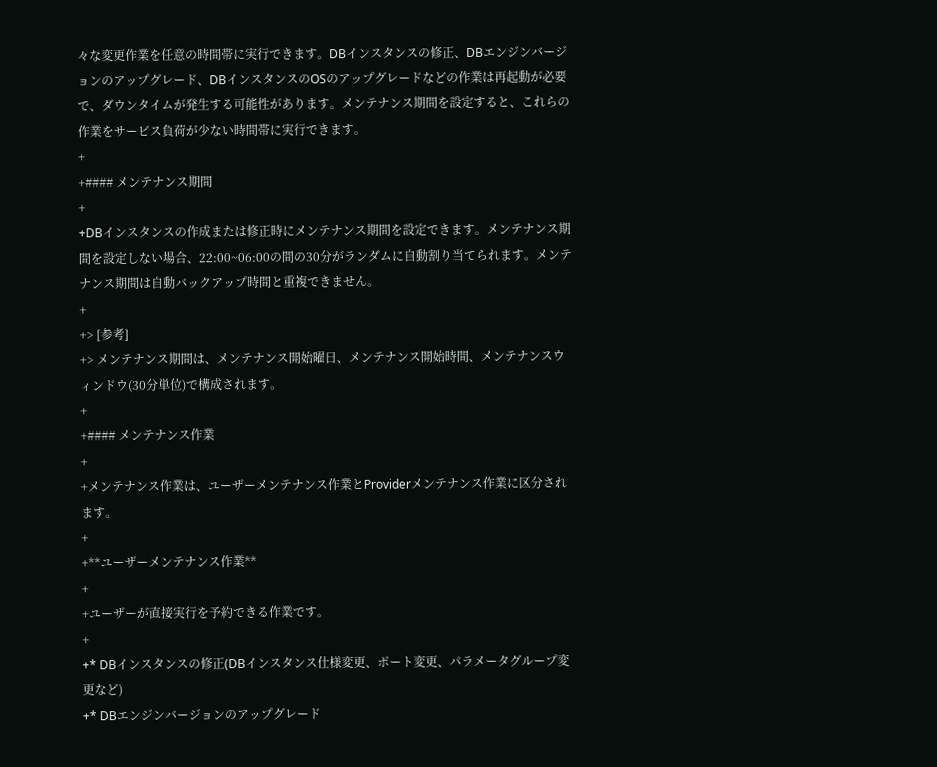々な変更作業を任意の時間帯に実行できます。DBインスタンスの修正、DBエンジンバージョンのアップグレード、DBインスタンスのOSのアップグレードなどの作業は再起動が必要で、ダウンタイムが発生する可能性があります。メンテナンス期間を設定すると、これらの作業をサービス負荷が少ない時間帯に実行できます。
+
+#### メンテナンス期間
+
+DBインスタンスの作成または修正時にメンテナンス期間を設定できます。メンテナンス期間を設定しない場合、22:00~06:00の間の30分がランダムに自動割り当てられます。メンテナンス期間は自動バックアップ時間と重複できません。
+
+> [参考]
+> メンテナンス期間は、メンテナンス開始曜日、メンテナンス開始時間、メンテナンスウィンドウ(30分単位)で構成されます。
+
+#### メンテナンス作業
+
+メンテナンス作業は、ユーザーメンテナンス作業とProviderメンテナンス作業に区分されます。
+
+**ユーザーメンテナンス作業**
+
+ユーザーが直接実行を予約できる作業です。
+
+* DBインスタンスの修正(DBインスタンス仕様変更、ポート変更、パラメータグループ変更など)
+* DBエンジンバージョンのアップグレード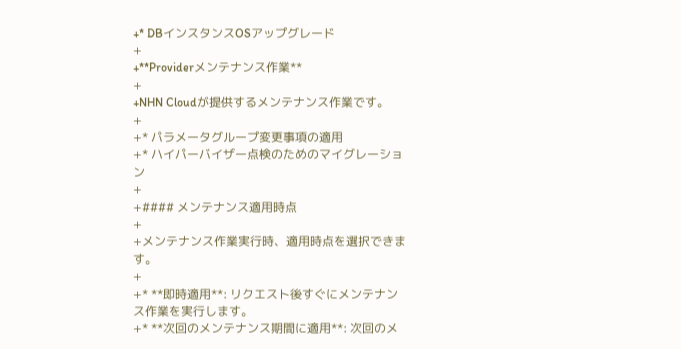+* DBインスタンスOSアップグレード
+
+**Providerメンテナンス作業**
+
+NHN Cloudが提供するメンテナンス作業です。
+
+* パラメータグループ変更事項の適用
+* ハイパーバイザー点検のためのマイグレーション
+
+#### メンテナンス適用時点
+
+メンテナンス作業実行時、適用時点を選択できます。
+
+* **即時適用**: リクエスト後すぐにメンテナンス作業を実行します。
+* **次回のメンテナンス期間に適用**: 次回のメ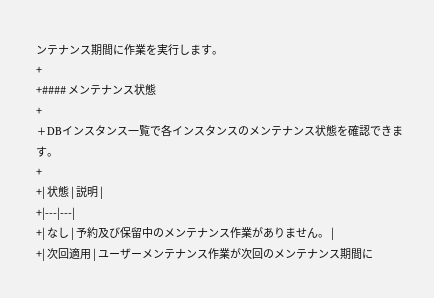ンテナンス期間に作業を実行します。
+
+#### メンテナンス状態
+
+DBインスタンス一覧で各インスタンスのメンテナンス状態を確認できます。
+
+| 状態 | 説明 |
+|---|---|
+| なし | 予約及び保留中のメンテナンス作業がありません。 |
+| 次回適用 | ユーザーメンテナンス作業が次回のメンテナンス期間に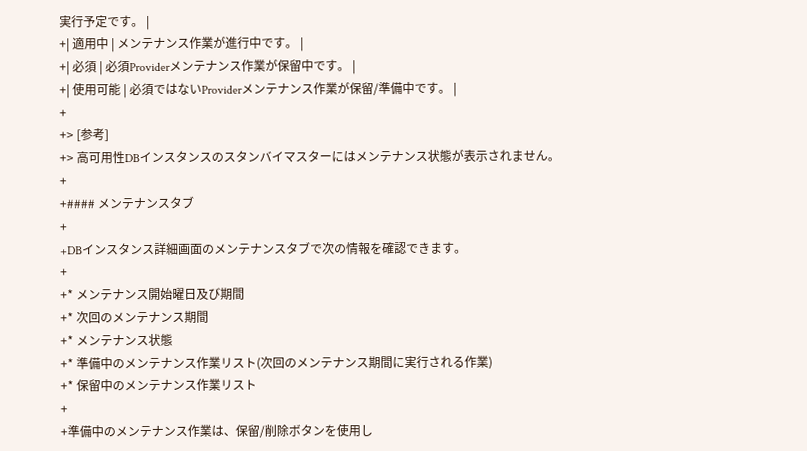実行予定です。 |
+| 適用中 | メンテナンス作業が進行中です。 |
+| 必須 | 必須Providerメンテナンス作業が保留中です。 |
+| 使用可能 | 必須ではないProviderメンテナンス作業が保留/準備中です。 |
+
+> [参考]
+> 高可用性DBインスタンスのスタンバイマスターにはメンテナンス状態が表示されません。
+
+#### メンテナンスタブ
+
+DBインスタンス詳細画面のメンテナンスタブで次の情報を確認できます。
+
+* メンテナンス開始曜日及び期間
+* 次回のメンテナンス期間
+* メンテナンス状態
+* 準備中のメンテナンス作業リスト(次回のメンテナンス期間に実行される作業)
+* 保留中のメンテナンス作業リスト
+
+準備中のメンテナンス作業は、保留/削除ボタンを使用し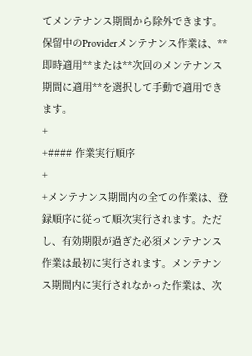てメンテナンス期間から除外できます。保留中のProviderメンテナンス作業は、**即時適用**または**次回のメンテナンス期間に適用**を選択して手動で適用できます。
+
+#### 作業実行順序
+
+メンテナンス期間内の全ての作業は、登録順序に従って順次実行されます。ただし、有効期限が過ぎた必須メンテナンス作業は最初に実行されます。メンテナンス期間内に実行されなかった作業は、次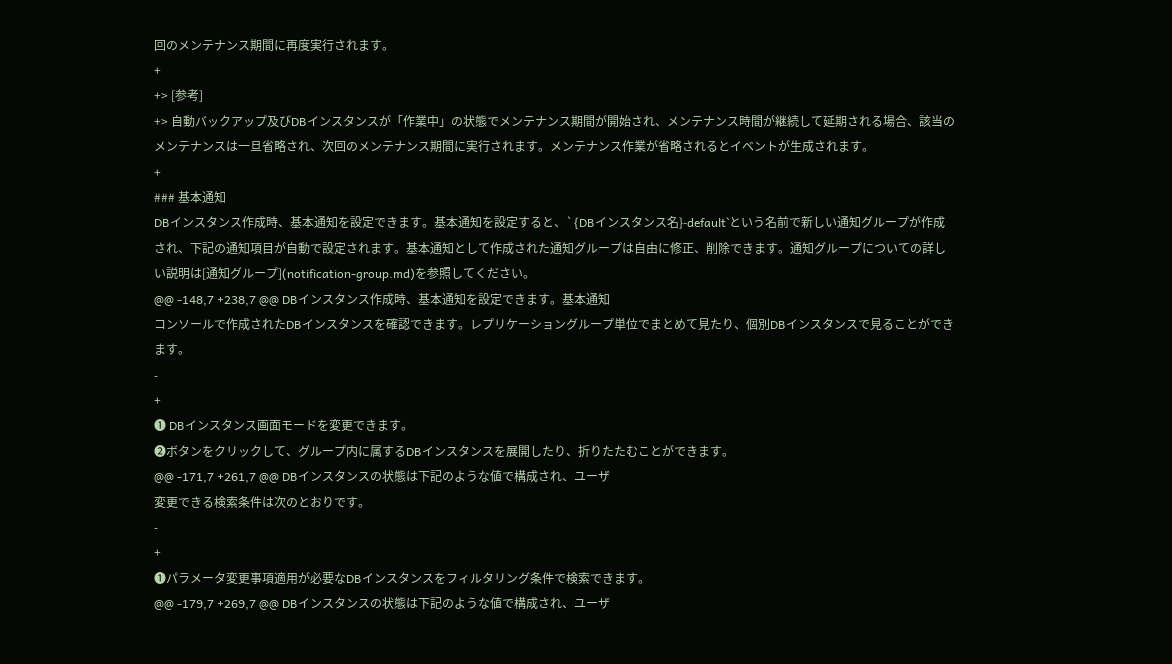回のメンテナンス期間に再度実行されます。
+
+> [参考]
+> 自動バックアップ及びDBインスタンスが「作業中」の状態でメンテナンス期間が開始され、メンテナンス時間が継続して延期される場合、該当のメンテナンスは一旦省略され、次回のメンテナンス期間に実行されます。メンテナンス作業が省略されるとイベントが生成されます。
+
### 基本通知
DBインスタンス作成時、基本通知を設定できます。基本通知を設定すると、`{DBインスタンス名}-default`という名前で新しい通知グループが作成され、下記の通知項目が自動で設定されます。基本通知として作成された通知グループは自由に修正、削除できます。通知グループについての詳しい説明は[通知グループ](notification-group.md)を参照してください。
@@ -148,7 +238,7 @@ DBインスタンス作成時、基本通知を設定できます。基本通知
コンソールで作成されたDBインスタンスを確認できます。レプリケーショングループ単位でまとめて見たり、個別DBインスタンスで見ることができます。
-
+
❶ DBインスタンス画面モードを変更できます。
❷ボタンをクリックして、グループ内に属するDBインスタンスを展開したり、折りたたむことができます。
@@ -171,7 +261,7 @@ DBインスタンスの状態は下記のような値で構成され、ユーザ
変更できる検索条件は次のとおりです。
-
+
❶パラメータ変更事項適用が必要なDBインスタンスをフィルタリング条件で検索できます。
@@ -179,7 +269,7 @@ DBインスタンスの状態は下記のような値で構成され、ユーザ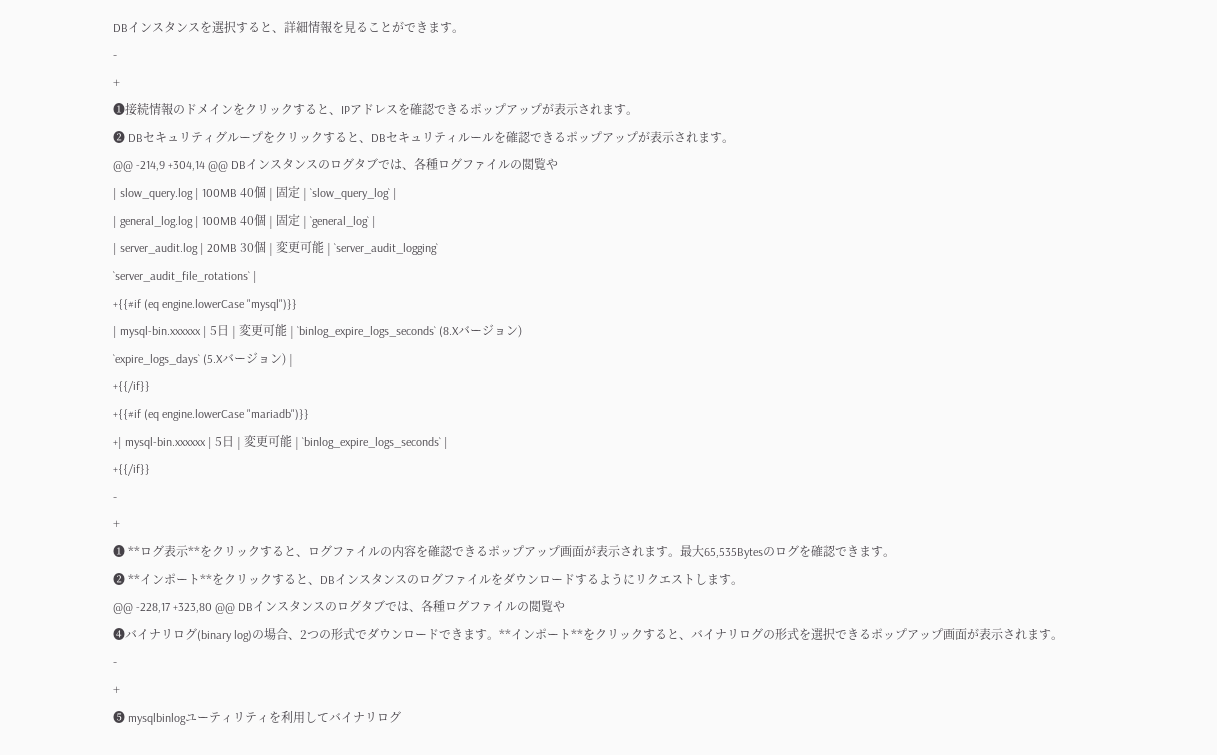DBインスタンスを選択すると、詳細情報を見ることができます。
-
+
❶接続情報のドメインをクリックすると、IPアドレスを確認できるポップアップが表示されます。
❷ DBセキュリティグループをクリックすると、DBセキュリティルールを確認できるポップアップが表示されます。
@@ -214,9 +304,14 @@ DBインスタンスのログタブでは、各種ログファイルの閲覧や
| slow_query.log | 100MB 40個 | 固定 | `slow_query_log` |
| general_log.log | 100MB 40個 | 固定 | `general_log` |
| server_audit.log | 20MB 30個 | 変更可能 | `server_audit_logging`
`server_audit_file_rotations` |
+{{#if (eq engine.lowerCase "mysql")}}
| mysql-bin.xxxxxx | 5日 | 変更可能 | `binlog_expire_logs_seconds` (8.Xバージョン)
`expire_logs_days` (5.Xバージョン) |
+{{/if}}
+{{#if (eq engine.lowerCase "mariadb")}}
+| mysql-bin.xxxxxx | 5日 | 変更可能 | `binlog_expire_logs_seconds` |
+{{/if}}
-
+
❶ **ログ表示**をクリックすると、ログファイルの内容を確認できるポップアップ画面が表示されます。最大65,535Bytesのログを確認できます。
❷ **インポート**をクリックすると、DBインスタンスのログファイルをダウンロードするようにリクエストします。
@@ -228,17 +323,80 @@ DBインスタンスのログタブでは、各種ログファイルの閲覧や
❹バイナリログ(binary log)の場合、2つの形式でダウンロードできます。**インポート**をクリックすると、バイナリログの形式を選択できるポップアップ画面が表示されます。
-
+
❺ mysqlbinlogユーティリティを利用してバイナリログ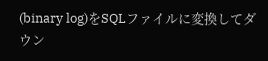(binary log)をSQLファイルに変換してダウン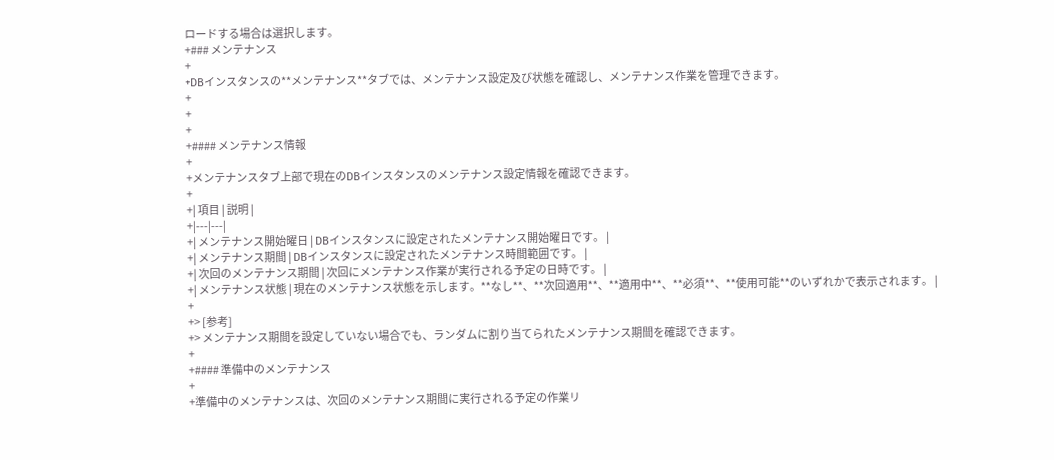ロードする場合は選択します。
+### メンテナンス
+
+DBインスタンスの**メンテナンス**タブでは、メンテナンス設定及び状態を確認し、メンテナンス作業を管理できます。
+
+
+
+#### メンテナンス情報
+
+メンテナンスタブ上部で現在のDBインスタンスのメンテナンス設定情報を確認できます。
+
+| 項目 | 説明 |
+|---|---|
+| メンテナンス開始曜日 | DBインスタンスに設定されたメンテナンス開始曜日です。 |
+| メンテナンス期間 | DBインスタンスに設定されたメンテナンス時間範囲です。 |
+| 次回のメンテナンス期間 | 次回にメンテナンス作業が実行される予定の日時です。 |
+| メンテナンス状態 | 現在のメンテナンス状態を示します。**なし**、**次回適用**、**適用中**、**必須**、**使用可能**のいずれかで表示されます。 |
+
+> [参考]
+> メンテナンス期間を設定していない場合でも、ランダムに割り当てられたメンテナンス期間を確認できます。
+
+#### 準備中のメンテナンス
+
+準備中のメンテナンスは、次回のメンテナンス期間に実行される予定の作業リ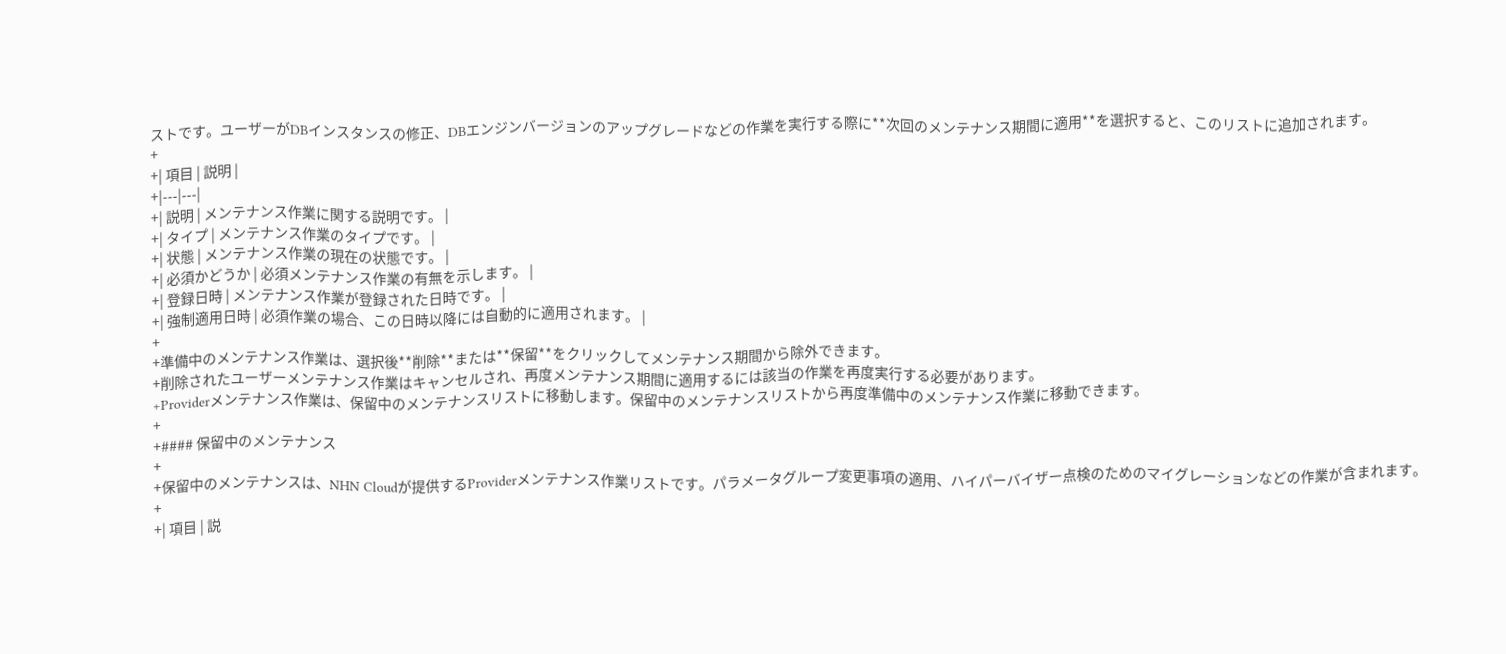ストです。ユーザーがDBインスタンスの修正、DBエンジンバージョンのアップグレードなどの作業を実行する際に**次回のメンテナンス期間に適用**を選択すると、このリストに追加されます。
+
+| 項目 | 説明 |
+|---|---|
+| 説明 | メンテナンス作業に関する説明です。 |
+| タイプ | メンテナンス作業のタイプです。 |
+| 状態 | メンテナンス作業の現在の状態です。 |
+| 必須かどうか | 必須メンテナンス作業の有無を示します。 |
+| 登録日時 | メンテナンス作業が登録された日時です。 |
+| 強制適用日時 | 必須作業の場合、この日時以降には自動的に適用されます。 |
+
+準備中のメンテナンス作業は、選択後**削除**または**保留**をクリックしてメンテナンス期間から除外できます。
+削除されたユーザーメンテナンス作業はキャンセルされ、再度メンテナンス期間に適用するには該当の作業を再度実行する必要があります。
+Providerメンテナンス作業は、保留中のメンテナンスリストに移動します。保留中のメンテナンスリストから再度準備中のメンテナンス作業に移動できます。
+
+#### 保留中のメンテナンス
+
+保留中のメンテナンスは、NHN Cloudが提供するProviderメンテナンス作業リストです。パラメータグループ変更事項の適用、ハイパーバイザー点検のためのマイグレーションなどの作業が含まれます。
+
+| 項目 | 説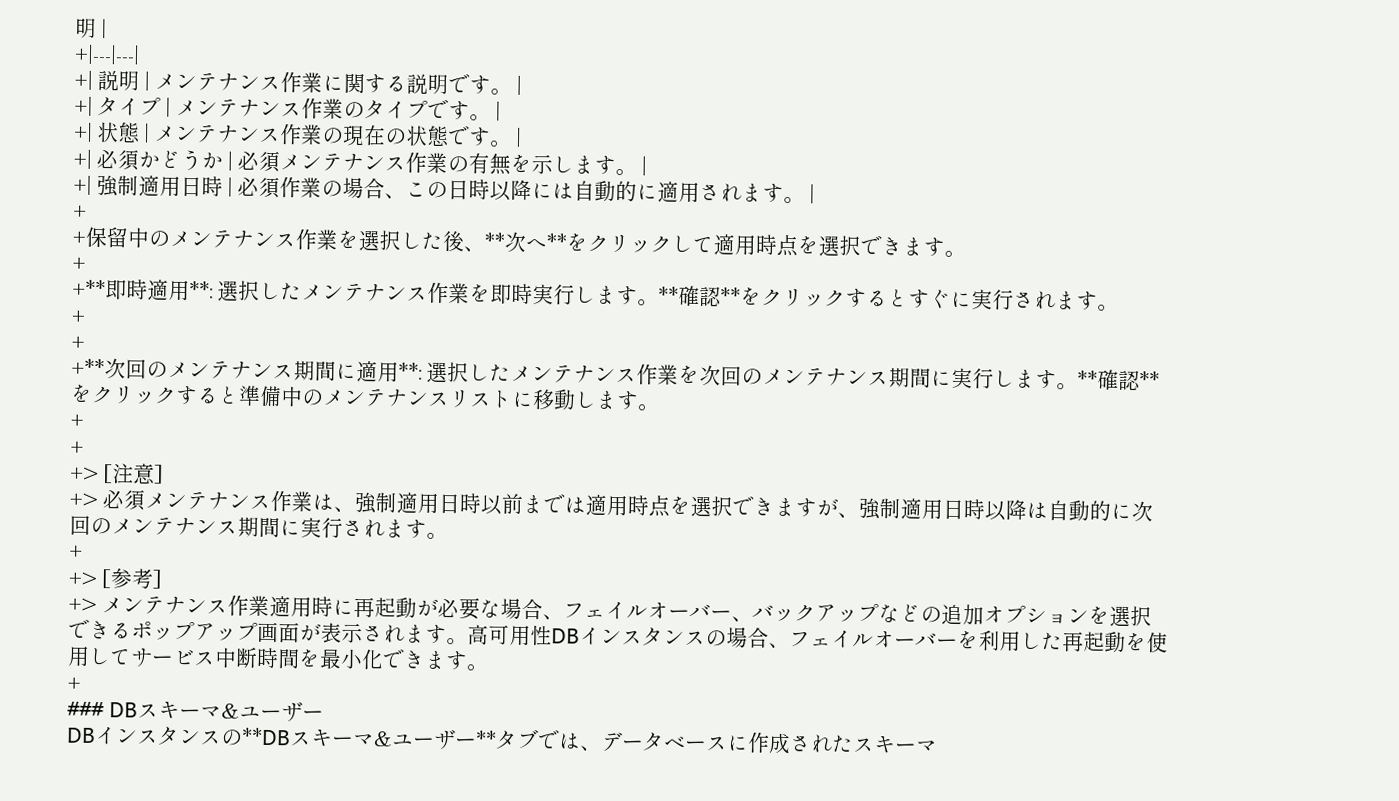明 |
+|---|---|
+| 説明 | メンテナンス作業に関する説明です。 |
+| タイプ | メンテナンス作業のタイプです。 |
+| 状態 | メンテナンス作業の現在の状態です。 |
+| 必須かどうか | 必須メンテナンス作業の有無を示します。 |
+| 強制適用日時 | 必須作業の場合、この日時以降には自動的に適用されます。 |
+
+保留中のメンテナンス作業を選択した後、**次へ**をクリックして適用時点を選択できます。
+
+**即時適用**: 選択したメンテナンス作業を即時実行します。**確認**をクリックするとすぐに実行されます。
+
+
+**次回のメンテナンス期間に適用**: 選択したメンテナンス作業を次回のメンテナンス期間に実行します。**確認**をクリックすると準備中のメンテナンスリストに移動します。
+
+
+> [注意]
+> 必須メンテナンス作業は、強制適用日時以前までは適用時点を選択できますが、強制適用日時以降は自動的に次回のメンテナンス期間に実行されます。
+
+> [参考]
+> メンテナンス作業適用時に再起動が必要な場合、フェイルオーバー、バックアップなどの追加オプションを選択できるポップアップ画面が表示されます。高可用性DBインスタンスの場合、フェイルオーバーを利用した再起動を使用してサービス中断時間を最小化できます。
+
### DBスキーマ&ユーザー
DBインスタンスの**DBスキーマ&ユーザー**タブでは、データベースに作成されたスキーマ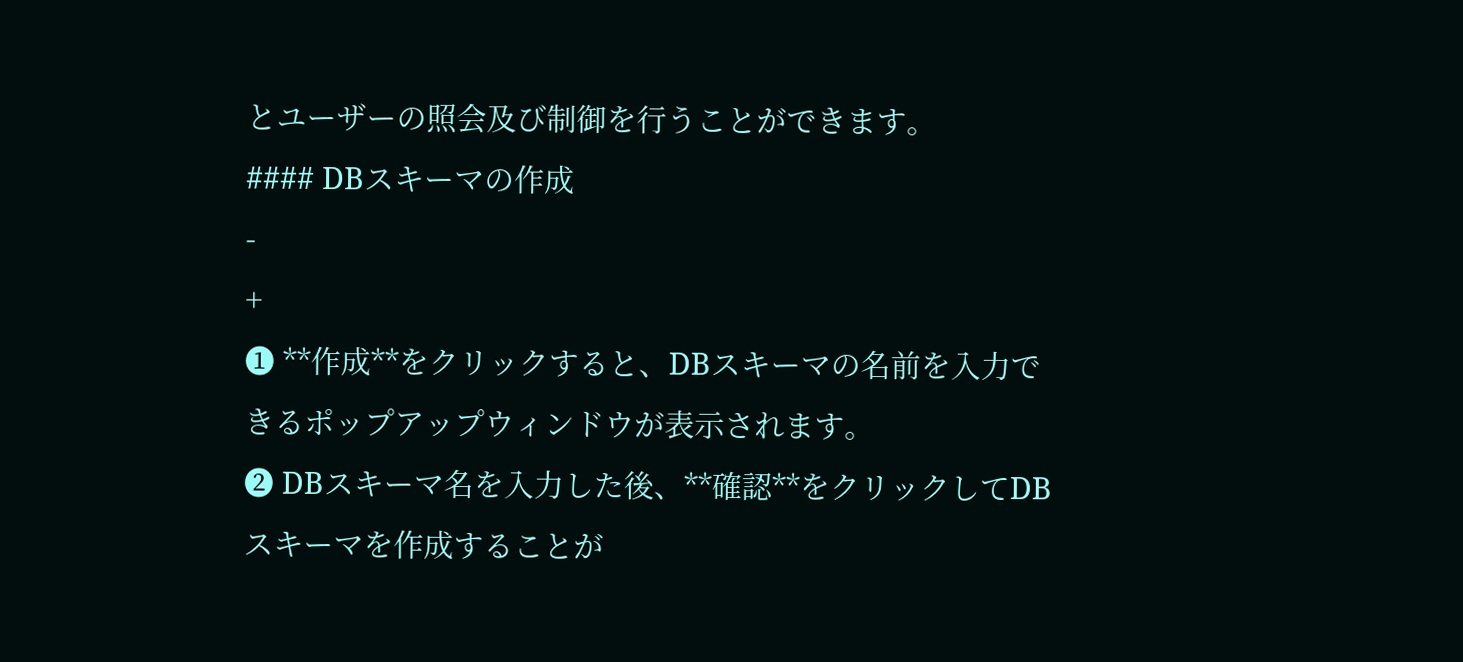とユーザーの照会及び制御を行うことができます。
#### DBスキーマの作成
-
+
❶ **作成**をクリックすると、DBスキーマの名前を入力できるポップアップウィンドウが表示されます。
❷ DBスキーマ名を入力した後、**確認**をクリックしてDBスキーマを作成することが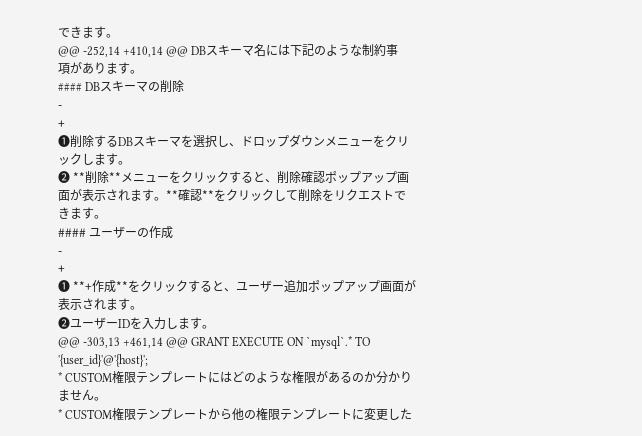できます。
@@ -252,14 +410,14 @@ DBスキーマ名には下記のような制約事項があります。
#### DBスキーマの削除
-
+
❶削除するDBスキーマを選択し、ドロップダウンメニューをクリックします。
❷ **削除**メニューをクリックすると、削除確認ポップアップ画面が表示されます。**確認**をクリックして削除をリクエストできます。
#### ユーザーの作成
-
+
❶ **+作成**をクリックすると、ユーザー追加ポップアップ画面が表示されます。
❷ユーザーIDを入力します。
@@ -303,13 +461,14 @@ GRANT EXECUTE ON `mysql`.* TO '{user_id}'@'{host}';
* CUSTOM権限テンプレートにはどのような権限があるのか分かりません。
* CUSTOM権限テンプレートから他の権限テンプレートに変更した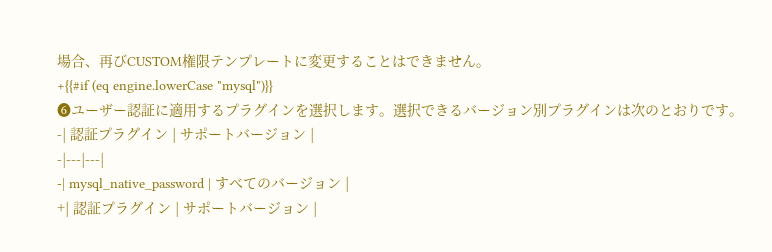場合、再びCUSTOM権限テンプレートに変更することはできません。
+{{#if (eq engine.lowerCase "mysql")}}
❻ユーザー認証に適用するプラグインを選択します。選択できるバージョン別プラグインは次のとおりです。
-| 認証プラグイン | サポートバージョン |
-|---|---|
-| mysql_native_password | すべてのバージョン |
+| 認証プラグイン | サポートバージョン |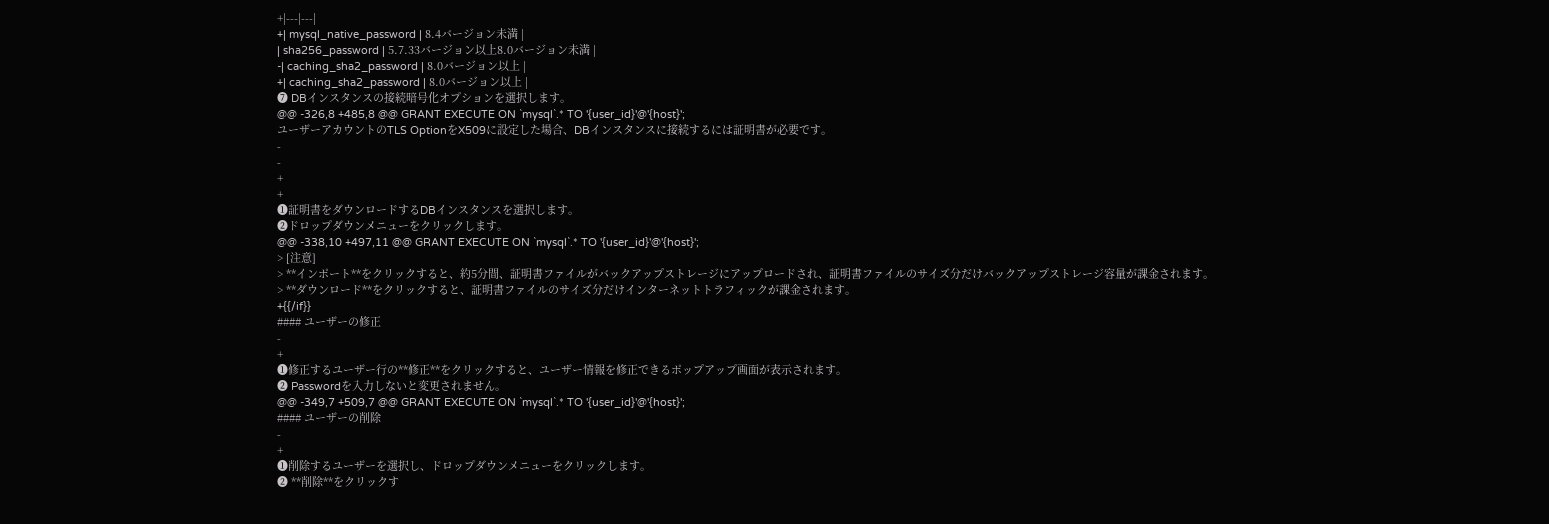+|---|---|
+| mysql_native_password | 8.4バージョン未満 |
| sha256_password | 5.7.33バージョン以上8.0バージョン未満 |
-| caching_sha2_password | 8.0バージョン以上 |
+| caching_sha2_password | 8.0バージョン以上 |
❼ DBインスタンスの接続暗号化オプションを選択します。
@@ -326,8 +485,8 @@ GRANT EXECUTE ON `mysql`.* TO '{user_id}'@'{host}';
ユーザーアカウントのTLS OptionをX509に設定した場合、DBインスタンスに接続するには証明書が必要です。
-
-
+
+
❶証明書をダウンロードするDBインスタンスを選択します。
❷ドロップダウンメニューをクリックします。
@@ -338,10 +497,11 @@ GRANT EXECUTE ON `mysql`.* TO '{user_id}'@'{host}';
> [注意]
> **インポート**をクリックすると、約5分間、証明書ファイルがバックアップストレージにアップロードされ、証明書ファイルのサイズ分だけバックアップストレージ容量が課金されます。
> **ダウンロード**をクリックすると、証明書ファイルのサイズ分だけインターネットトラフィックが課金されます。
+{{/if}}
#### ユーザーの修正
-
+
❶修正するユーザー行の**修正**をクリックすると、ユーザー情報を修正できるポップアップ画面が表示されます。
❷ Passwordを入力しないと変更されません。
@@ -349,7 +509,7 @@ GRANT EXECUTE ON `mysql`.* TO '{user_id}'@'{host}';
#### ユーザーの削除
-
+
❶削除するユーザーを選択し、ドロップダウンメニューをクリックします。
❷ **削除**をクリックす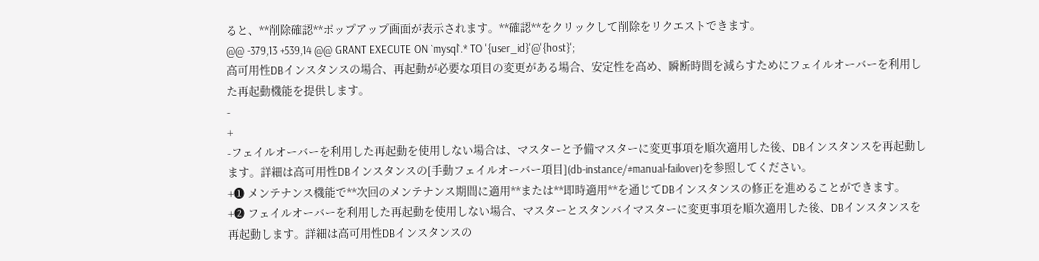ると、**削除確認**ポップアップ画面が表示されます。**確認**をクリックして削除をリクエストできます。
@@ -379,13 +539,14 @@ GRANT EXECUTE ON `mysql`.* TO '{user_id}'@'{host}';
高可用性DBインスタンスの場合、再起動が必要な項目の変更がある場合、安定性を高め、瞬断時間を減らすためにフェイルオーバーを利用した再起動機能を提供します。
-
+
-フェイルオーバーを利用した再起動を使用しない場合は、マスターと予備マスターに変更事項を順次適用した後、DBインスタンスを再起動します。詳細は高可用性DBインスタンスの[手動フェイルオーバー項目](db-instance/#manual-failover)を参照してください。
+❶ メンテナンス機能で**次回のメンテナンス期間に適用**または**即時適用**を通じてDBインスタンスの修正を進めることができます。
+❷ フェイルオーバーを利用した再起動を使用しない場合、マスターとスタンバイマスターに変更事項を順次適用した後、DBインスタンスを再起動します。詳細は高可用性DBインスタンスの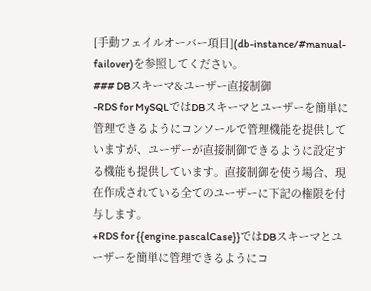[手動フェイルオーバー項目](db-instance/#manual-failover)を参照してください。
### DBスキーマ&ユーザー直接制御
-RDS for MySQLではDBスキーマとユーザーを簡単に管理できるようにコンソールで管理機能を提供していますが、ユーザーが直接制御できるように設定する機能も提供しています。直接制御を使う場合、現在作成されている全てのユーザーに下記の権限を付与します。
+RDS for {{engine.pascalCase}}ではDBスキーマとユーザーを簡単に管理できるようにコ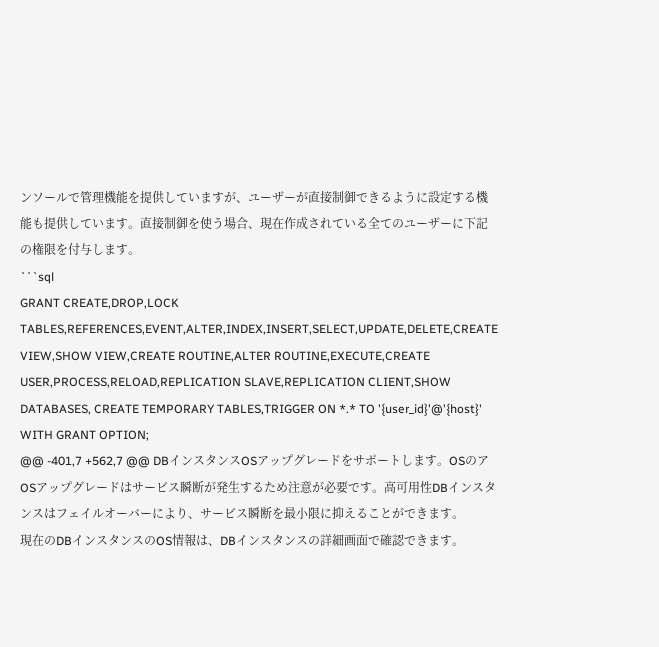ンソールで管理機能を提供していますが、ユーザーが直接制御できるように設定する機能も提供しています。直接制御を使う場合、現在作成されている全てのユーザーに下記の権限を付与します。
```sql
GRANT CREATE,DROP,LOCK TABLES,REFERENCES,EVENT,ALTER,INDEX,INSERT,SELECT,UPDATE,DELETE,CREATE VIEW,SHOW VIEW,CREATE ROUTINE,ALTER ROUTINE,EXECUTE,CREATE USER,PROCESS,RELOAD,REPLICATION SLAVE,REPLICATION CLIENT,SHOW DATABASES, CREATE TEMPORARY TABLES,TRIGGER ON *.* TO '{user_id}'@'{host}' WITH GRANT OPTION;
@@ -401,7 +562,7 @@ DBインスタンスOSアップグレードをサポートします。OSのア
OSアップグレードはサービス瞬断が発生するため注意が必要です。高可用性DBインスタンスはフェイルオーバーにより、サービス瞬断を最小限に抑えることができます。
現在のDBインスタンスのOS情報は、DBインスタンスの詳細画面で確認できます。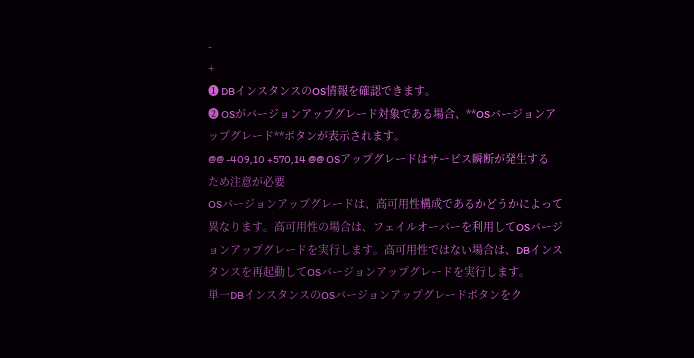-
+
❶ DBインスタンスのOS情報を確認できます。
❷ OSがバージョンアップグレード対象である場合、**OSバージョンアップグレード**ボタンが表示されます。
@@ -409,10 +570,14 @@ OSアップグレードはサービス瞬断が発生するため注意が必要
OSバージョンアップグレードは、高可用性構成であるかどうかによって異なります。高可用性の場合は、フェイルオーバーを利用してOSバージョンアップグレードを実行します。高可用性ではない場合は、DBインスタンスを再起動してOSバージョンアップグレードを実行します。
単一DBインスタンスのOSバージョンアップグレードボタンをク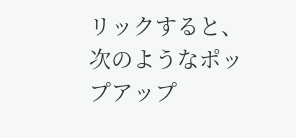リックすると、次のようなポップアップ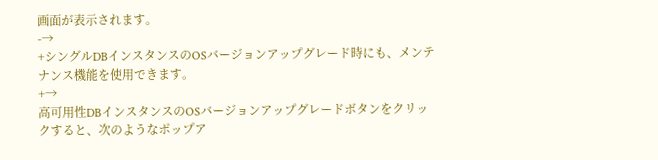画面が表示されます。
-→
+シングルDBインスタンスのOSバージョンアップグレード時にも、メンテナンス機能を使用できます。
+→
高可用性DBインスタンスのOSバージョンアップグレードボタンをクリックすると、次のようなポップア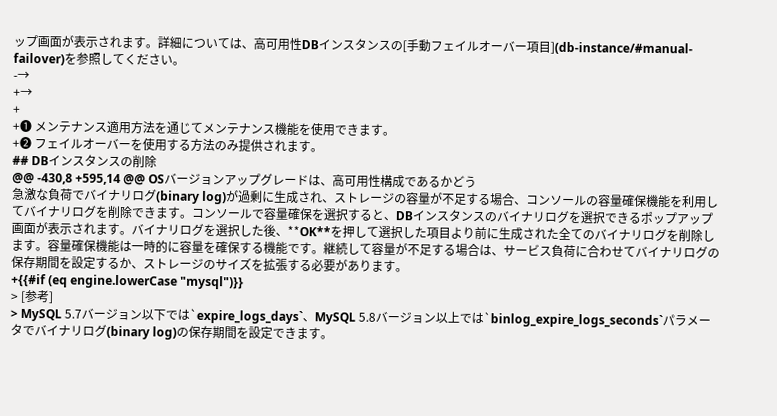ップ画面が表示されます。詳細については、高可用性DBインスタンスの[手動フェイルオーバー項目](db-instance/#manual-failover)を参照してください。
-→
+→
+
+❶ メンテナンス適用方法を通じてメンテナンス機能を使用できます。
+❷ フェイルオーバーを使用する方法のみ提供されます。
## DBインスタンスの削除
@@ -430,8 +595,14 @@ OSバージョンアップグレードは、高可用性構成であるかどう
急激な負荷でバイナリログ(binary log)が過剰に生成され、ストレージの容量が不足する場合、コンソールの容量確保機能を利用してバイナリログを削除できます。コンソールで容量確保を選択すると、DBインスタンスのバイナリログを選択できるポップアップ画面が表示されます。バイナリログを選択した後、**OK**を押して選択した項目より前に生成された全てのバイナリログを削除します。容量確保機能は一時的に容量を確保する機能です。継続して容量が不足する場合は、サービス負荷に合わせてバイナリログの保存期間を設定するか、ストレージのサイズを拡張する必要があります。
+{{#if (eq engine.lowerCase "mysql")}}
> [参考]
> MySQL 5.7バージョン以下では`expire_logs_days`、MySQL 5.8バージョン以上では`binlog_expire_logs_seconds`パラメータでバイナリログ(binary log)の保存期間を設定できます。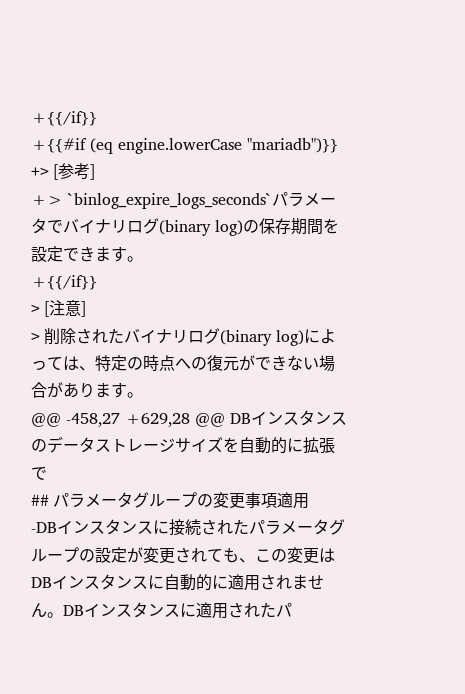+{{/if}}
+{{#if (eq engine.lowerCase "mariadb")}}
+> [参考]
+> `binlog_expire_logs_seconds`パラメータでバイナリログ(binary log)の保存期間を設定できます。
+{{/if}}
> [注意]
> 削除されたバイナリログ(binary log)によっては、特定の時点への復元ができない場合があります。
@@ -458,27 +629,28 @@ DBインスタンスのデータストレージサイズを自動的に拡張で
## パラメータグループの変更事項適用
-DBインスタンスに接続されたパラメータグループの設定が変更されても、この変更はDBインスタンスに自動的に適用されません。DBインスタンスに適用されたパ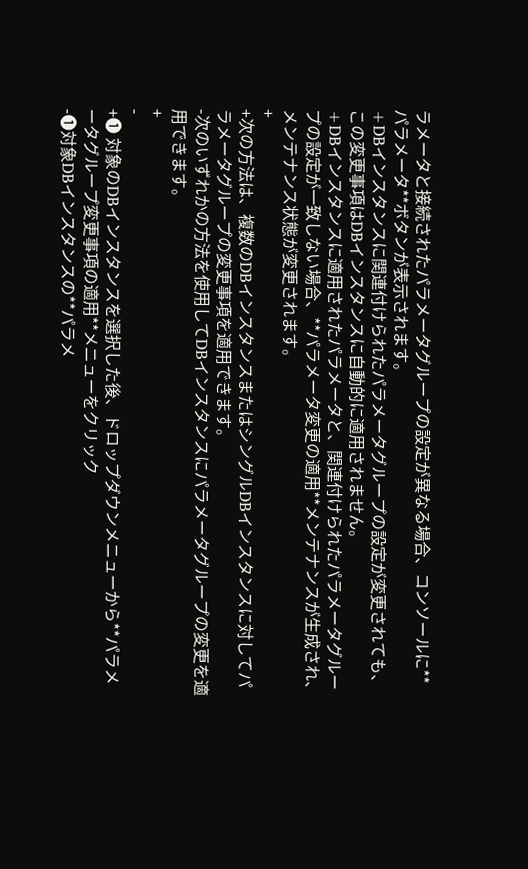ラメータと接続されたパラメータグループの設定が異なる場合、コンソールに**パラメータ**ボタンが表示されます。
+DBインスタンスに関連付けられたパラメータグループの設定が変更されても、この変更事項はDBインスタンスに自動的に適用されません。
+DBインスタンスに適用されたパラメータと、関連付けられたパラメータグループの設定が一致しない場合、**パラメータ変更の適用**メンテナンスが生成され、メンテナンス状態が変更されます。
+
+次の方法は、複数のDBインスタンスまたはシングルDBインスタンスに対してパラメータグループの変更事項を適用できます。
-次のいずれかの方法を使用してDBインスタンスにパラメータグループの変更を適用できます。
+
-
+❶ 対象のDBインスタンスを選択した後、ドロップダウンメニューから**パラメータグループ変更事項の適用**メニューをクリック
-❶対象DBインスタンスの**パラメ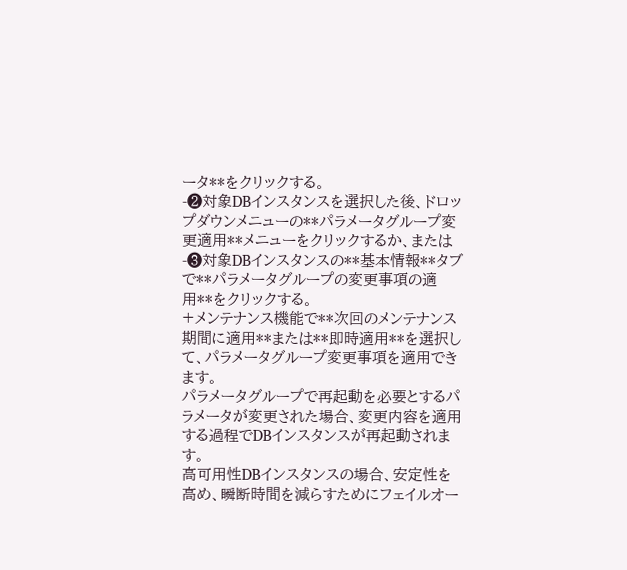ータ**をクリックする。
-❷対象DBインスタンスを選択した後、ドロップダウンメニューの**パラメータグループ変更適用**メニューをクリックするか、または
-❸対象DBインスタンスの**基本情報**タブで**パラメータグループの変更事項の適用**をクリックする。
+メンテナンス機能で**次回のメンテナンス期間に適用**または**即時適用**を選択して、パラメータグループ変更事項を適用できます。
パラメータグループで再起動を必要とするパラメータが変更された場合、変更内容を適用する過程でDBインスタンスが再起動されます。
高可用性DBインスタンスの場合、安定性を高め、瞬断時間を減らすためにフェイルオー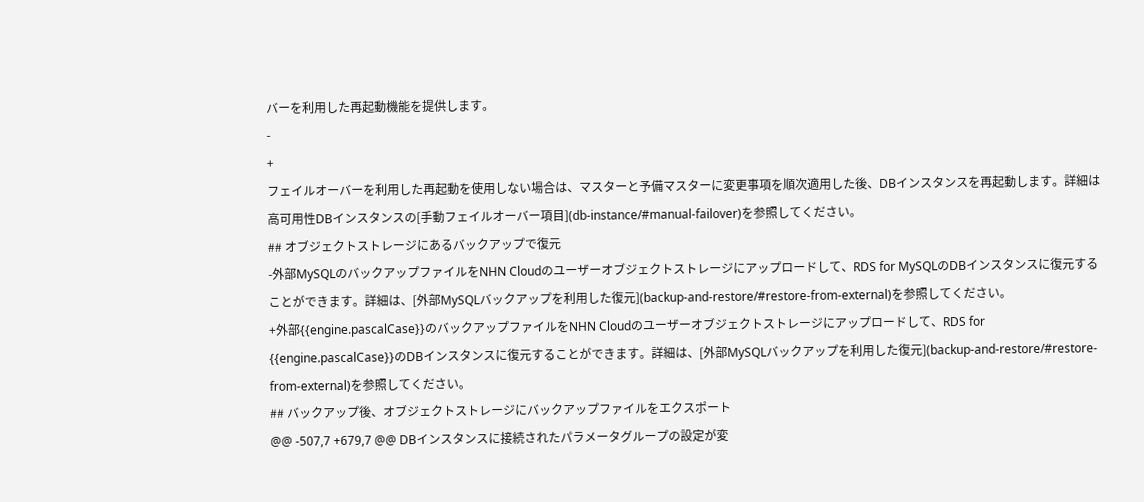バーを利用した再起動機能を提供します。
-
+
フェイルオーバーを利用した再起動を使用しない場合は、マスターと予備マスターに変更事項を順次適用した後、DBインスタンスを再起動します。詳細は高可用性DBインスタンスの[手動フェイルオーバー項目](db-instance/#manual-failover)を参照してください。
## オブジェクトストレージにあるバックアップで復元
-外部MySQLのバックアップファイルをNHN Cloudのユーザーオブジェクトストレージにアップロードして、RDS for MySQLのDBインスタンスに復元することができます。詳細は、[外部MySQLバックアップを利用した復元](backup-and-restore/#restore-from-external)を参照してください。
+外部{{engine.pascalCase}}のバックアップファイルをNHN Cloudのユーザーオブジェクトストレージにアップロードして、RDS for {{engine.pascalCase}}のDBインスタンスに復元することができます。詳細は、[外部MySQLバックアップを利用した復元](backup-and-restore/#restore-from-external)を参照してください。
## バックアップ後、オブジェクトストレージにバックアップファイルをエクスポート
@@ -507,7 +679,7 @@ DBインスタンスに接続されたパラメータグループの設定が変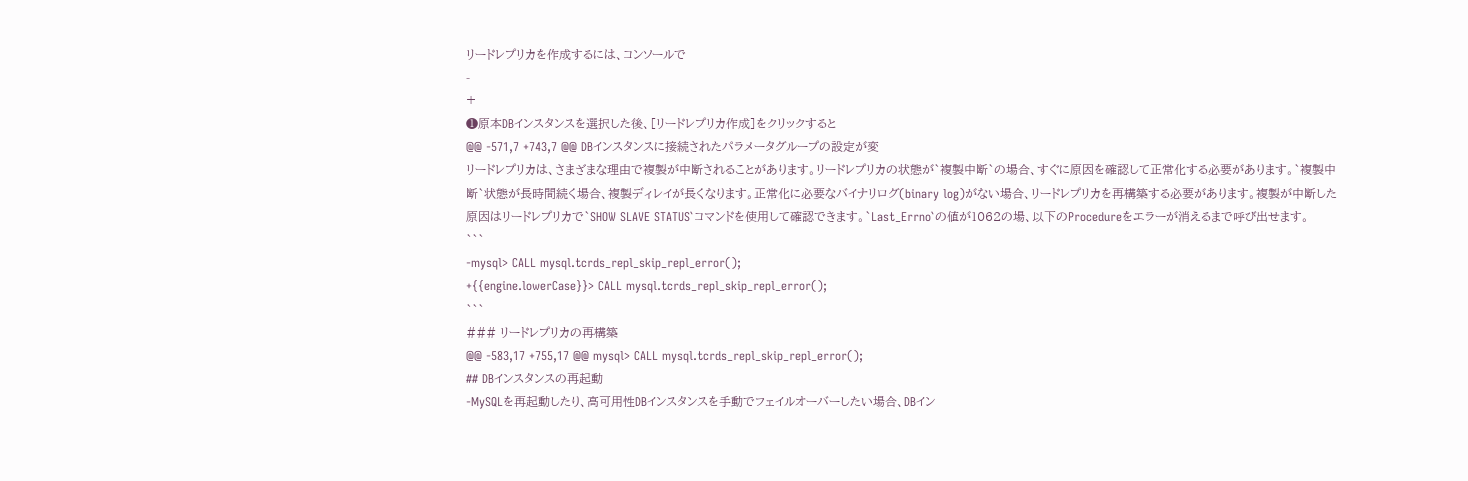リードレプリカを作成するには、コンソールで
-
+
❶原本DBインスタンスを選択した後、[リードレプリカ作成]をクリックすると
@@ -571,7 +743,7 @@ DBインスタンスに接続されたパラメータグループの設定が変
リードレプリカは、さまざまな理由で複製が中断されることがあります。リードレプリカの状態が`複製中断`の場合、すぐに原因を確認して正常化する必要があります。`複製中断`状態が長時間続く場合、複製ディレイが長くなります。正常化に必要なバイナリログ(binary log)がない場合、リードレプリカを再構築する必要があります。複製が中断した原因はリードレプリカで`SHOW SLAVE STATUS`コマンドを使用して確認できます。`Last_Errno`の値が1062の場、以下のProcedureをエラーが消えるまで呼び出せます。
```
-mysql> CALL mysql.tcrds_repl_skip_repl_error();
+{{engine.lowerCase}}> CALL mysql.tcrds_repl_skip_repl_error();
```
### リードレプリカの再構築
@@ -583,17 +755,17 @@ mysql> CALL mysql.tcrds_repl_skip_repl_error();
## DBインスタンスの再起動
-MySQLを再起動したり、高可用性DBインスタンスを手動でフェイルオーバーしたい場合、DBイン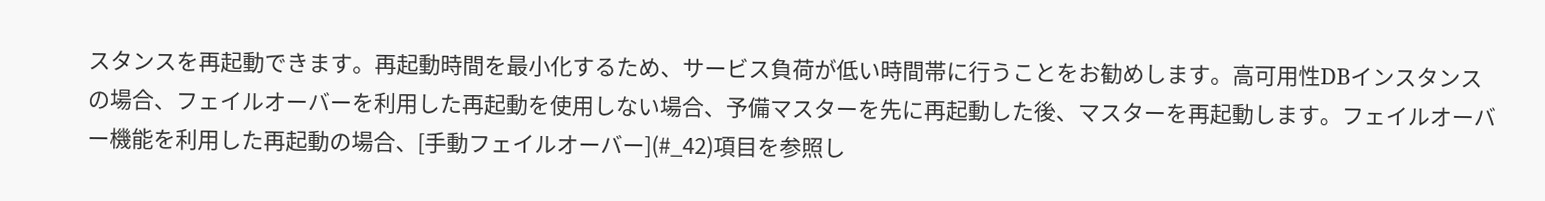スタンスを再起動できます。再起動時間を最小化するため、サービス負荷が低い時間帯に行うことをお勧めします。高可用性DBインスタンスの場合、フェイルオーバーを利用した再起動を使用しない場合、予備マスターを先に再起動した後、マスターを再起動します。フェイルオーバー機能を利用した再起動の場合、[手動フェイルオーバー](#_42)項目を参照し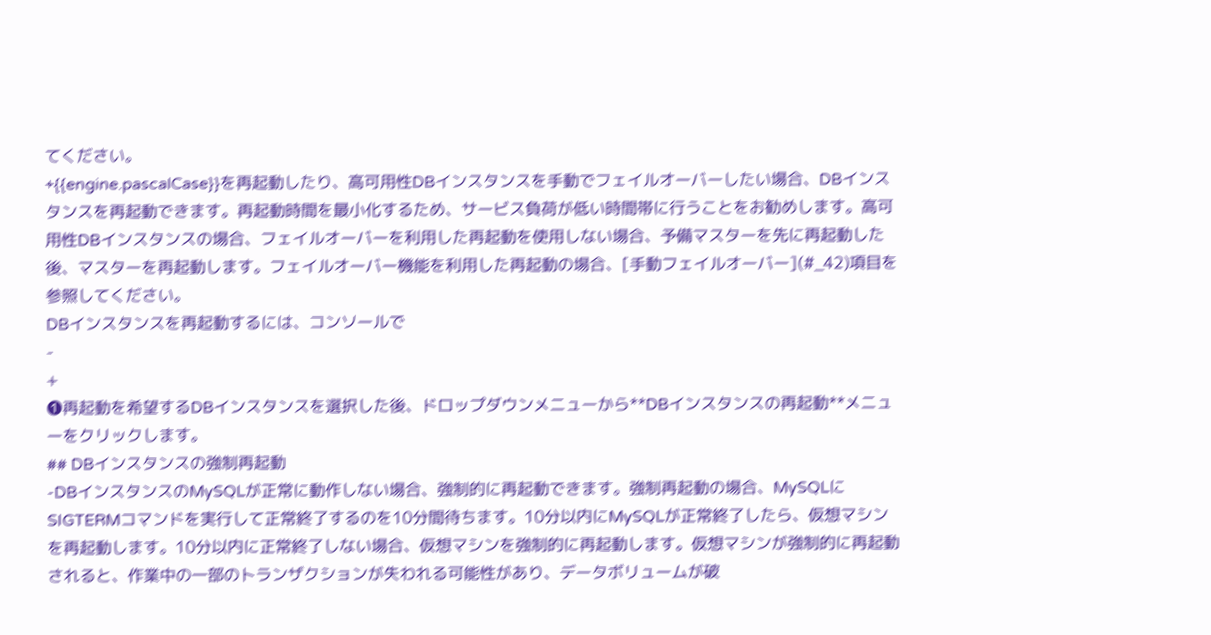てください。
+{{engine.pascalCase}}を再起動したり、高可用性DBインスタンスを手動でフェイルオーバーしたい場合、DBインスタンスを再起動できます。再起動時間を最小化するため、サービス負荷が低い時間帯に行うことをお勧めします。高可用性DBインスタンスの場合、フェイルオーバーを利用した再起動を使用しない場合、予備マスターを先に再起動した後、マスターを再起動します。フェイルオーバー機能を利用した再起動の場合、[手動フェイルオーバー](#_42)項目を参照してください。
DBインスタンスを再起動するには、コンソールで
-
+
❶再起動を希望するDBインスタンスを選択した後、ドロップダウンメニューから**DBインスタンスの再起動**メニューをクリックします。
## DBインスタンスの強制再起動
-DBインスタンスのMySQLが正常に動作しない場合、強制的に再起動できます。強制再起動の場合、MySQLにSIGTERMコマンドを実行して正常終了するのを10分間待ちます。10分以内にMySQLが正常終了したら、仮想マシンを再起動します。10分以内に正常終了しない場合、仮想マシンを強制的に再起動します。仮想マシンが強制的に再起動されると、作業中の一部のトランザクションが失われる可能性があり、データボリュームが破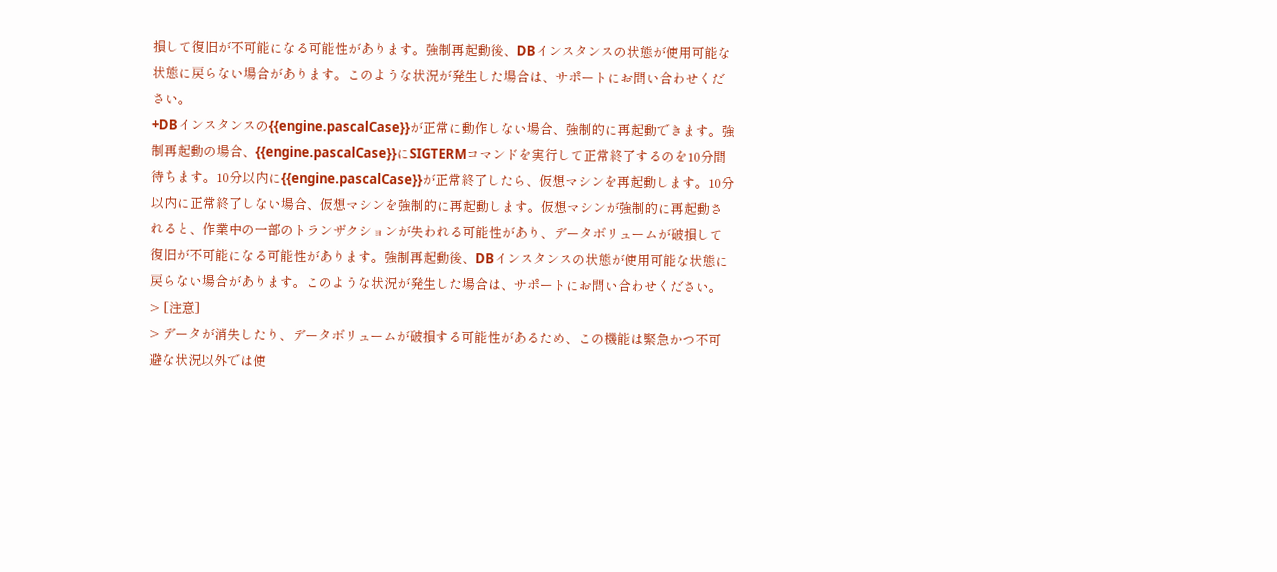損して復旧が不可能になる可能性があります。強制再起動後、DBインスタンスの状態が使用可能な状態に戻らない場合があります。このような状況が発生した場合は、サポートにお問い合わせください。
+DBインスタンスの{{engine.pascalCase}}が正常に動作しない場合、強制的に再起動できます。強制再起動の場合、{{engine.pascalCase}}にSIGTERMコマンドを実行して正常終了するのを10分間待ちます。10分以内に{{engine.pascalCase}}が正常終了したら、仮想マシンを再起動します。10分以内に正常終了しない場合、仮想マシンを強制的に再起動します。仮想マシンが強制的に再起動されると、作業中の一部のトランザクションが失われる可能性があり、データボリュームが破損して復旧が不可能になる可能性があります。強制再起動後、DBインスタンスの状態が使用可能な状態に戻らない場合があります。このような状況が発生した場合は、サポートにお問い合わせください。
> [注意]
> データが消失したり、データボリュームが破損する可能性があるため、この機能は緊急かつ不可避な状況以外では使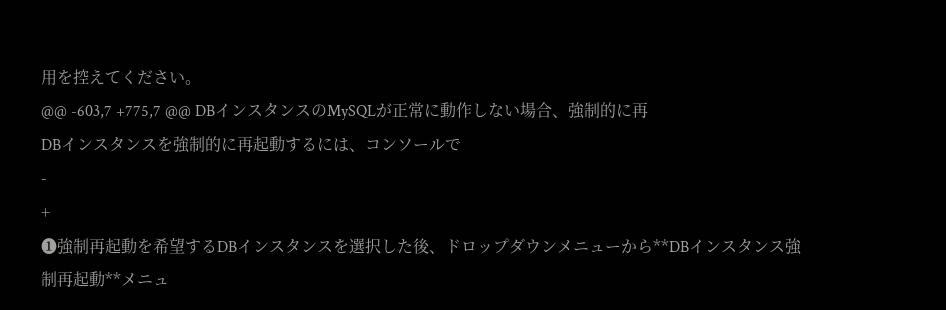用を控えてください。
@@ -603,7 +775,7 @@ DBインスタンスのMySQLが正常に動作しない場合、強制的に再
DBインスタンスを強制的に再起動するには、コンソールで
-
+
❶強制再起動を希望するDBインスタンスを選択した後、ドロップダウンメニューから**DBインスタンス強制再起動**メニュ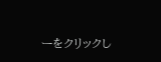ーをクリックし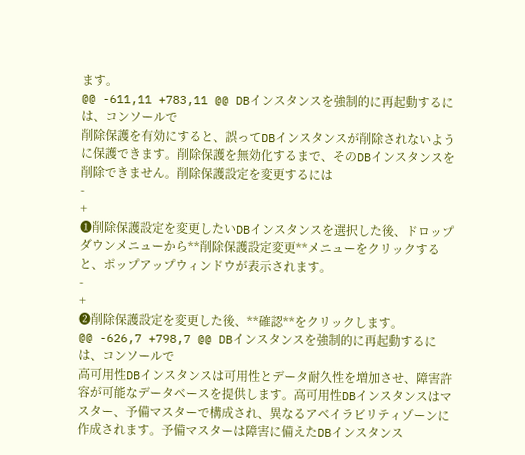ます。
@@ -611,11 +783,11 @@ DBインスタンスを強制的に再起動するには、コンソールで
削除保護を有効にすると、誤ってDBインスタンスが削除されないように保護できます。削除保護を無効化するまで、そのDBインスタンスを削除できません。削除保護設定を変更するには
-
+
❶削除保護設定を変更したいDBインスタンスを選択した後、ドロップダウンメニューから**削除保護設定変更**メニューをクリックすると、ポップアップウィンドウが表示されます。
-
+
❷削除保護設定を変更した後、**確認**をクリックします。
@@ -626,7 +798,7 @@ DBインスタンスを強制的に再起動するには、コンソールで
高可用性DBインスタンスは可用性とデータ耐久性を増加させ、障害許容が可能なデータベースを提供します。高可用性DBインスタンスはマスター、予備マスターで構成され、異なるアベイラビリティゾーンに作成されます。予備マスターは障害に備えたDBインスタンス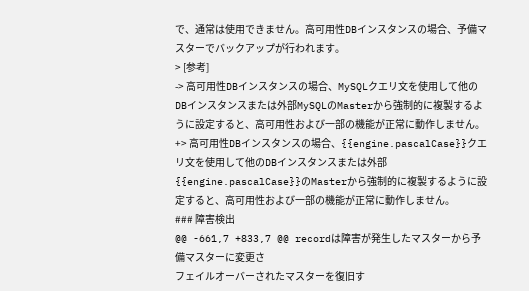で、通常は使用できません。高可用性DBインスタンスの場合、予備マスターでバックアップが行われます。
> [参考]
-> 高可用性DBインスタンスの場合、MySQLクエリ文を使用して他のDBインスタンスまたは外部MySQLのMasterから強制的に複製するように設定すると、高可用性および一部の機能が正常に動作しません。
+> 高可用性DBインスタンスの場合、{{engine.pascalCase}}クエリ文を使用して他のDBインスタンスまたは外部{{engine.pascalCase}}のMasterから強制的に複製するように設定すると、高可用性および一部の機能が正常に動作しません。
### 障害検出
@@ -661,7 +833,7 @@ recordは障害が発生したマスターから予備マスターに変更さ
フェイルオーバーされたマスターを復旧す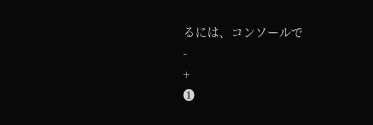るには、コンソールで
-
+
❶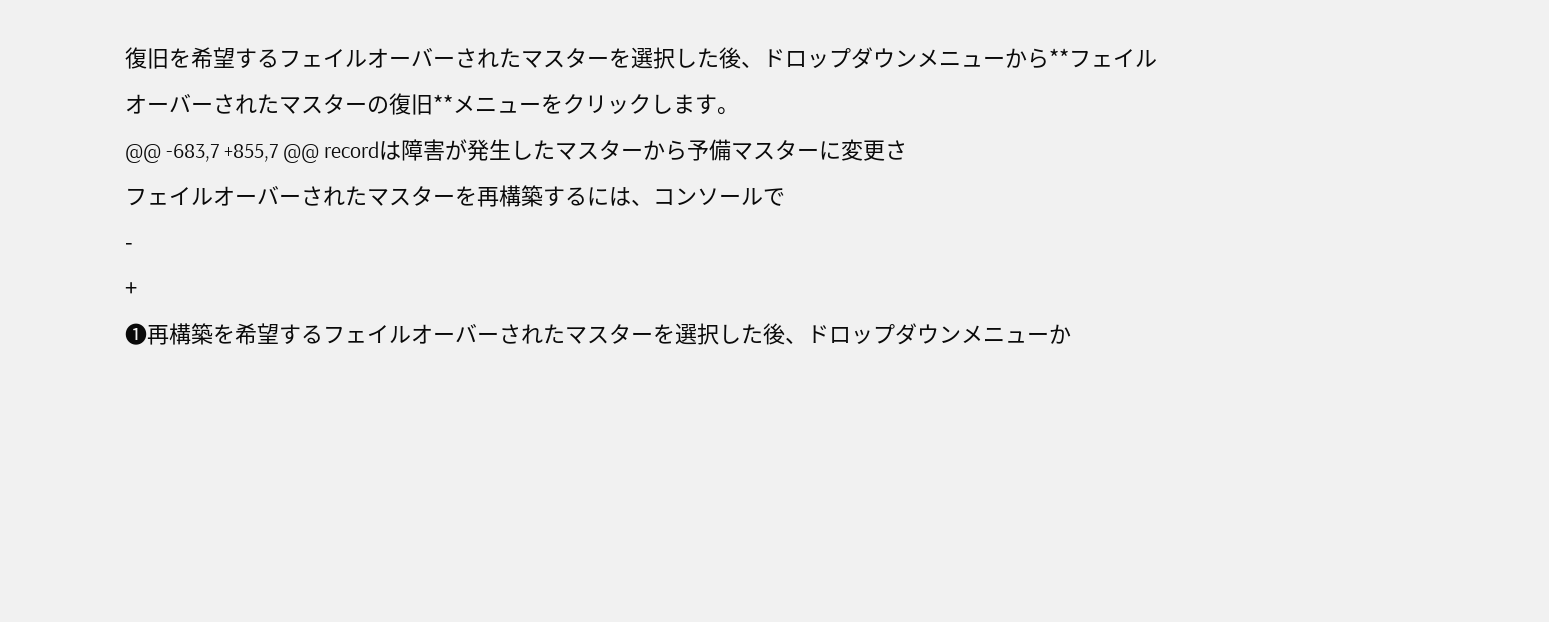復旧を希望するフェイルオーバーされたマスターを選択した後、ドロップダウンメニューから**フェイルオーバーされたマスターの復旧**メニューをクリックします。
@@ -683,7 +855,7 @@ recordは障害が発生したマスターから予備マスターに変更さ
フェイルオーバーされたマスターを再構築するには、コンソールで
-
+
❶再構築を希望するフェイルオーバーされたマスターを選択した後、ドロップダウンメニューか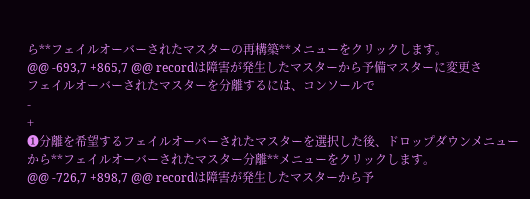ら**フェイルオーバーされたマスターの再構築**メニューをクリックします。
@@ -693,7 +865,7 @@ recordは障害が発生したマスターから予備マスターに変更さ
フェイルオーバーされたマスターを分離するには、コンソールで
-
+
❶分離を希望するフェイルオーバーされたマスターを選択した後、ドロップダウンメニューから**フェイルオーバーされたマスター分離**メニューをクリックします。
@@ -726,7 +898,7 @@ recordは障害が発生したマスターから予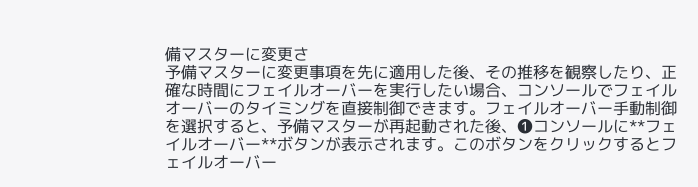備マスターに変更さ
予備マスターに変更事項を先に適用した後、その推移を観察したり、正確な時間にフェイルオーバーを実行したい場合、コンソールでフェイルオーバーのタイミングを直接制御できます。フェイルオーバー手動制御を選択すると、予備マスターが再起動された後、❶コンソールに**フェイルオーバー**ボタンが表示されます。このボタンをクリックするとフェイルオーバー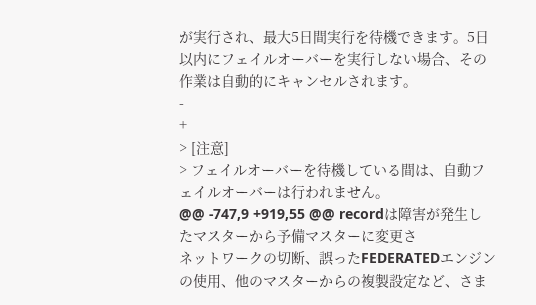が実行され、最大5日間実行を待機できます。5日以内にフェイルオーバーを実行しない場合、その作業は自動的にキャンセルされます。
-
+
> [注意]
> フェイルオーバーを待機している間は、自動フェイルオーバーは行われません。
@@ -747,9 +919,55 @@ recordは障害が発生したマスターから予備マスターに変更さ
ネットワークの切断、誤ったFEDERATEDエンジンの使用、他のマスターからの複製設定など、さま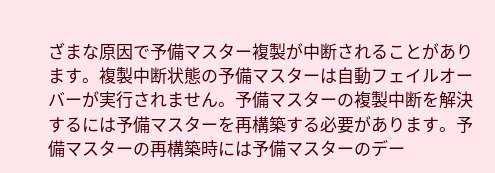ざまな原因で予備マスター複製が中断されることがあります。複製中断状態の予備マスターは自動フェイルオーバーが実行されません。予備マスターの複製中断を解決するには予備マスターを再構築する必要があります。予備マスターの再構築時には予備マスターのデー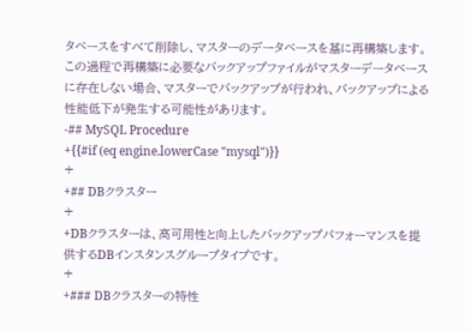タベースをすべて削除し、マスターのデータベースを基に再構築します。この過程で再構築に必要なバックアップファイルがマスターデータベースに存在しない場合、マスターでバックアップが行われ、バックアップによる性能低下が発生する可能性があります。
-## MySQL Procedure
+{{#if (eq engine.lowerCase "mysql")}}
+
+## DBクラスター
+
+DBクラスターは、高可用性と向上したバックアップパフォーマンスを提供するDBインスタンスグループタイプです。
+
+### DBクラスターの特性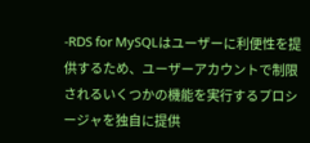-RDS for MySQLはユーザーに利便性を提供するため、ユーザーアカウントで制限されるいくつかの機能を実行するプロシージャを独自に提供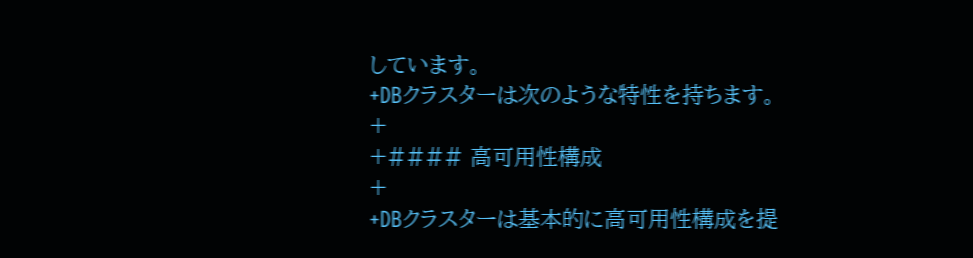しています。
+DBクラスターは次のような特性を持ちます。
+
+#### 高可用性構成
+
+DBクラスターは基本的に高可用性構成を提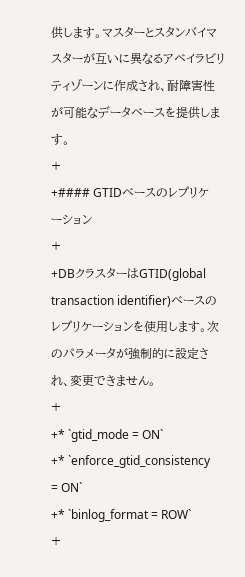供します。マスターとスタンバイマスターが互いに異なるアベイラビリティゾーンに作成され、耐障害性が可能なデータベースを提供します。
+
+#### GTIDベースのレプリケーション
+
+DBクラスターはGTID(global transaction identifier)ベースのレプリケーションを使用します。次のパラメータが強制的に設定され、変更できません。
+
+* `gtid_mode = ON`
+* `enforce_gtid_consistency = ON`
+* `binlog_format = ROW`
+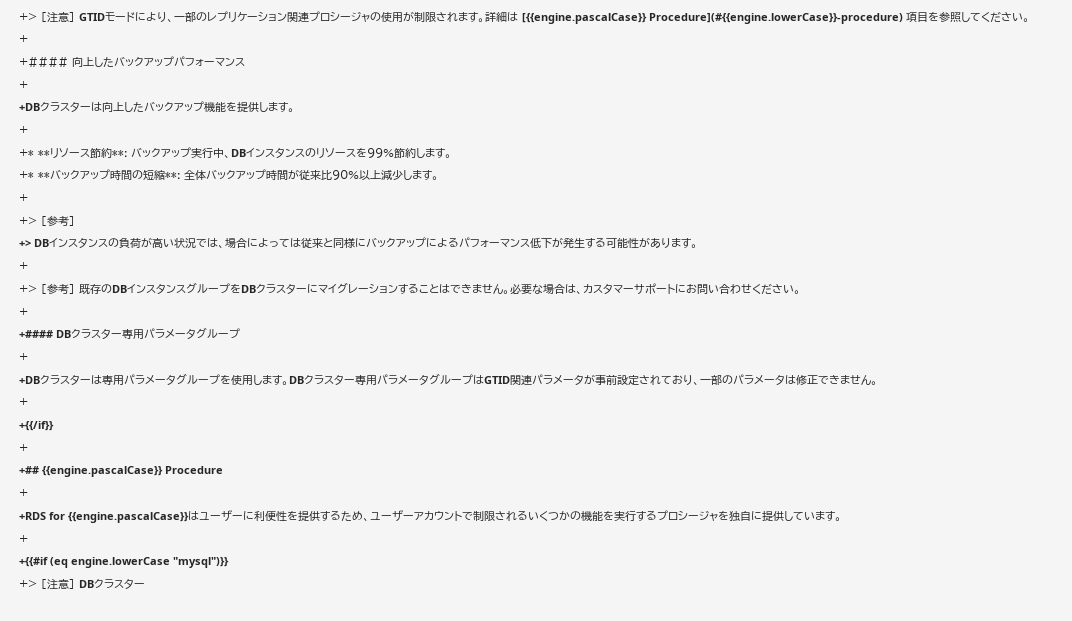+> [注意] GTIDモードにより、一部のレプリケーション関連プロシージャの使用が制限されます。詳細は [{{engine.pascalCase}} Procedure](#{{engine.lowerCase}}-procedure) 項目を参照してください。
+
+#### 向上したバックアップパフォーマンス
+
+DBクラスターは向上したバックアップ機能を提供します。
+
+* **リソース節約**: バックアップ実行中、DBインスタンスのリソースを99%節約します。
+* **バックアップ時間の短縮**: 全体バックアップ時間が従来比90%以上減少します。
+
+> [参考]
+> DBインスタンスの負荷が高い状況では、場合によっては従来と同様にバックアップによるパフォーマンス低下が発生する可能性があります。
+
+> [参考] 既存のDBインスタンスグループをDBクラスターにマイグレーションすることはできません。必要な場合は、カスタマーサポートにお問い合わせください。
+
+#### DBクラスター専用パラメータグループ
+
+DBクラスターは専用パラメータグループを使用します。DBクラスター専用パラメータグループはGTID関連パラメータが事前設定されており、一部のパラメータは修正できません。
+
+{{/if}}
+
+## {{engine.pascalCase}} Procedure
+
+RDS for {{engine.pascalCase}}はユーザーに利便性を提供するため、ユーザーアカウントで制限されるいくつかの機能を実行するプロシージャを独自に提供しています。
+
+{{#if (eq engine.lowerCase "mysql")}}
+> [注意] DBクラスター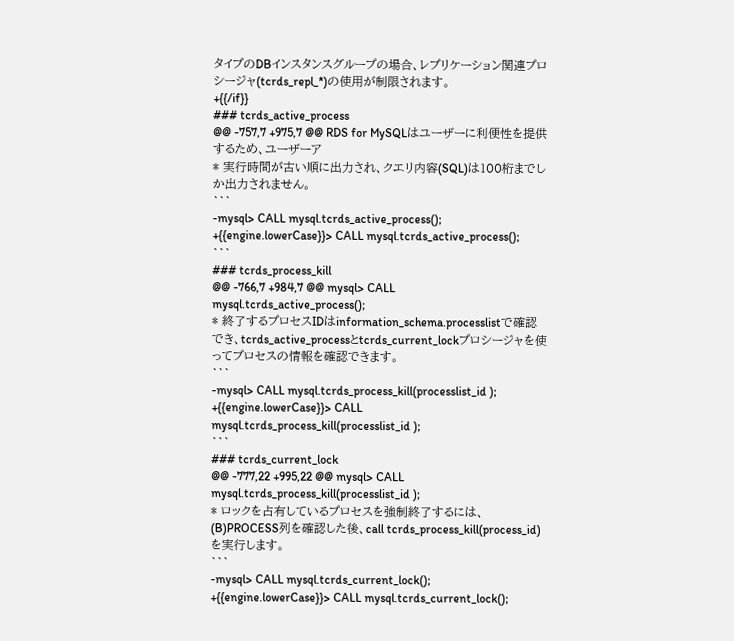タイプのDBインスタンスグループの場合、レプリケーション関連プロシージャ(tcrds_repl_*)の使用が制限されます。
+{{/if}}
### tcrds_active_process
@@ -757,7 +975,7 @@ RDS for MySQLはユーザーに利便性を提供するため、ユーザーア
* 実行時間が古い順に出力され、クエリ内容(SQL)は100桁までしか出力されません。
```
-mysql> CALL mysql.tcrds_active_process();
+{{engine.lowerCase}}> CALL mysql.tcrds_active_process();
```
### tcrds_process_kill
@@ -766,7 +984,7 @@ mysql> CALL mysql.tcrds_active_process();
* 終了するプロセスIDはinformation_schema.processlistで確認でき、tcrds_active_processとtcrds_current_lockプロシージャを使ってプロセスの情報を確認できます。
```
-mysql> CALL mysql.tcrds_process_kill(processlist_id );
+{{engine.lowerCase}}> CALL mysql.tcrds_process_kill(processlist_id );
```
### tcrds_current_lock
@@ -777,22 +995,22 @@ mysql> CALL mysql.tcrds_process_kill(processlist_id );
* ロックを占有しているプロセスを強制終了するには、(B)PROCESS列を確認した後、call tcrds_process_kill(process_id)を実行します。
```
-mysql> CALL mysql.tcrds_current_lock();
+{{engine.lowerCase}}> CALL mysql.tcrds_current_lock();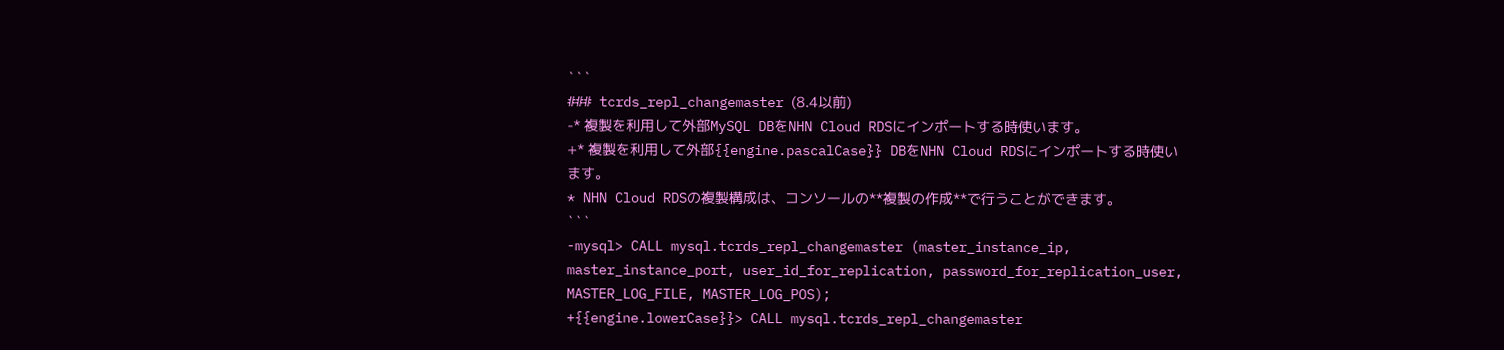```
### tcrds_repl_changemaster (8.4以前)
-* 複製を利用して外部MySQL DBをNHN Cloud RDSにインポートする時使います。
+* 複製を利用して外部{{engine.pascalCase}} DBをNHN Cloud RDSにインポートする時使います。
* NHN Cloud RDSの複製構成は、コンソールの**複製の作成**で行うことができます。
```
-mysql> CALL mysql.tcrds_repl_changemaster (master_instance_ip, master_instance_port, user_id_for_replication, password_for_replication_user, MASTER_LOG_FILE, MASTER_LOG_POS);
+{{engine.lowerCase}}> CALL mysql.tcrds_repl_changemaster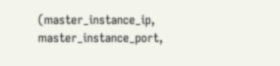(master_instance_ip, master_instance_port,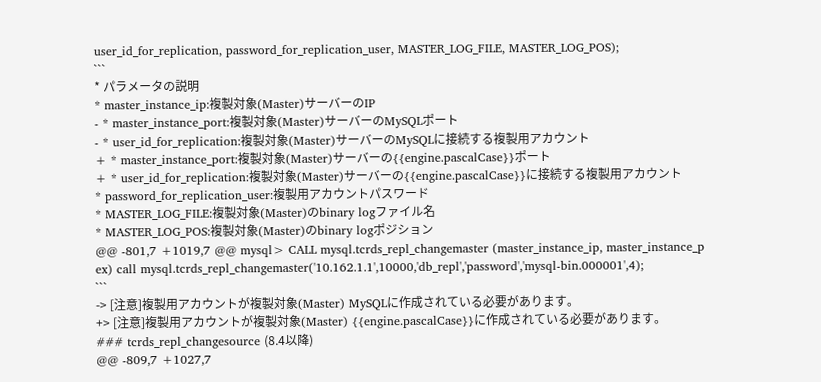user_id_for_replication, password_for_replication_user, MASTER_LOG_FILE, MASTER_LOG_POS);
```
* パラメータの説明
* master_instance_ip:複製対象(Master)サーバーのIP
- * master_instance_port:複製対象(Master)サーバーのMySQLポート
- * user_id_for_replication:複製対象(Master)サーバーのMySQLに接続する複製用アカウント
+ * master_instance_port:複製対象(Master)サーバーの{{engine.pascalCase}}ポート
+ * user_id_for_replication:複製対象(Master)サーバーの{{engine.pascalCase}}に接続する複製用アカウント
* password_for_replication_user:複製用アカウントパスワード
* MASTER_LOG_FILE:複製対象(Master)のbinary logファイル名
* MASTER_LOG_POS:複製対象(Master)のbinary logポジション
@@ -801,7 +1019,7 @@ mysql> CALL mysql.tcrds_repl_changemaster (master_instance_ip, master_instance_p
ex) call mysql.tcrds_repl_changemaster('10.162.1.1',10000,'db_repl','password','mysql-bin.000001',4);
```
-> [注意]複製用アカウントが複製対象(Master) MySQLに作成されている必要があります。
+> [注意]複製用アカウントが複製対象(Master) {{engine.pascalCase}}に作成されている必要があります。
### tcrds_repl_changesource (8.4以降)
@@ -809,7 +1027,7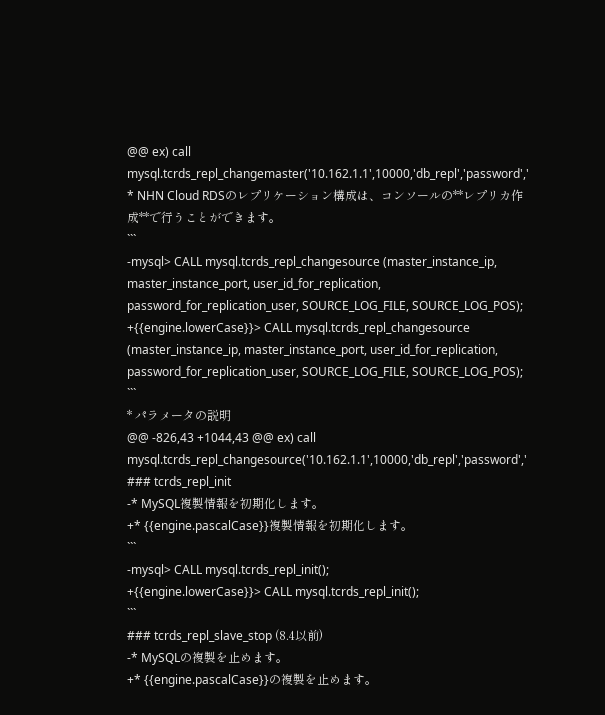@@ ex) call mysql.tcrds_repl_changemaster('10.162.1.1',10000,'db_repl','password','
* NHN Cloud RDSのレプリケーション構成は、コンソールの**レプリカ作成**で行うことができます。
```
-mysql> CALL mysql.tcrds_repl_changesource (master_instance_ip, master_instance_port, user_id_for_replication, password_for_replication_user, SOURCE_LOG_FILE, SOURCE_LOG_POS);
+{{engine.lowerCase}}> CALL mysql.tcrds_repl_changesource (master_instance_ip, master_instance_port, user_id_for_replication, password_for_replication_user, SOURCE_LOG_FILE, SOURCE_LOG_POS);
```
* パラメータの説明
@@ -826,43 +1044,43 @@ ex) call mysql.tcrds_repl_changesource('10.162.1.1',10000,'db_repl','password','
### tcrds_repl_init
-* MySQL複製情報を初期化します。
+* {{engine.pascalCase}}複製情報を初期化します。
```
-mysql> CALL mysql.tcrds_repl_init();
+{{engine.lowerCase}}> CALL mysql.tcrds_repl_init();
```
### tcrds_repl_slave_stop (8.4以前)
-* MySQLの複製を止めます。
+* {{engine.pascalCase}}の複製を止めます。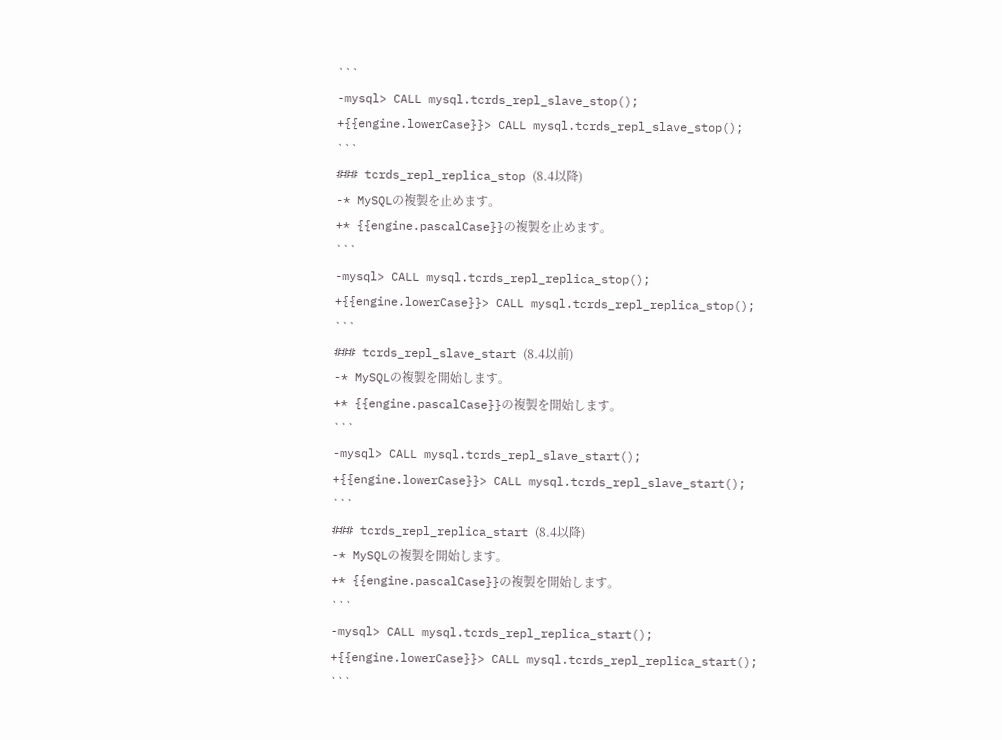```
-mysql> CALL mysql.tcrds_repl_slave_stop();
+{{engine.lowerCase}}> CALL mysql.tcrds_repl_slave_stop();
```
### tcrds_repl_replica_stop (8.4以降)
-* MySQLの複製を止めます。
+* {{engine.pascalCase}}の複製を止めます。
```
-mysql> CALL mysql.tcrds_repl_replica_stop();
+{{engine.lowerCase}}> CALL mysql.tcrds_repl_replica_stop();
```
### tcrds_repl_slave_start (8.4以前)
-* MySQLの複製を開始します。
+* {{engine.pascalCase}}の複製を開始します。
```
-mysql> CALL mysql.tcrds_repl_slave_start();
+{{engine.lowerCase}}> CALL mysql.tcrds_repl_slave_start();
```
### tcrds_repl_replica_start (8.4以降)
-* MySQLの複製を開始します。
+* {{engine.pascalCase}}の複製を開始します。
```
-mysql> CALL mysql.tcrds_repl_replica_start();
+{{engine.lowerCase}}> CALL mysql.tcrds_repl_replica_start();
```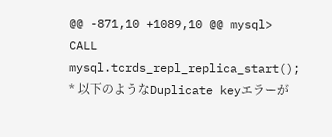@@ -871,10 +1089,10 @@ mysql> CALL mysql.tcrds_repl_replica_start();
* 以下のようなDuplicate keyエラーが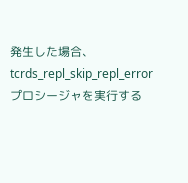発生した場合、tcrds_repl_skip_repl_errorプロシージャを実行する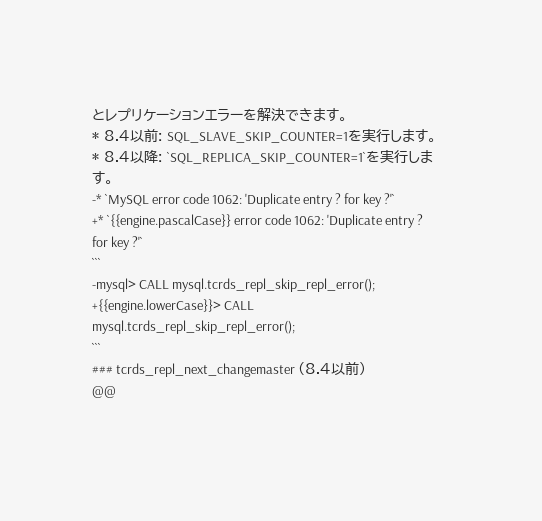とレプリケーションエラーを解決できます。
* 8.4以前: SQL_SLAVE_SKIP_COUNTER=1を実行します。
* 8.4以降: `SQL_REPLICA_SKIP_COUNTER=1`を実行します。
-* `MySQL error code 1062: 'Duplicate entry ? for key ?'`
+* `{{engine.pascalCase}} error code 1062: 'Duplicate entry ? for key ?'`
```
-mysql> CALL mysql.tcrds_repl_skip_repl_error();
+{{engine.lowerCase}}> CALL mysql.tcrds_repl_skip_repl_error();
```
### tcrds_repl_next_changemaster (8.4以前)
@@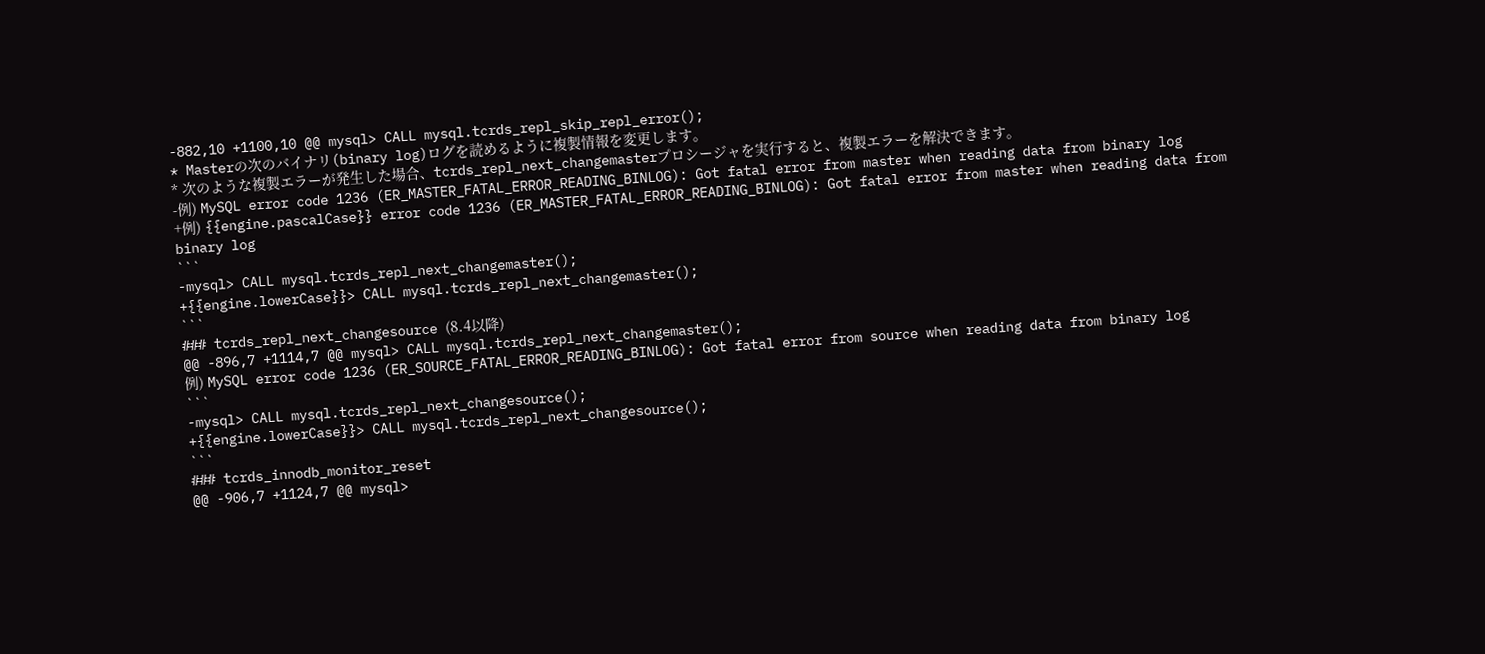-882,10 +1100,10 @@ mysql> CALL mysql.tcrds_repl_skip_repl_error();
* Masterの次のバイナリ(binary log)ログを読めるように複製情報を変更します。
* 次のような複製エラーが発生した場合、tcrds_repl_next_changemasterプロシージャを実行すると、複製エラーを解決できます。
-例) MySQL error code 1236 (ER_MASTER_FATAL_ERROR_READING_BINLOG): Got fatal error from master when reading data from binary log
+例) {{engine.pascalCase}} error code 1236 (ER_MASTER_FATAL_ERROR_READING_BINLOG): Got fatal error from master when reading data from binary log
```
-mysql> CALL mysql.tcrds_repl_next_changemaster();
+{{engine.lowerCase}}> CALL mysql.tcrds_repl_next_changemaster();
```
### tcrds_repl_next_changesource (8.4以降)
@@ -896,7 +1114,7 @@ mysql> CALL mysql.tcrds_repl_next_changemaster();
例) MySQL error code 1236 (ER_SOURCE_FATAL_ERROR_READING_BINLOG): Got fatal error from source when reading data from binary log
```
-mysql> CALL mysql.tcrds_repl_next_changesource();
+{{engine.lowerCase}}> CALL mysql.tcrds_repl_next_changesource();
```
### tcrds_innodb_monitor_reset
@@ -906,7 +1124,7 @@ mysql>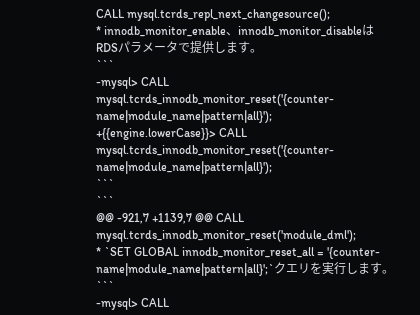CALL mysql.tcrds_repl_next_changesource();
* innodb_monitor_enable、innodb_monitor_disableはRDSパラメータで提供します。
```
-mysql> CALL mysql.tcrds_innodb_monitor_reset('{counter-name|module_name|pattern|all}');
+{{engine.lowerCase}}> CALL mysql.tcrds_innodb_monitor_reset('{counter-name|module_name|pattern|all}');
```
```
@@ -921,7 +1139,7 @@ CALL mysql.tcrds_innodb_monitor_reset('module_dml');
* `SET GLOBAL innodb_monitor_reset_all = '{counter-name|module_name|pattern|all}';`クエリを実行します。
```
-mysql> CALL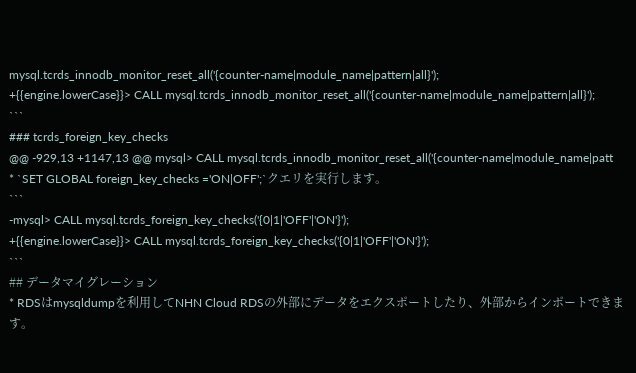mysql.tcrds_innodb_monitor_reset_all('{counter-name|module_name|pattern|all}');
+{{engine.lowerCase}}> CALL mysql.tcrds_innodb_monitor_reset_all('{counter-name|module_name|pattern|all}');
```
### tcrds_foreign_key_checks
@@ -929,13 +1147,13 @@ mysql> CALL mysql.tcrds_innodb_monitor_reset_all('{counter-name|module_name|patt
* `SET GLOBAL foreign_key_checks ='ON|OFF';`クエリを実行します。
```
-mysql> CALL mysql.tcrds_foreign_key_checks('{0|1|'OFF'|'ON'}');
+{{engine.lowerCase}}> CALL mysql.tcrds_foreign_key_checks('{0|1|'OFF'|'ON'}');
```
## データマイグレーション
* RDSはmysqldumpを利用してNHN Cloud RDSの外部にデータをエクスポートしたり、外部からインポートできます。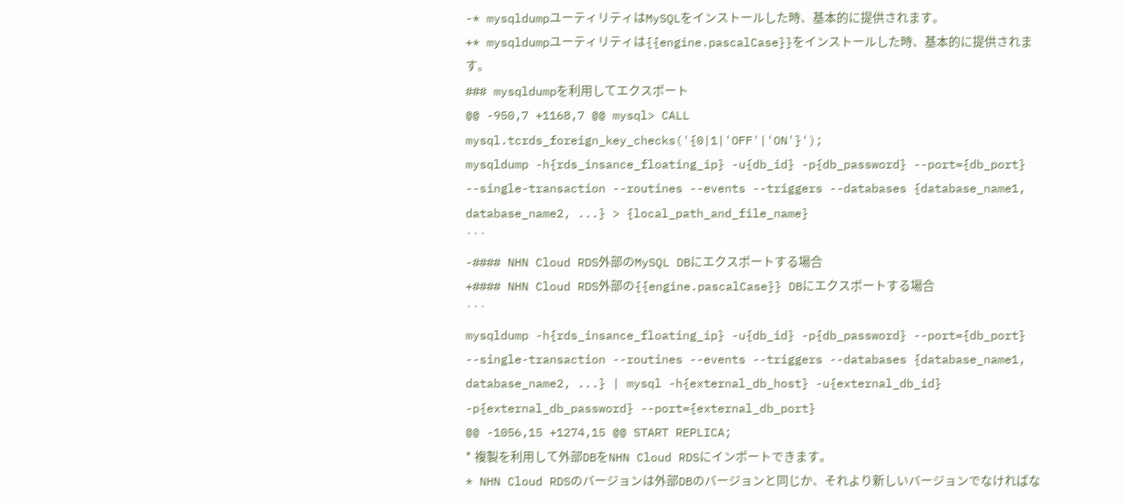-* mysqldumpユーティリティはMySQLをインストールした時、基本的に提供されます。
+* mysqldumpユーティリティは{{engine.pascalCase}}をインストールした時、基本的に提供されます。
### mysqldumpを利用してエクスポート
@@ -950,7 +1168,7 @@ mysql> CALL mysql.tcrds_foreign_key_checks('{0|1|'OFF'|'ON'}');
mysqldump -h{rds_insance_floating_ip} -u{db_id} -p{db_password} --port={db_port} --single-transaction --routines --events --triggers --databases {database_name1, database_name2, ...} > {local_path_and_file_name}
```
-#### NHN Cloud RDS外部のMySQL DBにエクスポートする場合
+#### NHN Cloud RDS外部の{{engine.pascalCase}} DBにエクスポートする場合
```
mysqldump -h{rds_insance_floating_ip} -u{db_id} -p{db_password} --port={db_port} --single-transaction --routines --events --triggers --databases {database_name1, database_name2, ...} | mysql -h{external_db_host} -u{external_db_id} -p{external_db_password} --port={external_db_port}
@@ -1056,15 +1274,15 @@ START REPLICA;
* 複製を利用して外部DBをNHN Cloud RDSにインポートできます。
* NHN Cloud RDSのバージョンは外部DBのバージョンと同じか、それより新しいバージョンでなければな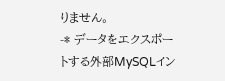りません。
-* データをエクスポートする外部MySQLイン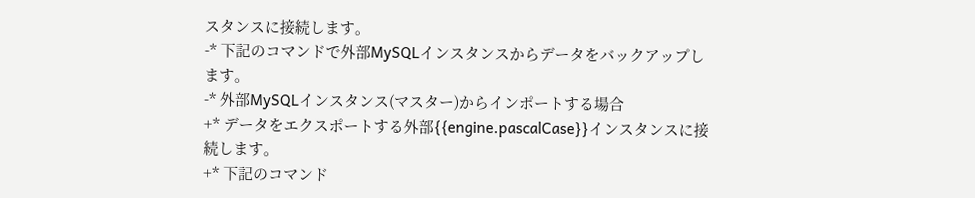スタンスに接続します。
-* 下記のコマンドで外部MySQLインスタンスからデータをバックアップします。
-* 外部MySQLインスタンス(マスター)からインポートする場合
+* データをエクスポートする外部{{engine.pascalCase}}インスタンスに接続します。
+* 下記のコマンド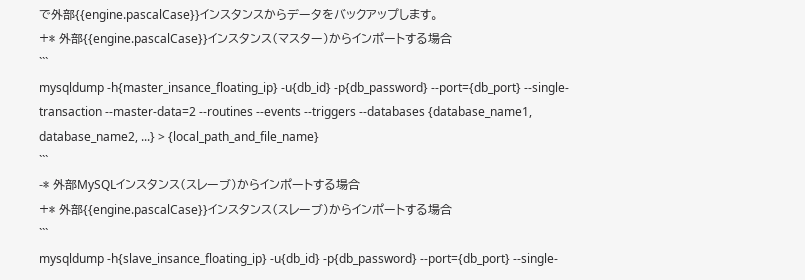で外部{{engine.pascalCase}}インスタンスからデータをバックアップします。
+* 外部{{engine.pascalCase}}インスタンス(マスター)からインポートする場合
```
mysqldump -h{master_insance_floating_ip} -u{db_id} -p{db_password} --port={db_port} --single-transaction --master-data=2 --routines --events --triggers --databases {database_name1, database_name2, ...} > {local_path_and_file_name}
```
-* 外部MySQLインスタンス(スレーブ)からインポートする場合
+* 外部{{engine.pascalCase}}インスタンス(スレーブ)からインポートする場合
```
mysqldump -h{slave_insance_floating_ip} -u{db_id} -p{db_password} --port={db_port} --single-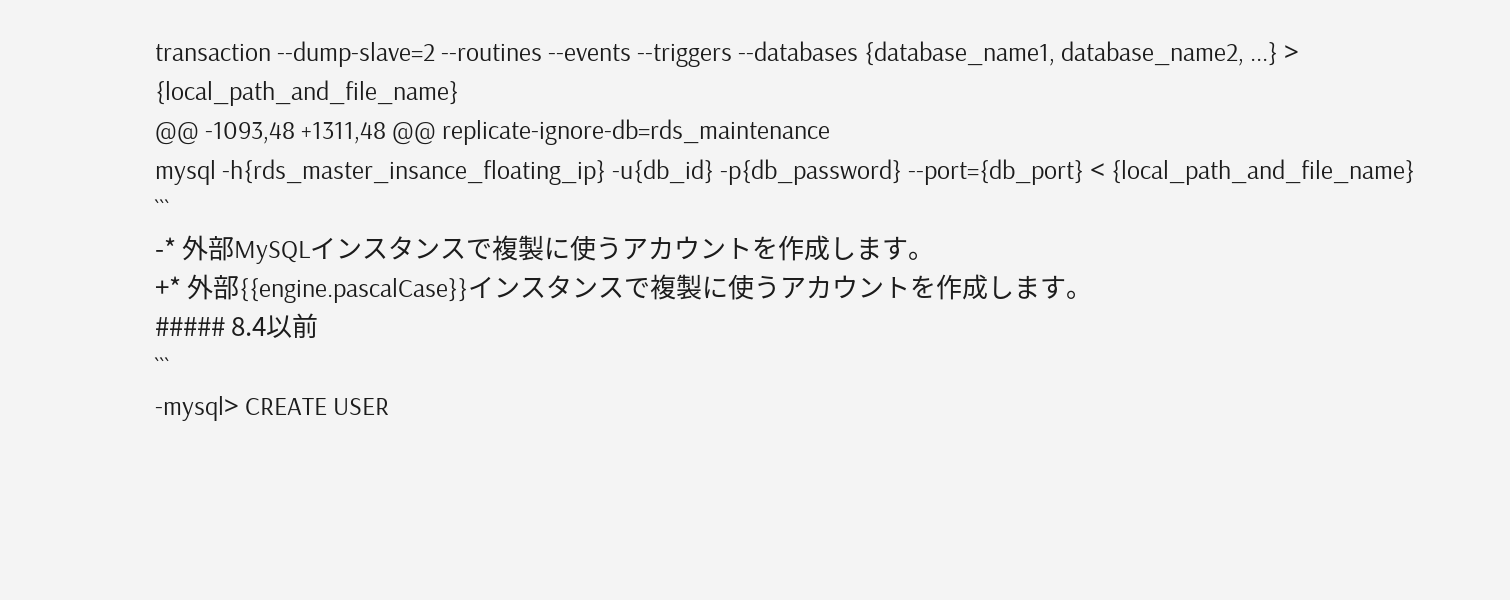transaction --dump-slave=2 --routines --events --triggers --databases {database_name1, database_name2, ...} > {local_path_and_file_name}
@@ -1093,48 +1311,48 @@ replicate-ignore-db=rds_maintenance
mysql -h{rds_master_insance_floating_ip} -u{db_id} -p{db_password} --port={db_port} < {local_path_and_file_name}
```
-* 外部MySQLインスタンスで複製に使うアカウントを作成します。
+* 外部{{engine.pascalCase}}インスタンスで複製に使うアカウントを作成します。
##### 8.4以前
```
-mysql> CREATE USER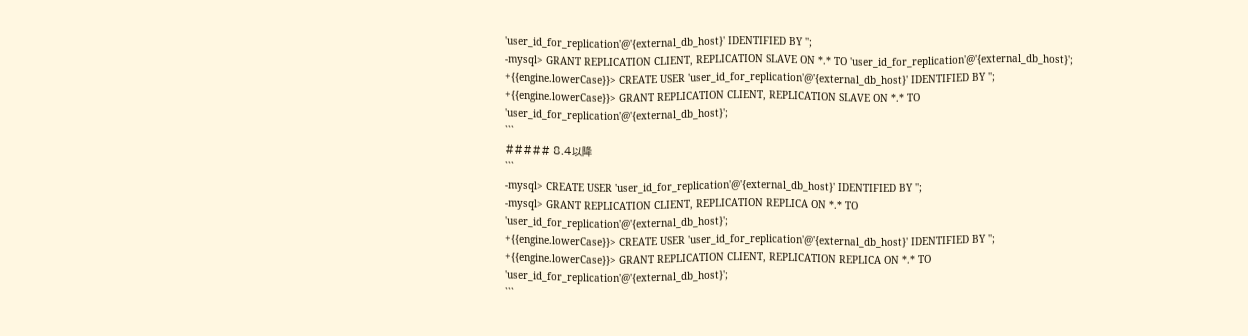'user_id_for_replication'@'{external_db_host}' IDENTIFIED BY '';
-mysql> GRANT REPLICATION CLIENT, REPLICATION SLAVE ON *.* TO 'user_id_for_replication'@'{external_db_host}';
+{{engine.lowerCase}}> CREATE USER 'user_id_for_replication'@'{external_db_host}' IDENTIFIED BY '';
+{{engine.lowerCase}}> GRANT REPLICATION CLIENT, REPLICATION SLAVE ON *.* TO 'user_id_for_replication'@'{external_db_host}';
```
##### 8.4以降
```
-mysql> CREATE USER 'user_id_for_replication'@'{external_db_host}' IDENTIFIED BY '';
-mysql> GRANT REPLICATION CLIENT, REPLICATION REPLICA ON *.* TO 'user_id_for_replication'@'{external_db_host}';
+{{engine.lowerCase}}> CREATE USER 'user_id_for_replication'@'{external_db_host}' IDENTIFIED BY '';
+{{engine.lowerCase}}> GRANT REPLICATION CLIENT, REPLICATION REPLICA ON *.* TO 'user_id_for_replication'@'{external_db_host}';
```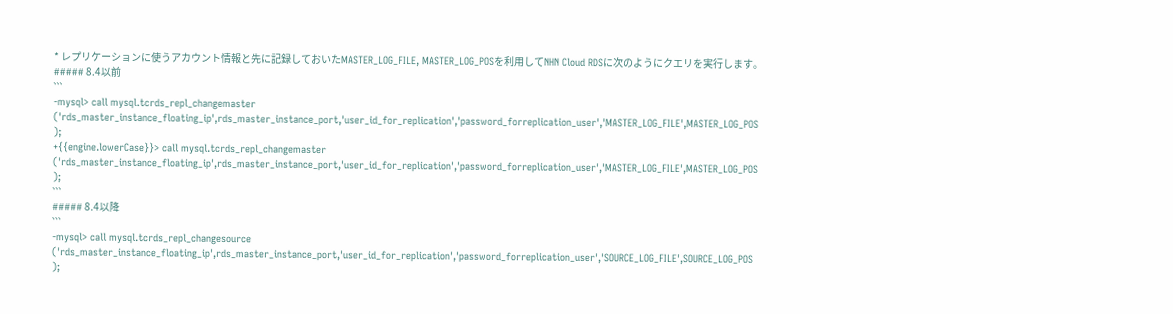* レプリケーションに使うアカウント情報と先に記録しておいたMASTER_LOG_FILE, MASTER_LOG_POSを利用してNHN Cloud RDSに次のようにクエリを実行します。
##### 8.4以前
```
-mysql> call mysql.tcrds_repl_changemaster ('rds_master_instance_floating_ip',rds_master_instance_port,'user_id_for_replication','password_forreplication_user','MASTER_LOG_FILE',MASTER_LOG_POS );
+{{engine.lowerCase}}> call mysql.tcrds_repl_changemaster ('rds_master_instance_floating_ip',rds_master_instance_port,'user_id_for_replication','password_forreplication_user','MASTER_LOG_FILE',MASTER_LOG_POS );
```
##### 8.4以降
```
-mysql> call mysql.tcrds_repl_changesource ('rds_master_instance_floating_ip',rds_master_instance_port,'user_id_for_replication','password_forreplication_user','SOURCE_LOG_FILE',SOURCE_LOG_POS );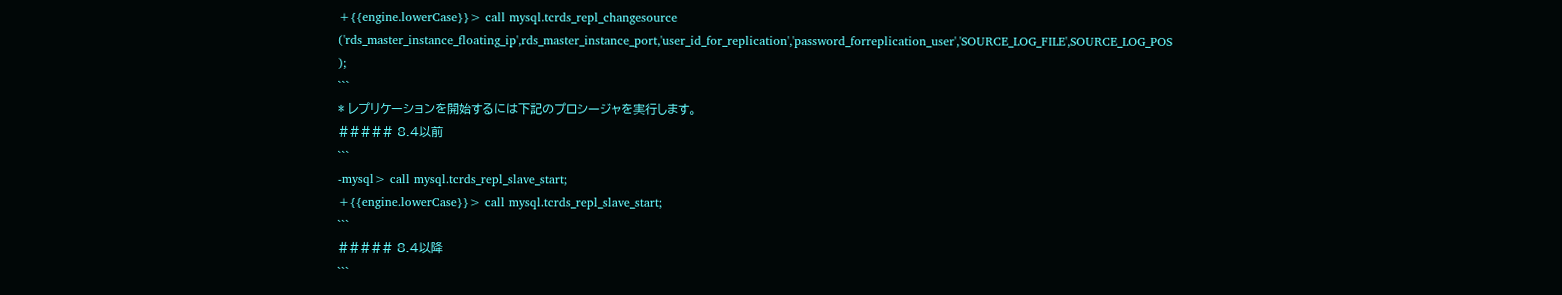+{{engine.lowerCase}}> call mysql.tcrds_repl_changesource ('rds_master_instance_floating_ip',rds_master_instance_port,'user_id_for_replication','password_forreplication_user','SOURCE_LOG_FILE',SOURCE_LOG_POS );
```
* レプリケーションを開始するには下記のプロシージャを実行します。
##### 8.4以前
```
-mysql> call mysql.tcrds_repl_slave_start;
+{{engine.lowerCase}}> call mysql.tcrds_repl_slave_start;
```
##### 8.4以降
```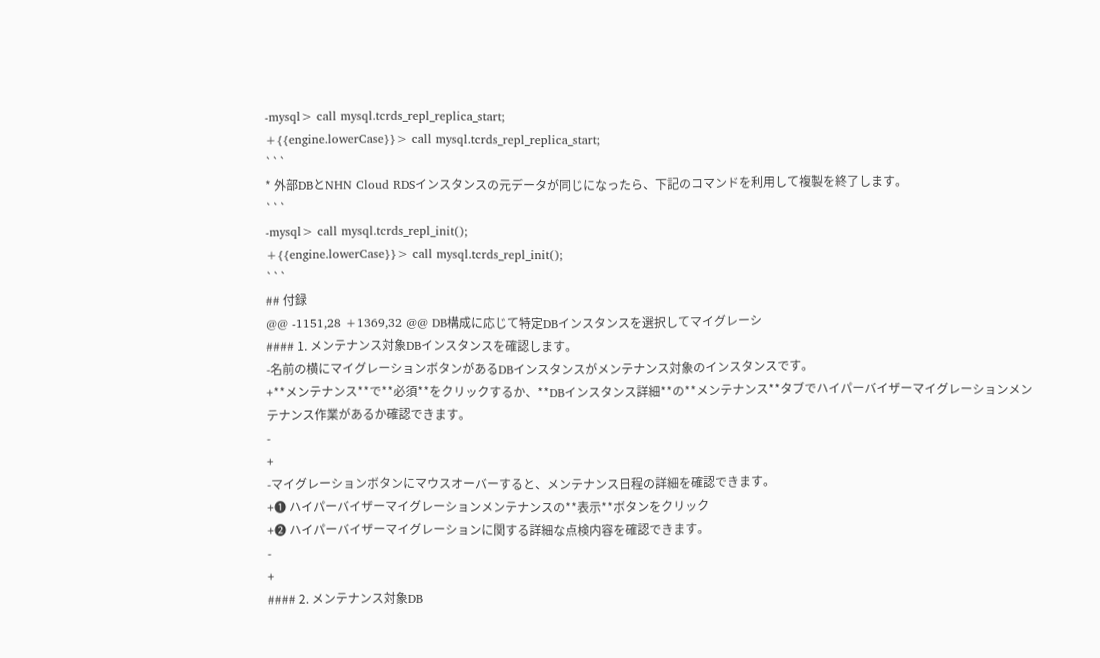-mysql> call mysql.tcrds_repl_replica_start;
+{{engine.lowerCase}}> call mysql.tcrds_repl_replica_start;
```
* 外部DBとNHN Cloud RDSインスタンスの元データが同じになったら、下記のコマンドを利用して複製を終了します。
```
-mysql> call mysql.tcrds_repl_init();
+{{engine.lowerCase}}> call mysql.tcrds_repl_init();
```
## 付録
@@ -1151,28 +1369,32 @@ DB構成に応じて特定DBインスタンスを選択してマイグレーシ
#### 1. メンテナンス対象DBインスタンスを確認します。
-名前の横にマイグレーションボタンがあるDBインスタンスがメンテナンス対象のインスタンスです。
+**メンテナンス**で**必須**をクリックするか、**DBインスタンス詳細**の**メンテナンス**タブでハイパーバイザーマイグレーションメンテナンス作業があるか確認できます。
-
+
-マイグレーションボタンにマウスオーバーすると、メンテナンス日程の詳細を確認できます。
+❶ ハイパーバイザーマイグレーションメンテナンスの**表示**ボタンをクリック
+❷ ハイパーバイザーマイグレーションに関する詳細な点検内容を確認できます。
-
+
#### 2. メンテナンス対象DB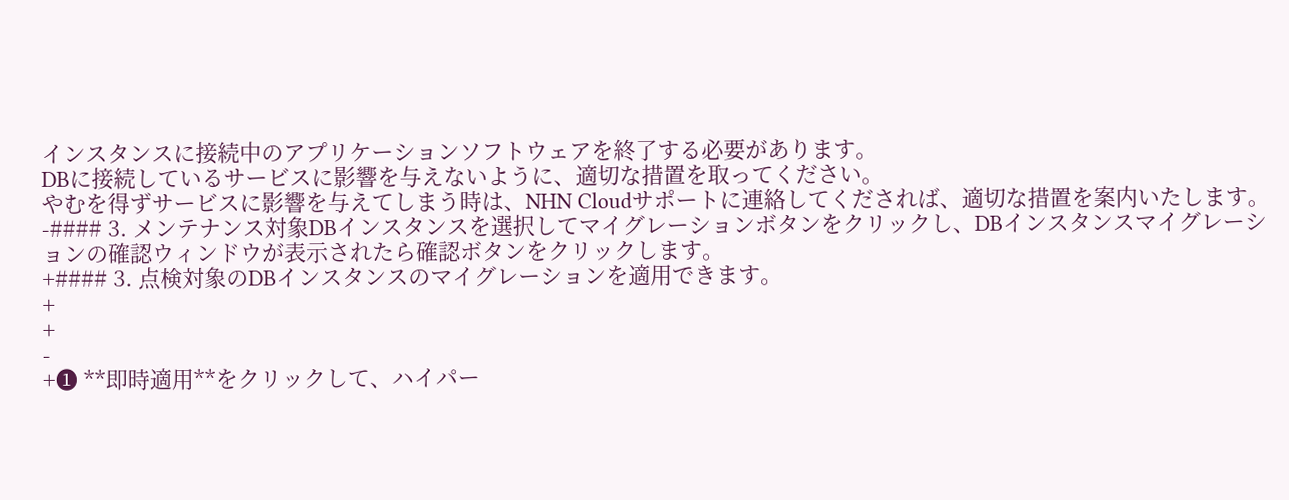インスタンスに接続中のアプリケーションソフトウェアを終了する必要があります。
DBに接続しているサービスに影響を与えないように、適切な措置を取ってください。
やむを得ずサービスに影響を与えてしまう時は、NHN Cloudサポートに連絡してくだされば、適切な措置を案内いたします。
-#### 3. メンテナンス対象DBインスタンスを選択してマイグレーションボタンをクリックし、DBインスタンスマイグレーションの確認ウィンドウが表示されたら確認ボタンをクリックします。
+#### 3. 点検対象のDBインスタンスのマイグレーションを適用できます。
+
+
-
+❶ **即時適用**をクリックして、ハイパー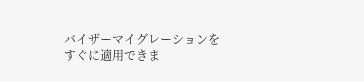バイザーマイグレーションをすぐに適用できま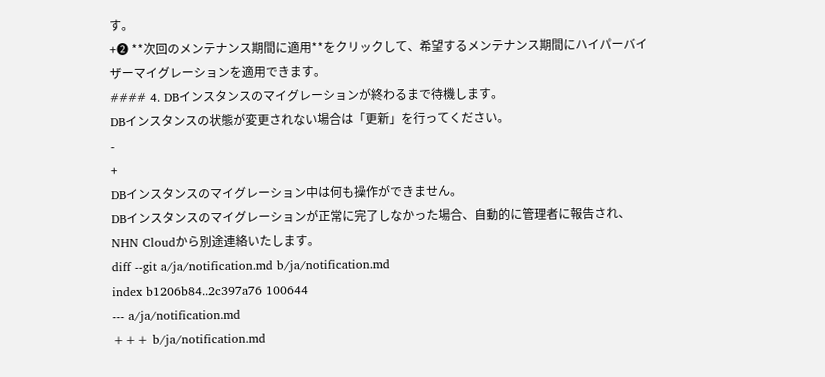す。
+❷ **次回のメンテナンス期間に適用**をクリックして、希望するメンテナンス期間にハイパーバイザーマイグレーションを適用できます。
#### 4. DBインスタンスのマイグレーションが終わるまで待機します。
DBインスタンスの状態が変更されない場合は「更新」を行ってください。
-
+
DBインスタンスのマイグレーション中は何も操作ができません。
DBインスタンスのマイグレーションが正常に完了しなかった場合、自動的に管理者に報告され、NHN Cloudから別途連絡いたします。
diff --git a/ja/notification.md b/ja/notification.md
index b1206b84..2c397a76 100644
--- a/ja/notification.md
+++ b/ja/notification.md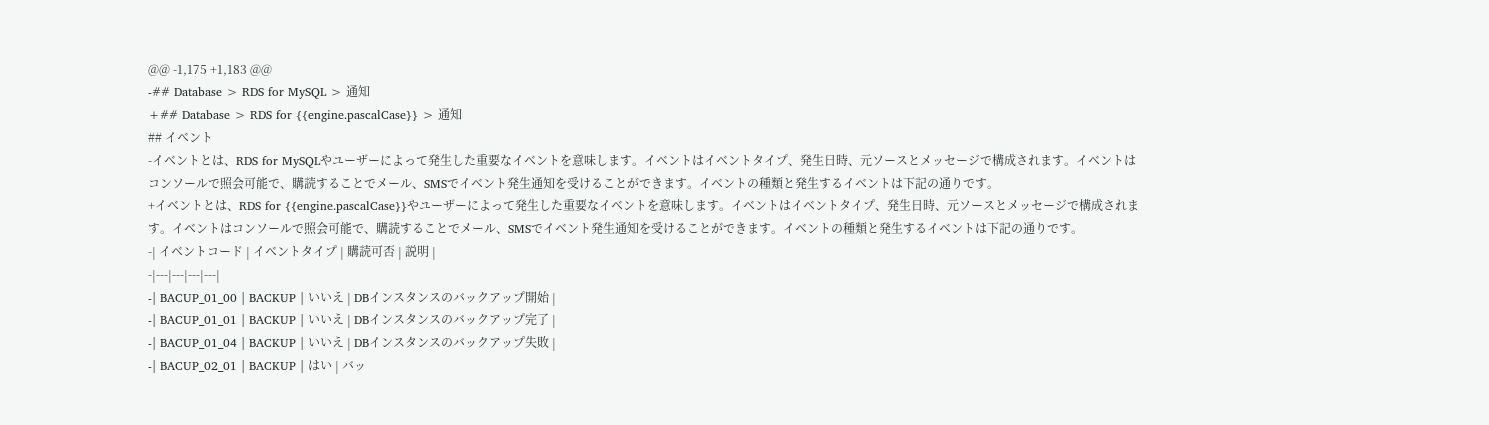@@ -1,175 +1,183 @@
-## Database > RDS for MySQL > 通知
+## Database > RDS for {{engine.pascalCase}} > 通知
## イベント
-イベントとは、RDS for MySQLやユーザーによって発生した重要なイベントを意味します。イベントはイベントタイプ、発生日時、元ソースとメッセージで構成されます。イベントはコンソールで照会可能で、購読することでメール、SMSでイベント発生通知を受けることができます。イベントの種類と発生するイベントは下記の通りです。
+イベントとは、RDS for {{engine.pascalCase}}やユーザーによって発生した重要なイベントを意味します。イベントはイベントタイプ、発生日時、元ソースとメッセージで構成されます。イベントはコンソールで照会可能で、購読することでメール、SMSでイベント発生通知を受けることができます。イベントの種類と発生するイベントは下記の通りです。
-| イベントコード | イベントタイプ | 購読可否 | 説明 |
-|---|---|---|---|
-| BACUP_01_00 | BACKUP | いいえ | DBインスタンスのバックアップ開始 |
-| BACUP_01_01 | BACKUP | いいえ | DBインスタンスのバックアップ完了 |
-| BACUP_01_04 | BACKUP | いいえ | DBインスタンスのバックアップ失敗 |
-| BACUP_02_01 | BACKUP | はい | バッ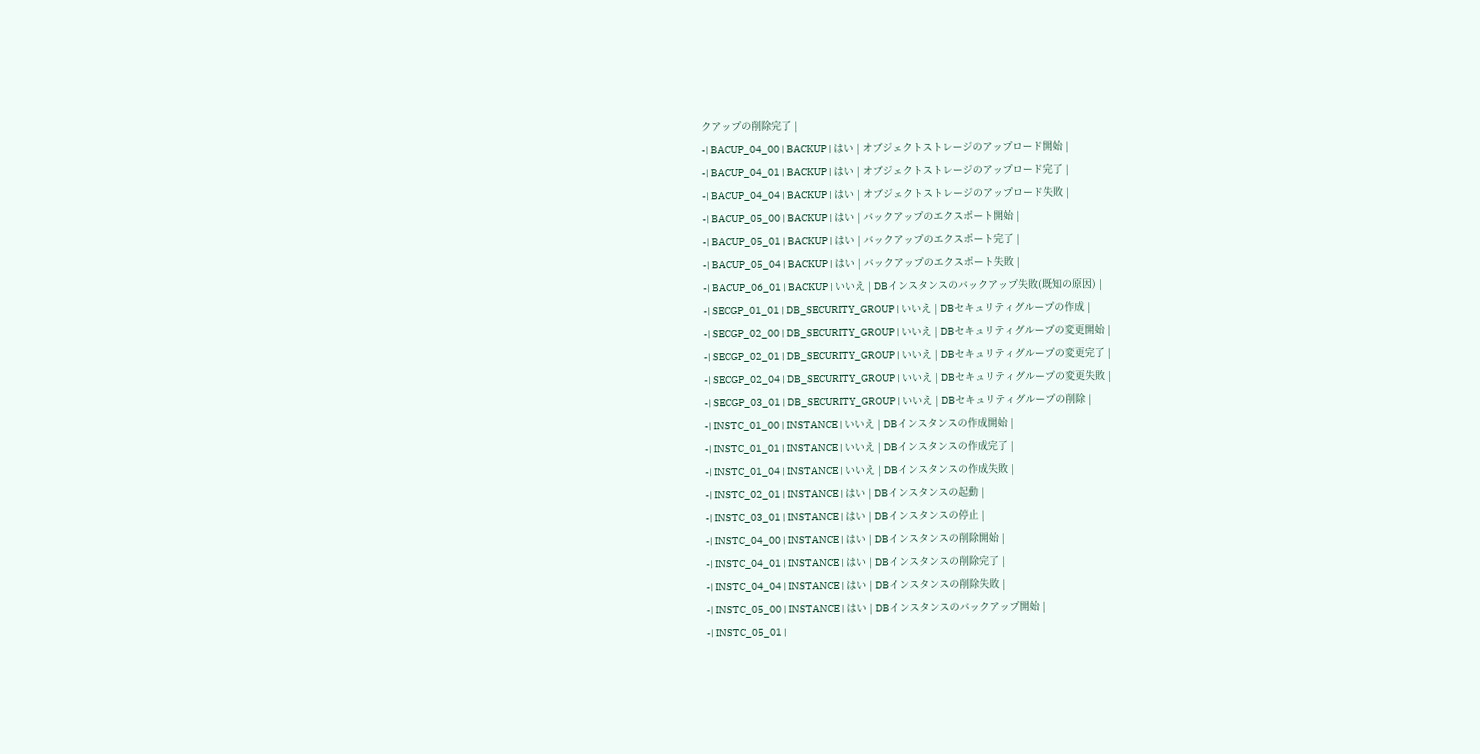クアップの削除完了 |
-| BACUP_04_00 | BACKUP | はい | オブジェクトストレージのアップロード開始 |
-| BACUP_04_01 | BACKUP | はい | オブジェクトストレージのアップロード完了 |
-| BACUP_04_04 | BACKUP | はい | オブジェクトストレージのアップロード失敗 |
-| BACUP_05_00 | BACKUP | はい | バックアップのエクスポート開始 |
-| BACUP_05_01 | BACKUP | はい | バックアップのエクスポート完了 |
-| BACUP_05_04 | BACKUP | はい | バックアップのエクスポート失敗 |
-| BACUP_06_01 | BACKUP | いいえ | DBインスタンスのバックアップ失敗(既知の原因) |
-| SECGP_01_01 | DB_SECURITY_GROUP | いいえ | DBセキュリティグループの作成 |
-| SECGP_02_00 | DB_SECURITY_GROUP | いいえ | DBセキュリティグループの変更開始 |
-| SECGP_02_01 | DB_SECURITY_GROUP | いいえ | DBセキュリティグループの変更完了 |
-| SECGP_02_04 | DB_SECURITY_GROUP | いいえ | DBセキュリティグループの変更失敗 |
-| SECGP_03_01 | DB_SECURITY_GROUP | いいえ | DBセキュリティグループの削除 |
-| INSTC_01_00 | INSTANCE | いいえ | DBインスタンスの作成開始 |
-| INSTC_01_01 | INSTANCE | いいえ | DBインスタンスの作成完了 |
-| INSTC_01_04 | INSTANCE | いいえ | DBインスタンスの作成失敗 |
-| INSTC_02_01 | INSTANCE | はい | DBインスタンスの起動 |
-| INSTC_03_01 | INSTANCE | はい | DBインスタンスの停止 |
-| INSTC_04_00 | INSTANCE | はい | DBインスタンスの削除開始 |
-| INSTC_04_01 | INSTANCE | はい | DBインスタンスの削除完了 |
-| INSTC_04_04 | INSTANCE | はい | DBインスタンスの削除失敗 |
-| INSTC_05_00 | INSTANCE | はい | DBインスタンスのバックアップ開始 |
-| INSTC_05_01 |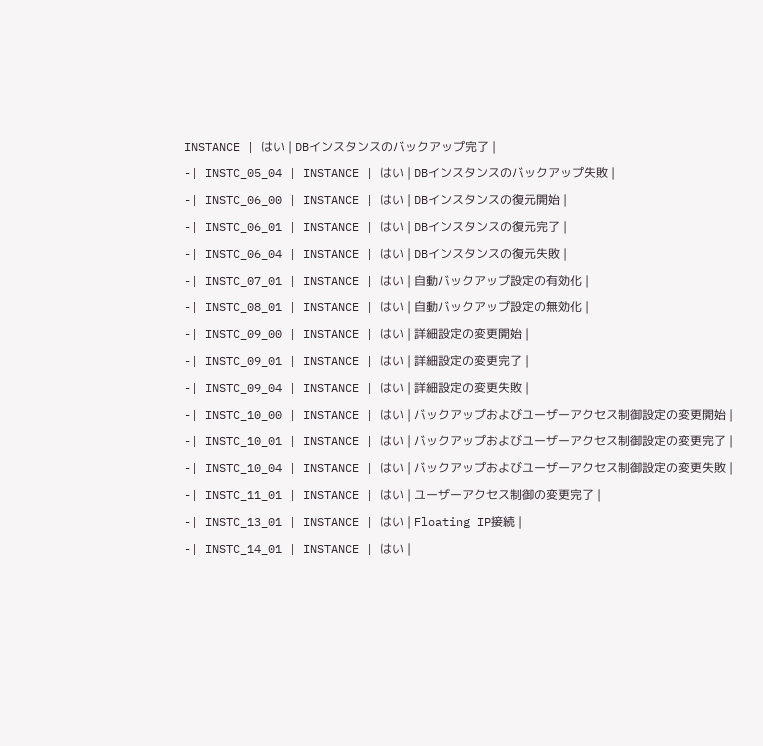INSTANCE | はい | DBインスタンスのバックアップ完了 |
-| INSTC_05_04 | INSTANCE | はい | DBインスタンスのバックアップ失敗 |
-| INSTC_06_00 | INSTANCE | はい | DBインスタンスの復元開始 |
-| INSTC_06_01 | INSTANCE | はい | DBインスタンスの復元完了 |
-| INSTC_06_04 | INSTANCE | はい | DBインスタンスの復元失敗 |
-| INSTC_07_01 | INSTANCE | はい | 自動バックアップ設定の有効化 |
-| INSTC_08_01 | INSTANCE | はい | 自動バックアップ設定の無効化 |
-| INSTC_09_00 | INSTANCE | はい | 詳細設定の変更開始 |
-| INSTC_09_01 | INSTANCE | はい | 詳細設定の変更完了 |
-| INSTC_09_04 | INSTANCE | はい | 詳細設定の変更失敗 |
-| INSTC_10_00 | INSTANCE | はい | バックアップおよびユーザーアクセス制御設定の変更開始 |
-| INSTC_10_01 | INSTANCE | はい | バックアップおよびユーザーアクセス制御設定の変更完了 |
-| INSTC_10_04 | INSTANCE | はい | バックアップおよびユーザーアクセス制御設定の変更失敗 |
-| INSTC_11_01 | INSTANCE | はい | ユーザーアクセス制御の変更完了 |
-| INSTC_13_01 | INSTANCE | はい | Floating IP接続 |
-| INSTC_14_01 | INSTANCE | はい |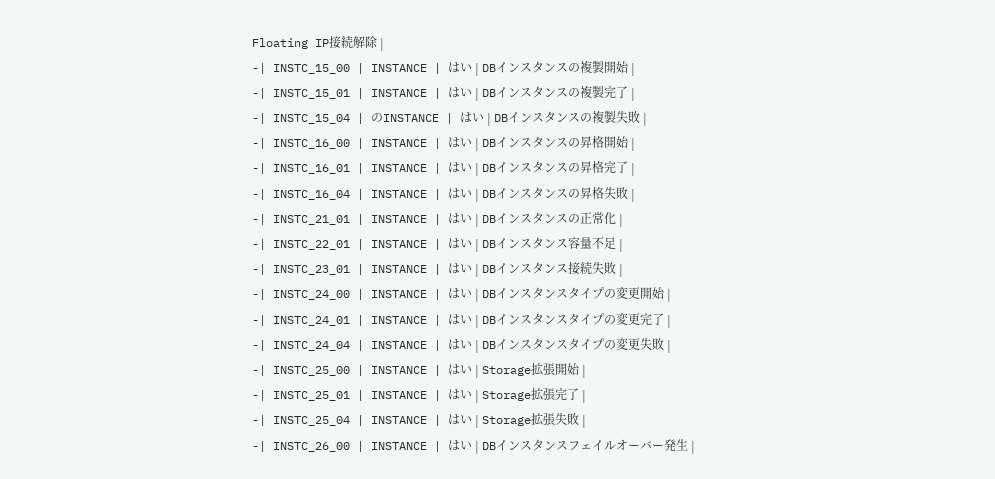Floating IP接続解除 |
-| INSTC_15_00 | INSTANCE | はい | DBインスタンスの複製開始 |
-| INSTC_15_01 | INSTANCE | はい | DBインスタンスの複製完了 |
-| INSTC_15_04 | のINSTANCE | はい | DBインスタンスの複製失敗 |
-| INSTC_16_00 | INSTANCE | はい | DBインスタンスの昇格開始 |
-| INSTC_16_01 | INSTANCE | はい | DBインスタンスの昇格完了 |
-| INSTC_16_04 | INSTANCE | はい | DBインスタンスの昇格失敗 |
-| INSTC_21_01 | INSTANCE | はい | DBインスタンスの正常化 |
-| INSTC_22_01 | INSTANCE | はい | DBインスタンス容量不足 |
-| INSTC_23_01 | INSTANCE | はい | DBインスタンス接続失敗 |
-| INSTC_24_00 | INSTANCE | はい | DBインスタンスタイプの変更開始 |
-| INSTC_24_01 | INSTANCE | はい | DBインスタンスタイプの変更完了 |
-| INSTC_24_04 | INSTANCE | はい | DBインスタンスタイプの変更失敗 |
-| INSTC_25_00 | INSTANCE | はい | Storage拡張開始 |
-| INSTC_25_01 | INSTANCE | はい | Storage拡張完了 |
-| INSTC_25_04 | INSTANCE | はい | Storage拡張失敗 |
-| INSTC_26_00 | INSTANCE | はい | DBインスタンスフェイルオーバー発生 |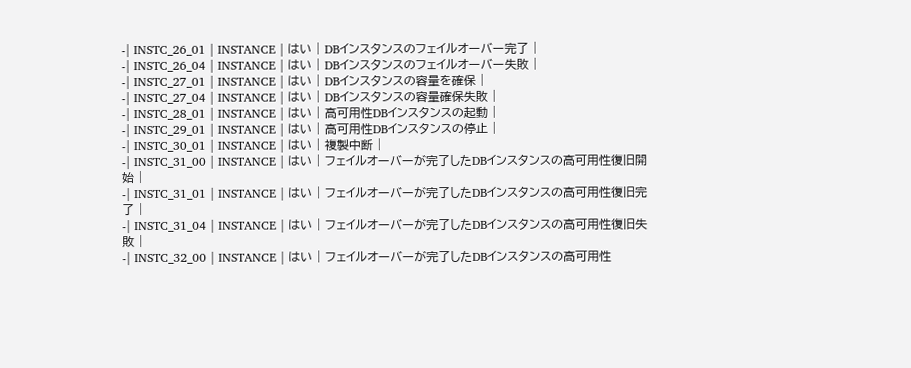-| INSTC_26_01 | INSTANCE | はい | DBインスタンスのフェイルオーバー完了 |
-| INSTC_26_04 | INSTANCE | はい | DBインスタンスのフェイルオーバー失敗 |
-| INSTC_27_01 | INSTANCE | はい | DBインスタンスの容量を確保 |
-| INSTC_27_04 | INSTANCE | はい | DBインスタンスの容量確保失敗 |
-| INSTC_28_01 | INSTANCE | はい | 高可用性DBインスタンスの起動 |
-| INSTC_29_01 | INSTANCE | はい | 高可用性DBインスタンスの停止 |
-| INSTC_30_01 | INSTANCE | はい | 複製中断 |
-| INSTC_31_00 | INSTANCE | はい | フェイルオーバーが完了したDBインスタンスの高可用性復旧開始 |
-| INSTC_31_01 | INSTANCE | はい | フェイルオーバーが完了したDBインスタンスの高可用性復旧完了 |
-| INSTC_31_04 | INSTANCE | はい | フェイルオーバーが完了したDBインスタンスの高可用性復旧失敗 |
-| INSTC_32_00 | INSTANCE | はい | フェイルオーバーが完了したDBインスタンスの高可用性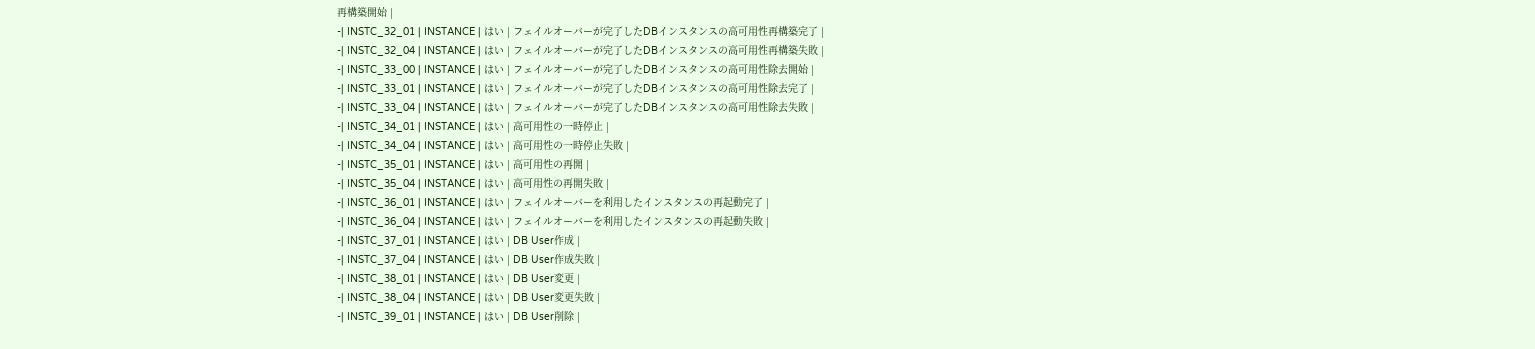再構築開始 |
-| INSTC_32_01 | INSTANCE | はい | フェイルオーバーが完了したDBインスタンスの高可用性再構築完了 |
-| INSTC_32_04 | INSTANCE | はい | フェイルオーバーが完了したDBインスタンスの高可用性再構築失敗 |
-| INSTC_33_00 | INSTANCE | はい | フェイルオーバーが完了したDBインスタンスの高可用性除去開始 |
-| INSTC_33_01 | INSTANCE | はい | フェイルオーバーが完了したDBインスタンスの高可用性除去完了 |
-| INSTC_33_04 | INSTANCE | はい | フェイルオーバーが完了したDBインスタンスの高可用性除去失敗 |
-| INSTC_34_01 | INSTANCE | はい | 高可用性の一時停止 |
-| INSTC_34_04 | INSTANCE | はい | 高可用性の一時停止失敗 |
-| INSTC_35_01 | INSTANCE | はい | 高可用性の再開 |
-| INSTC_35_04 | INSTANCE | はい | 高可用性の再開失敗 |
-| INSTC_36_01 | INSTANCE | はい | フェイルオーバーを利用したインスタンスの再起動完了 |
-| INSTC_36_04 | INSTANCE | はい | フェイルオーバーを利用したインスタンスの再起動失敗 |
-| INSTC_37_01 | INSTANCE | はい | DB User作成 |
-| INSTC_37_04 | INSTANCE | はい | DB User作成失敗 |
-| INSTC_38_01 | INSTANCE | はい | DB User変更 |
-| INSTC_38_04 | INSTANCE | はい | DB User変更失敗 |
-| INSTC_39_01 | INSTANCE | はい | DB User削除 |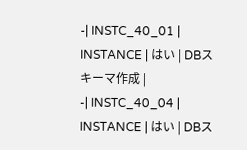-| INSTC_40_01 | INSTANCE | はい | DBスキーマ作成 |
-| INSTC_40_04 | INSTANCE | はい | DBス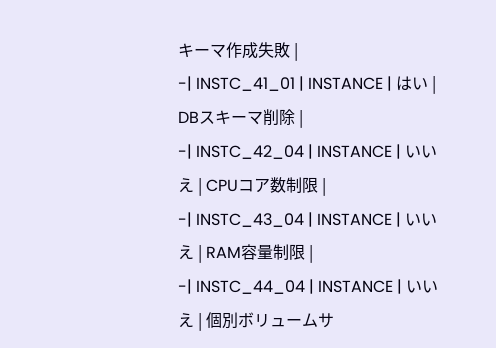キーマ作成失敗 |
-| INSTC_41_01 | INSTANCE | はい | DBスキーマ削除 |
-| INSTC_42_04 | INSTANCE | いいえ | CPUコア数制限 |
-| INSTC_43_04 | INSTANCE | いいえ | RAM容量制限 |
-| INSTC_44_04 | INSTANCE | いいえ | 個別ボリュームサ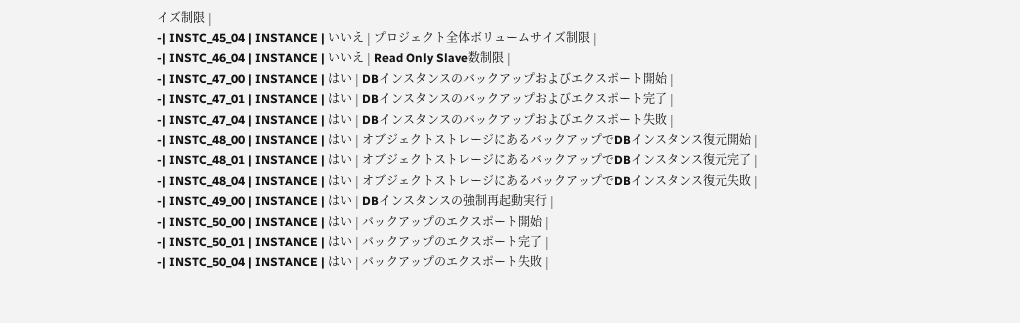イズ制限 |
-| INSTC_45_04 | INSTANCE | いいえ | プロジェクト全体ボリュームサイズ制限 |
-| INSTC_46_04 | INSTANCE | いいえ | Read Only Slave数制限 |
-| INSTC_47_00 | INSTANCE | はい | DBインスタンスのバックアップおよびエクスポート開始 |
-| INSTC_47_01 | INSTANCE | はい | DBインスタンスのバックアップおよびエクスポート完了 |
-| INSTC_47_04 | INSTANCE | はい | DBインスタンスのバックアップおよびエクスポート失敗 |
-| INSTC_48_00 | INSTANCE | はい | オブジェクトストレージにあるバックアップでDBインスタンス復元開始 |
-| INSTC_48_01 | INSTANCE | はい | オブジェクトストレージにあるバックアップでDBインスタンス復元完了 |
-| INSTC_48_04 | INSTANCE | はい | オブジェクトストレージにあるバックアップでDBインスタンス復元失敗 |
-| INSTC_49_00 | INSTANCE | はい | DBインスタンスの強制再起動実行 |
-| INSTC_50_00 | INSTANCE | はい | バックアップのエクスポート開始 |
-| INSTC_50_01 | INSTANCE | はい | バックアップのエクスポート完了 |
-| INSTC_50_04 | INSTANCE | はい | バックアップのエクスポート失敗 |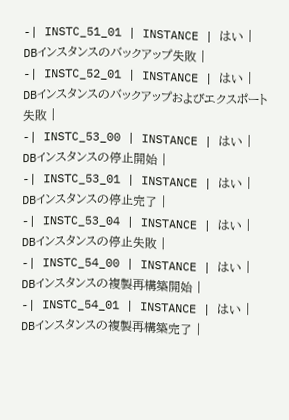-| INSTC_51_01 | INSTANCE | はい | DBインスタンスのバックアップ失敗 |
-| INSTC_52_01 | INSTANCE | はい | DBインスタンスのバックアップおよびエクスポート失敗 |
-| INSTC_53_00 | INSTANCE | はい | DBインスタンスの停止開始 |
-| INSTC_53_01 | INSTANCE | はい | DBインスタンスの停止完了 |
-| INSTC_53_04 | INSTANCE | はい | DBインスタンスの停止失敗 |
-| INSTC_54_00 | INSTANCE | はい | DBインスタンスの複製再構築開始 |
-| INSTC_54_01 | INSTANCE | はい | DBインスタンスの複製再構築完了 |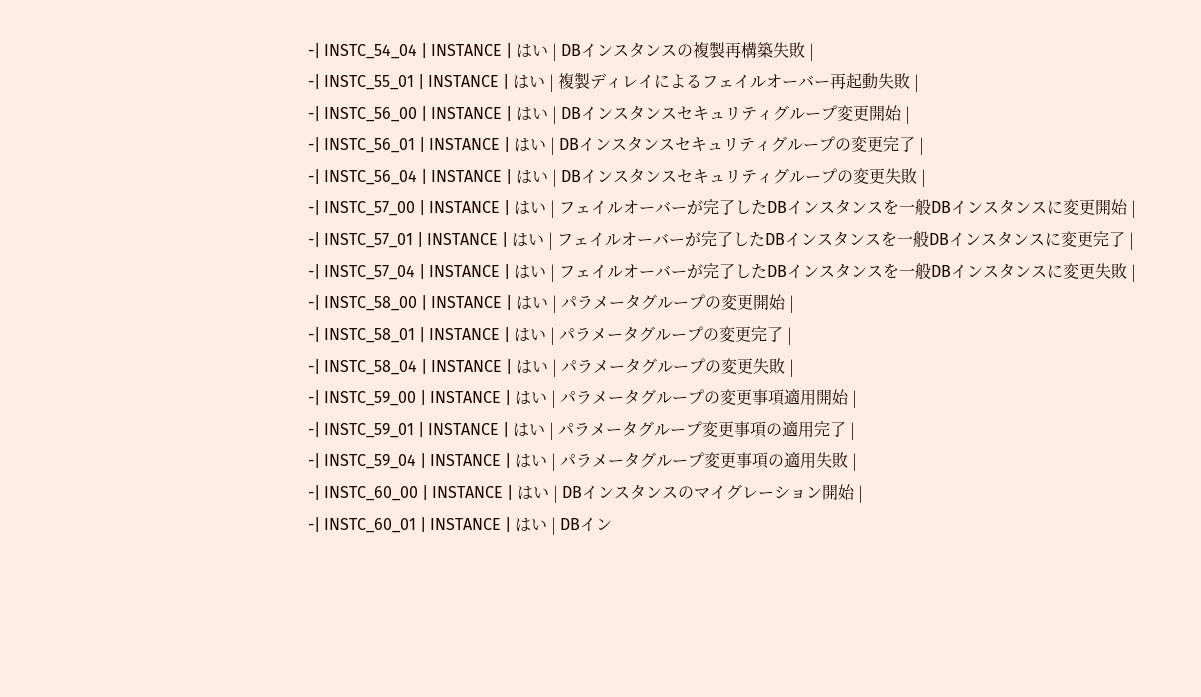-| INSTC_54_04 | INSTANCE | はい | DBインスタンスの複製再構築失敗 |
-| INSTC_55_01 | INSTANCE | はい | 複製ディレイによるフェイルオーバー再起動失敗 |
-| INSTC_56_00 | INSTANCE | はい | DBインスタンスセキュリティグループ変更開始 |
-| INSTC_56_01 | INSTANCE | はい | DBインスタンスセキュリティグループの変更完了 |
-| INSTC_56_04 | INSTANCE | はい | DBインスタンスセキュリティグループの変更失敗 |
-| INSTC_57_00 | INSTANCE | はい | フェイルオーバーが完了したDBインスタンスを一般DBインスタンスに変更開始 |
-| INSTC_57_01 | INSTANCE | はい | フェイルオーバーが完了したDBインスタンスを一般DBインスタンスに変更完了 |
-| INSTC_57_04 | INSTANCE | はい | フェイルオーバーが完了したDBインスタンスを一般DBインスタンスに変更失敗 |
-| INSTC_58_00 | INSTANCE | はい | パラメータグループの変更開始 |
-| INSTC_58_01 | INSTANCE | はい | パラメータグループの変更完了 |
-| INSTC_58_04 | INSTANCE | はい | パラメータグループの変更失敗 |
-| INSTC_59_00 | INSTANCE | はい | パラメータグループの変更事項適用開始 |
-| INSTC_59_01 | INSTANCE | はい | パラメータグループ変更事項の適用完了 |
-| INSTC_59_04 | INSTANCE | はい | パラメータグループ変更事項の適用失敗 |
-| INSTC_60_00 | INSTANCE | はい | DBインスタンスのマイグレーション開始 |
-| INSTC_60_01 | INSTANCE | はい | DBイン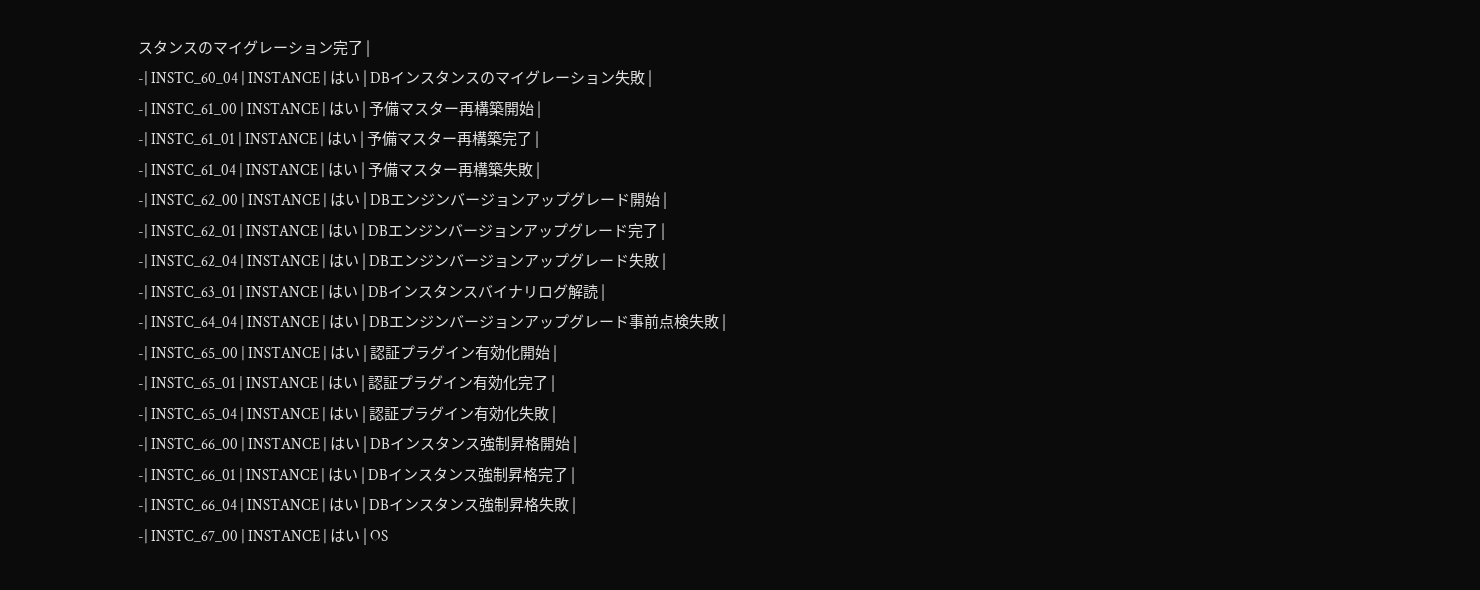スタンスのマイグレーション完了 |
-| INSTC_60_04 | INSTANCE | はい | DBインスタンスのマイグレーション失敗 |
-| INSTC_61_00 | INSTANCE | はい | 予備マスター再構築開始 |
-| INSTC_61_01 | INSTANCE | はい | 予備マスター再構築完了 |
-| INSTC_61_04 | INSTANCE | はい | 予備マスター再構築失敗 |
-| INSTC_62_00 | INSTANCE | はい | DBエンジンバージョンアップグレード開始 |
-| INSTC_62_01 | INSTANCE | はい | DBエンジンバージョンアップグレード完了 |
-| INSTC_62_04 | INSTANCE | はい | DBエンジンバージョンアップグレード失敗 |
-| INSTC_63_01 | INSTANCE | はい | DBインスタンスバイナリログ解読 |
-| INSTC_64_04 | INSTANCE | はい | DBエンジンバージョンアップグレード事前点検失敗 |
-| INSTC_65_00 | INSTANCE | はい | 認証プラグイン有効化開始 |
-| INSTC_65_01 | INSTANCE | はい | 認証プラグイン有効化完了 |
-| INSTC_65_04 | INSTANCE | はい | 認証プラグイン有効化失敗 |
-| INSTC_66_00 | INSTANCE | はい | DBインスタンス強制昇格開始 |
-| INSTC_66_01 | INSTANCE | はい | DBインスタンス強制昇格完了 |
-| INSTC_66_04 | INSTANCE | はい | DBインスタンス強制昇格失敗 |
-| INSTC_67_00 | INSTANCE | はい | OS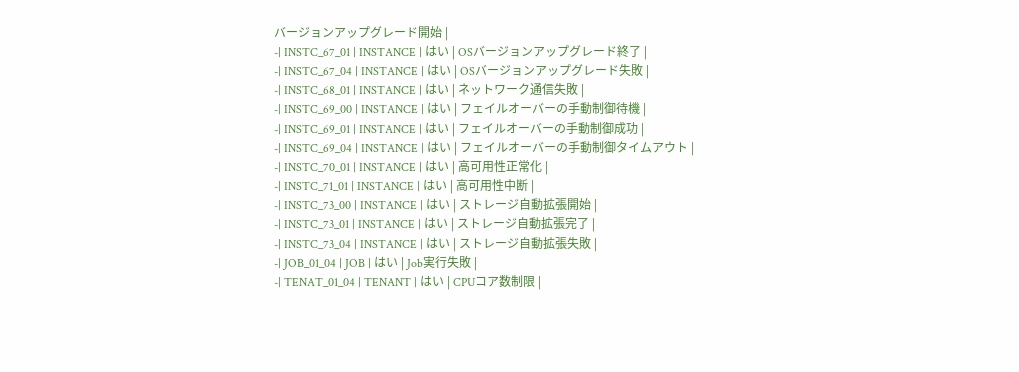バージョンアップグレード開始 |
-| INSTC_67_01 | INSTANCE | はい | OSバージョンアップグレード終了 |
-| INSTC_67_04 | INSTANCE | はい | OSバージョンアップグレード失敗 |
-| INSTC_68_01 | INSTANCE | はい | ネットワーク通信失敗 |
-| INSTC_69_00 | INSTANCE | はい | フェイルオーバーの手動制御待機 |
-| INSTC_69_01 | INSTANCE | はい | フェイルオーバーの手動制御成功 |
-| INSTC_69_04 | INSTANCE | はい | フェイルオーバーの手動制御タイムアウト |
-| INSTC_70_01 | INSTANCE | はい | 高可用性正常化 |
-| INSTC_71_01 | INSTANCE | はい | 高可用性中断 |
-| INSTC_73_00 | INSTANCE | はい | ストレージ自動拡張開始 |
-| INSTC_73_01 | INSTANCE | はい | ストレージ自動拡張完了 |
-| INSTC_73_04 | INSTANCE | はい | ストレージ自動拡張失敗 |
-| JOB_01_04 | JOB | はい | Job実行失敗 |
-| TENAT_01_04 | TENANT | はい | CPUコア数制限 |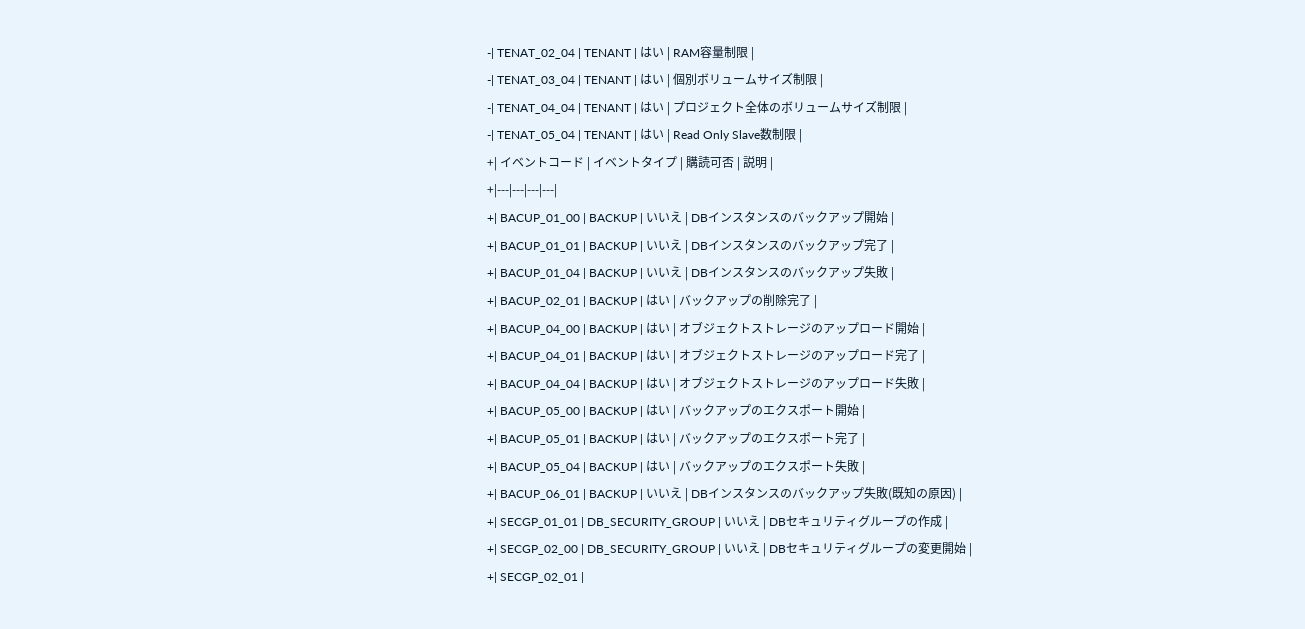-| TENAT_02_04 | TENANT | はい | RAM容量制限 |
-| TENAT_03_04 | TENANT | はい | 個別ボリュームサイズ制限 |
-| TENAT_04_04 | TENANT | はい | プロジェクト全体のボリュームサイズ制限 |
-| TENAT_05_04 | TENANT | はい | Read Only Slave数制限 |
+| イベントコード | イベントタイプ | 購読可否 | 説明 |
+|---|---|---|---|
+| BACUP_01_00 | BACKUP | いいえ | DBインスタンスのバックアップ開始 |
+| BACUP_01_01 | BACKUP | いいえ | DBインスタンスのバックアップ完了 |
+| BACUP_01_04 | BACKUP | いいえ | DBインスタンスのバックアップ失敗 |
+| BACUP_02_01 | BACKUP | はい | バックアップの削除完了 |
+| BACUP_04_00 | BACKUP | はい | オブジェクトストレージのアップロード開始 |
+| BACUP_04_01 | BACKUP | はい | オブジェクトストレージのアップロード完了 |
+| BACUP_04_04 | BACKUP | はい | オブジェクトストレージのアップロード失敗 |
+| BACUP_05_00 | BACKUP | はい | バックアップのエクスポート開始 |
+| BACUP_05_01 | BACKUP | はい | バックアップのエクスポート完了 |
+| BACUP_05_04 | BACKUP | はい | バックアップのエクスポート失敗 |
+| BACUP_06_01 | BACKUP | いいえ | DBインスタンスのバックアップ失敗(既知の原因) |
+| SECGP_01_01 | DB_SECURITY_GROUP | いいえ | DBセキュリティグループの作成 |
+| SECGP_02_00 | DB_SECURITY_GROUP | いいえ | DBセキュリティグループの変更開始 |
+| SECGP_02_01 |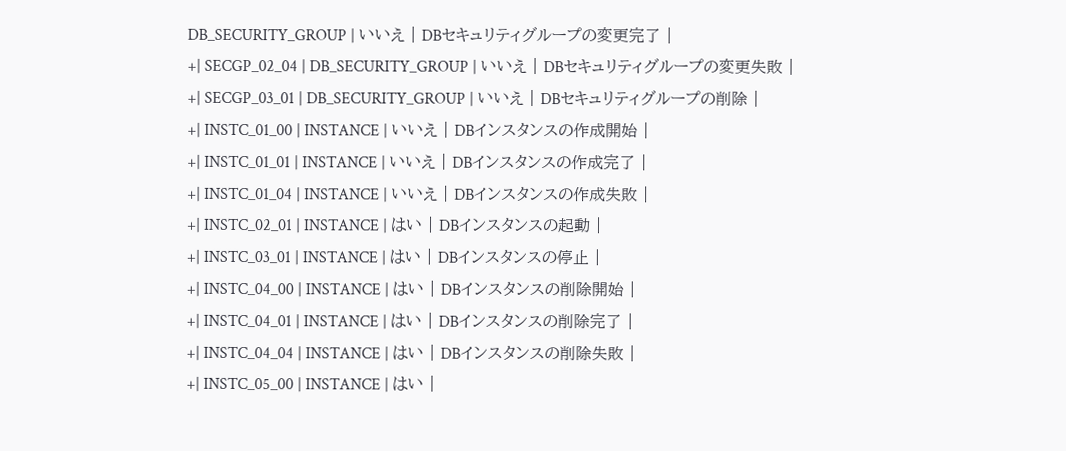DB_SECURITY_GROUP | いいえ | DBセキュリティグループの変更完了 |
+| SECGP_02_04 | DB_SECURITY_GROUP | いいえ | DBセキュリティグループの変更失敗 |
+| SECGP_03_01 | DB_SECURITY_GROUP | いいえ | DBセキュリティグループの削除 |
+| INSTC_01_00 | INSTANCE | いいえ | DBインスタンスの作成開始 |
+| INSTC_01_01 | INSTANCE | いいえ | DBインスタンスの作成完了 |
+| INSTC_01_04 | INSTANCE | いいえ | DBインスタンスの作成失敗 |
+| INSTC_02_01 | INSTANCE | はい | DBインスタンスの起動 |
+| INSTC_03_01 | INSTANCE | はい | DBインスタンスの停止 |
+| INSTC_04_00 | INSTANCE | はい | DBインスタンスの削除開始 |
+| INSTC_04_01 | INSTANCE | はい | DBインスタンスの削除完了 |
+| INSTC_04_04 | INSTANCE | はい | DBインスタンスの削除失敗 |
+| INSTC_05_00 | INSTANCE | はい |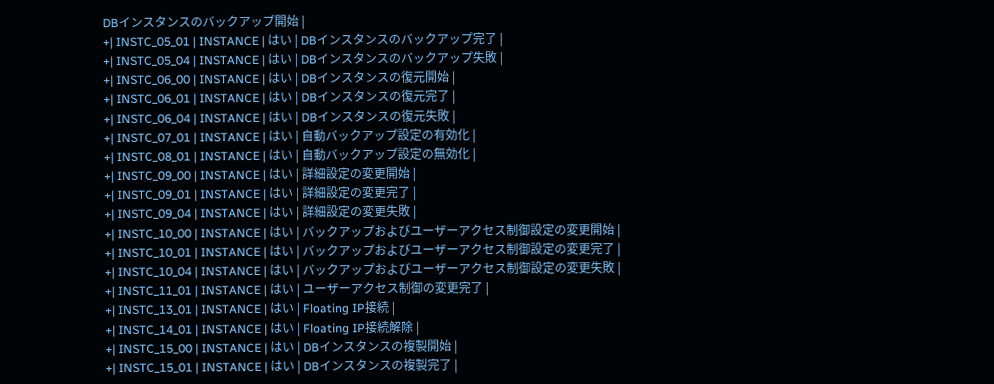DBインスタンスのバックアップ開始 |
+| INSTC_05_01 | INSTANCE | はい | DBインスタンスのバックアップ完了 |
+| INSTC_05_04 | INSTANCE | はい | DBインスタンスのバックアップ失敗 |
+| INSTC_06_00 | INSTANCE | はい | DBインスタンスの復元開始 |
+| INSTC_06_01 | INSTANCE | はい | DBインスタンスの復元完了 |
+| INSTC_06_04 | INSTANCE | はい | DBインスタンスの復元失敗 |
+| INSTC_07_01 | INSTANCE | はい | 自動バックアップ設定の有効化 |
+| INSTC_08_01 | INSTANCE | はい | 自動バックアップ設定の無効化 |
+| INSTC_09_00 | INSTANCE | はい | 詳細設定の変更開始 |
+| INSTC_09_01 | INSTANCE | はい | 詳細設定の変更完了 |
+| INSTC_09_04 | INSTANCE | はい | 詳細設定の変更失敗 |
+| INSTC_10_00 | INSTANCE | はい | バックアップおよびユーザーアクセス制御設定の変更開始 |
+| INSTC_10_01 | INSTANCE | はい | バックアップおよびユーザーアクセス制御設定の変更完了 |
+| INSTC_10_04 | INSTANCE | はい | バックアップおよびユーザーアクセス制御設定の変更失敗 |
+| INSTC_11_01 | INSTANCE | はい | ユーザーアクセス制御の変更完了 |
+| INSTC_13_01 | INSTANCE | はい | Floating IP接続 |
+| INSTC_14_01 | INSTANCE | はい | Floating IP接続解除 |
+| INSTC_15_00 | INSTANCE | はい | DBインスタンスの複製開始 |
+| INSTC_15_01 | INSTANCE | はい | DBインスタンスの複製完了 |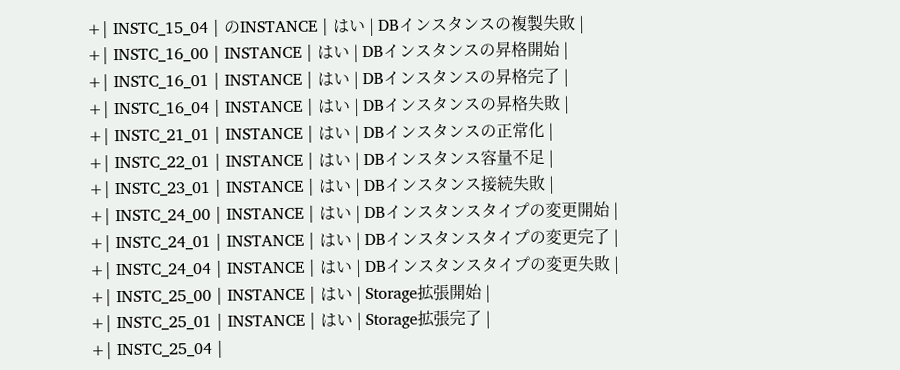+| INSTC_15_04 | のINSTANCE | はい | DBインスタンスの複製失敗 |
+| INSTC_16_00 | INSTANCE | はい | DBインスタンスの昇格開始 |
+| INSTC_16_01 | INSTANCE | はい | DBインスタンスの昇格完了 |
+| INSTC_16_04 | INSTANCE | はい | DBインスタンスの昇格失敗 |
+| INSTC_21_01 | INSTANCE | はい | DBインスタンスの正常化 |
+| INSTC_22_01 | INSTANCE | はい | DBインスタンス容量不足 |
+| INSTC_23_01 | INSTANCE | はい | DBインスタンス接続失敗 |
+| INSTC_24_00 | INSTANCE | はい | DBインスタンスタイプの変更開始 |
+| INSTC_24_01 | INSTANCE | はい | DBインスタンスタイプの変更完了 |
+| INSTC_24_04 | INSTANCE | はい | DBインスタンスタイプの変更失敗 |
+| INSTC_25_00 | INSTANCE | はい | Storage拡張開始 |
+| INSTC_25_01 | INSTANCE | はい | Storage拡張完了 |
+| INSTC_25_04 |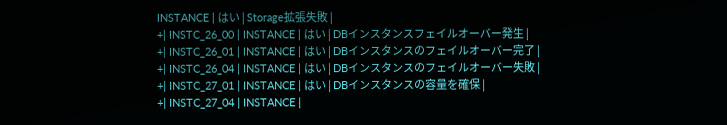INSTANCE | はい | Storage拡張失敗 |
+| INSTC_26_00 | INSTANCE | はい | DBインスタンスフェイルオーバー発生 |
+| INSTC_26_01 | INSTANCE | はい | DBインスタンスのフェイルオーバー完了 |
+| INSTC_26_04 | INSTANCE | はい | DBインスタンスのフェイルオーバー失敗 |
+| INSTC_27_01 | INSTANCE | はい | DBインスタンスの容量を確保 |
+| INSTC_27_04 | INSTANCE |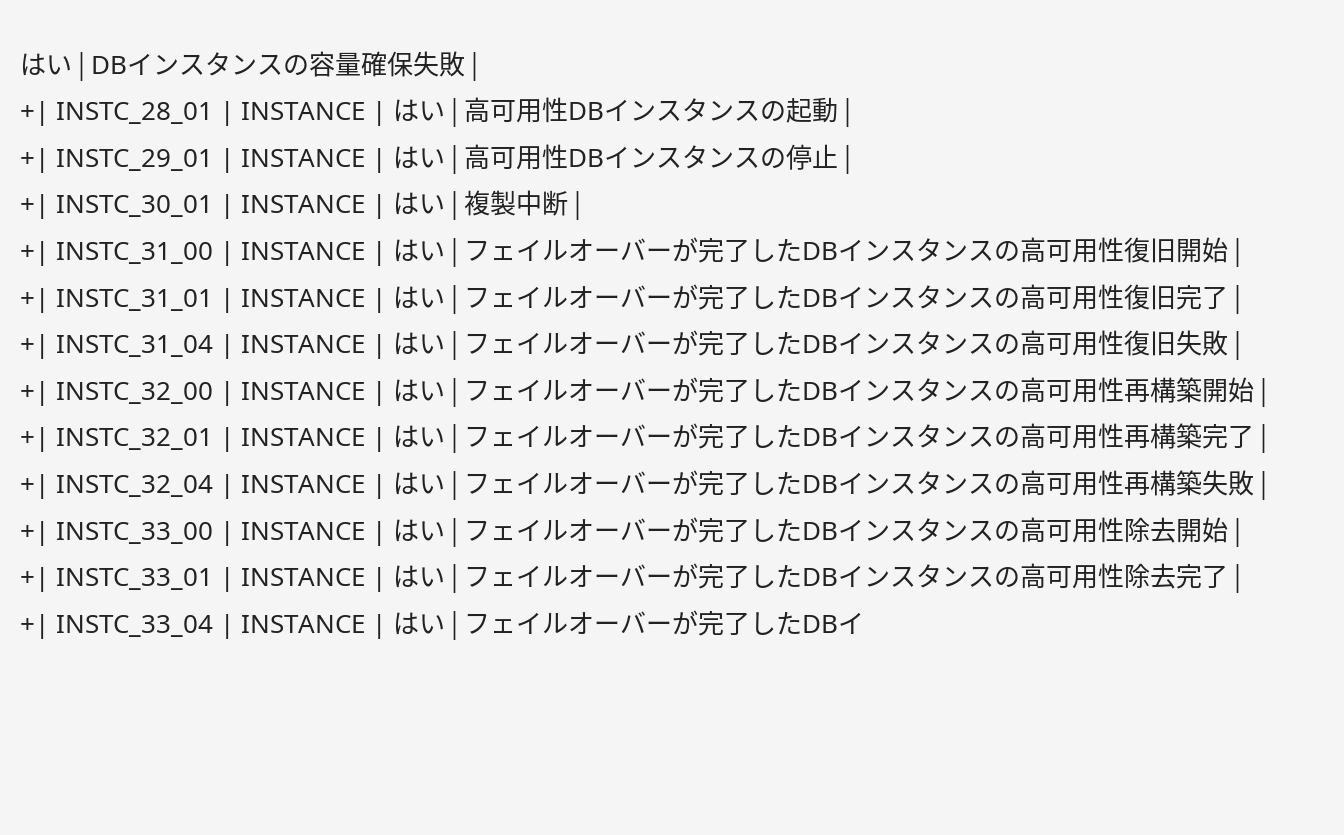はい | DBインスタンスの容量確保失敗 |
+| INSTC_28_01 | INSTANCE | はい | 高可用性DBインスタンスの起動 |
+| INSTC_29_01 | INSTANCE | はい | 高可用性DBインスタンスの停止 |
+| INSTC_30_01 | INSTANCE | はい | 複製中断 |
+| INSTC_31_00 | INSTANCE | はい | フェイルオーバーが完了したDBインスタンスの高可用性復旧開始 |
+| INSTC_31_01 | INSTANCE | はい | フェイルオーバーが完了したDBインスタンスの高可用性復旧完了 |
+| INSTC_31_04 | INSTANCE | はい | フェイルオーバーが完了したDBインスタンスの高可用性復旧失敗 |
+| INSTC_32_00 | INSTANCE | はい | フェイルオーバーが完了したDBインスタンスの高可用性再構築開始 |
+| INSTC_32_01 | INSTANCE | はい | フェイルオーバーが完了したDBインスタンスの高可用性再構築完了 |
+| INSTC_32_04 | INSTANCE | はい | フェイルオーバーが完了したDBインスタンスの高可用性再構築失敗 |
+| INSTC_33_00 | INSTANCE | はい | フェイルオーバーが完了したDBインスタンスの高可用性除去開始 |
+| INSTC_33_01 | INSTANCE | はい | フェイルオーバーが完了したDBインスタンスの高可用性除去完了 |
+| INSTC_33_04 | INSTANCE | はい | フェイルオーバーが完了したDBイ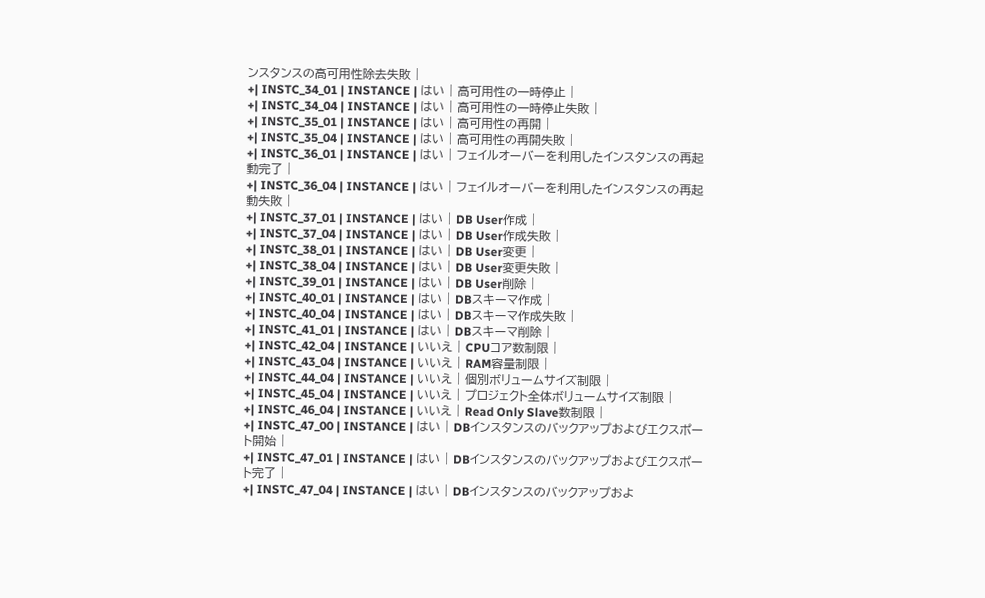ンスタンスの高可用性除去失敗 |
+| INSTC_34_01 | INSTANCE | はい | 高可用性の一時停止 |
+| INSTC_34_04 | INSTANCE | はい | 高可用性の一時停止失敗 |
+| INSTC_35_01 | INSTANCE | はい | 高可用性の再開 |
+| INSTC_35_04 | INSTANCE | はい | 高可用性の再開失敗 |
+| INSTC_36_01 | INSTANCE | はい | フェイルオーバーを利用したインスタンスの再起動完了 |
+| INSTC_36_04 | INSTANCE | はい | フェイルオーバーを利用したインスタンスの再起動失敗 |
+| INSTC_37_01 | INSTANCE | はい | DB User作成 |
+| INSTC_37_04 | INSTANCE | はい | DB User作成失敗 |
+| INSTC_38_01 | INSTANCE | はい | DB User変更 |
+| INSTC_38_04 | INSTANCE | はい | DB User変更失敗 |
+| INSTC_39_01 | INSTANCE | はい | DB User削除 |
+| INSTC_40_01 | INSTANCE | はい | DBスキーマ作成 |
+| INSTC_40_04 | INSTANCE | はい | DBスキーマ作成失敗 |
+| INSTC_41_01 | INSTANCE | はい | DBスキーマ削除 |
+| INSTC_42_04 | INSTANCE | いいえ | CPUコア数制限 |
+| INSTC_43_04 | INSTANCE | いいえ | RAM容量制限 |
+| INSTC_44_04 | INSTANCE | いいえ | 個別ボリュームサイズ制限 |
+| INSTC_45_04 | INSTANCE | いいえ | プロジェクト全体ボリュームサイズ制限 |
+| INSTC_46_04 | INSTANCE | いいえ | Read Only Slave数制限 |
+| INSTC_47_00 | INSTANCE | はい | DBインスタンスのバックアップおよびエクスポート開始 |
+| INSTC_47_01 | INSTANCE | はい | DBインスタンスのバックアップおよびエクスポート完了 |
+| INSTC_47_04 | INSTANCE | はい | DBインスタンスのバックアップおよ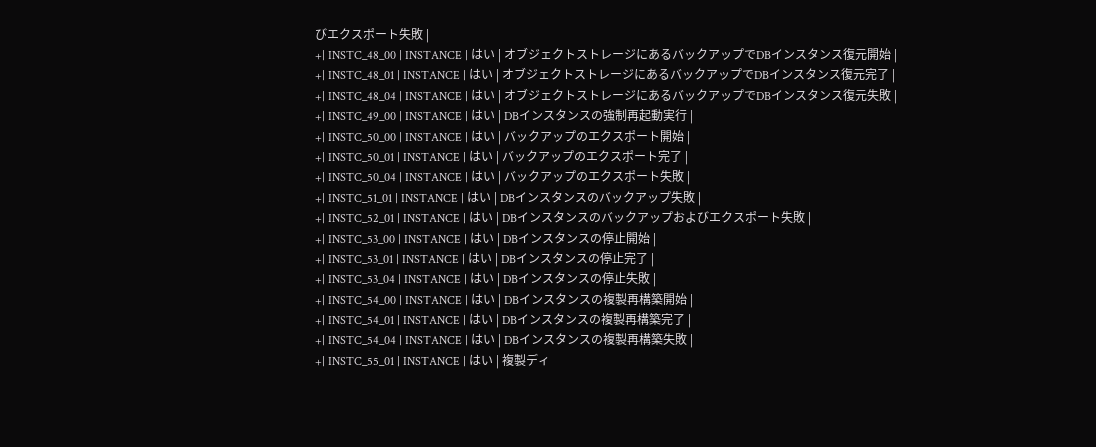びエクスポート失敗 |
+| INSTC_48_00 | INSTANCE | はい | オブジェクトストレージにあるバックアップでDBインスタンス復元開始 |
+| INSTC_48_01 | INSTANCE | はい | オブジェクトストレージにあるバックアップでDBインスタンス復元完了 |
+| INSTC_48_04 | INSTANCE | はい | オブジェクトストレージにあるバックアップでDBインスタンス復元失敗 |
+| INSTC_49_00 | INSTANCE | はい | DBインスタンスの強制再起動実行 |
+| INSTC_50_00 | INSTANCE | はい | バックアップのエクスポート開始 |
+| INSTC_50_01 | INSTANCE | はい | バックアップのエクスポート完了 |
+| INSTC_50_04 | INSTANCE | はい | バックアップのエクスポート失敗 |
+| INSTC_51_01 | INSTANCE | はい | DBインスタンスのバックアップ失敗 |
+| INSTC_52_01 | INSTANCE | はい | DBインスタンスのバックアップおよびエクスポート失敗 |
+| INSTC_53_00 | INSTANCE | はい | DBインスタンスの停止開始 |
+| INSTC_53_01 | INSTANCE | はい | DBインスタンスの停止完了 |
+| INSTC_53_04 | INSTANCE | はい | DBインスタンスの停止失敗 |
+| INSTC_54_00 | INSTANCE | はい | DBインスタンスの複製再構築開始 |
+| INSTC_54_01 | INSTANCE | はい | DBインスタンスの複製再構築完了 |
+| INSTC_54_04 | INSTANCE | はい | DBインスタンスの複製再構築失敗 |
+| INSTC_55_01 | INSTANCE | はい | 複製ディ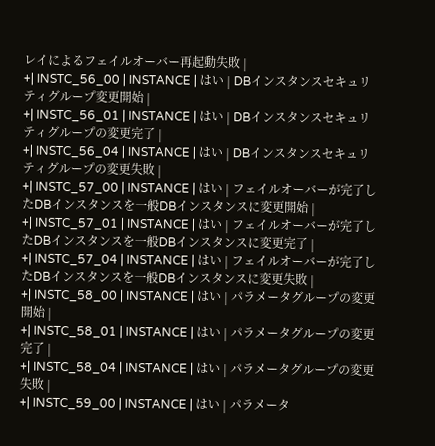レイによるフェイルオーバー再起動失敗 |
+| INSTC_56_00 | INSTANCE | はい | DBインスタンスセキュリティグループ変更開始 |
+| INSTC_56_01 | INSTANCE | はい | DBインスタンスセキュリティグループの変更完了 |
+| INSTC_56_04 | INSTANCE | はい | DBインスタンスセキュリティグループの変更失敗 |
+| INSTC_57_00 | INSTANCE | はい | フェイルオーバーが完了したDBインスタンスを一般DBインスタンスに変更開始 |
+| INSTC_57_01 | INSTANCE | はい | フェイルオーバーが完了したDBインスタンスを一般DBインスタンスに変更完了 |
+| INSTC_57_04 | INSTANCE | はい | フェイルオーバーが完了したDBインスタンスを一般DBインスタンスに変更失敗 |
+| INSTC_58_00 | INSTANCE | はい | パラメータグループの変更開始 |
+| INSTC_58_01 | INSTANCE | はい | パラメータグループの変更完了 |
+| INSTC_58_04 | INSTANCE | はい | パラメータグループの変更失敗 |
+| INSTC_59_00 | INSTANCE | はい | パラメータ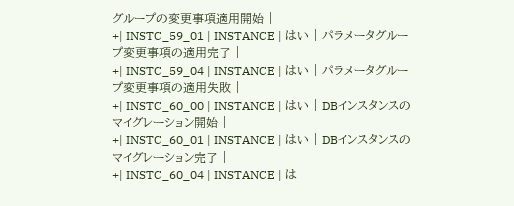グループの変更事項適用開始 |
+| INSTC_59_01 | INSTANCE | はい | パラメータグループ変更事項の適用完了 |
+| INSTC_59_04 | INSTANCE | はい | パラメータグループ変更事項の適用失敗 |
+| INSTC_60_00 | INSTANCE | はい | DBインスタンスのマイグレーション開始 |
+| INSTC_60_01 | INSTANCE | はい | DBインスタンスのマイグレーション完了 |
+| INSTC_60_04 | INSTANCE | は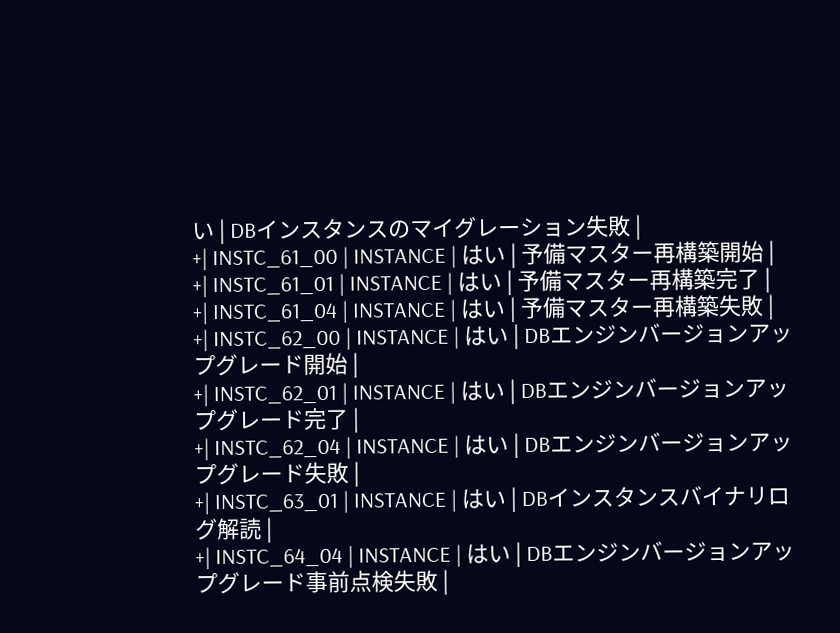い | DBインスタンスのマイグレーション失敗 |
+| INSTC_61_00 | INSTANCE | はい | 予備マスター再構築開始 |
+| INSTC_61_01 | INSTANCE | はい | 予備マスター再構築完了 |
+| INSTC_61_04 | INSTANCE | はい | 予備マスター再構築失敗 |
+| INSTC_62_00 | INSTANCE | はい | DBエンジンバージョンアップグレード開始 |
+| INSTC_62_01 | INSTANCE | はい | DBエンジンバージョンアップグレード完了 |
+| INSTC_62_04 | INSTANCE | はい | DBエンジンバージョンアップグレード失敗 |
+| INSTC_63_01 | INSTANCE | はい | DBインスタンスバイナリログ解読 |
+| INSTC_64_04 | INSTANCE | はい | DBエンジンバージョンアップグレード事前点検失敗 |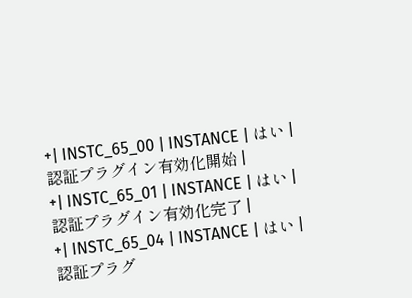+| INSTC_65_00 | INSTANCE | はい | 認証プラグイン有効化開始 |
+| INSTC_65_01 | INSTANCE | はい | 認証プラグイン有効化完了 |
+| INSTC_65_04 | INSTANCE | はい | 認証プラグ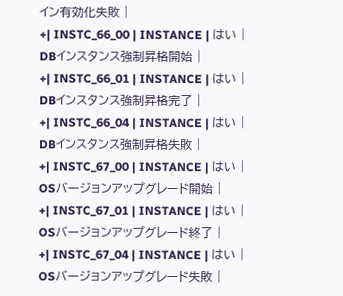イン有効化失敗 |
+| INSTC_66_00 | INSTANCE | はい | DBインスタンス強制昇格開始 |
+| INSTC_66_01 | INSTANCE | はい | DBインスタンス強制昇格完了 |
+| INSTC_66_04 | INSTANCE | はい | DBインスタンス強制昇格失敗 |
+| INSTC_67_00 | INSTANCE | はい | OSバージョンアップグレード開始 |
+| INSTC_67_01 | INSTANCE | はい | OSバージョンアップグレード終了 |
+| INSTC_67_04 | INSTANCE | はい | OSバージョンアップグレード失敗 |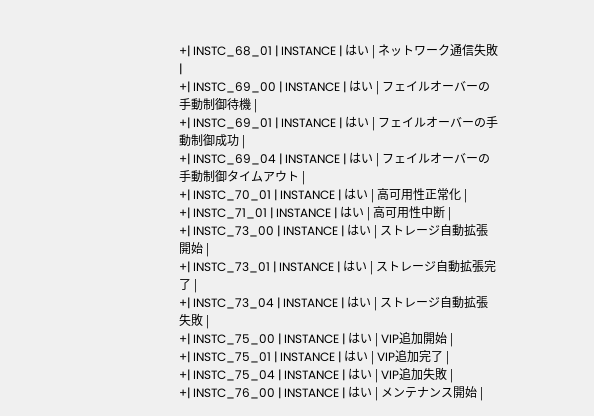+| INSTC_68_01 | INSTANCE | はい | ネットワーク通信失敗 |
+| INSTC_69_00 | INSTANCE | はい | フェイルオーバーの手動制御待機 |
+| INSTC_69_01 | INSTANCE | はい | フェイルオーバーの手動制御成功 |
+| INSTC_69_04 | INSTANCE | はい | フェイルオーバーの手動制御タイムアウト |
+| INSTC_70_01 | INSTANCE | はい | 高可用性正常化 |
+| INSTC_71_01 | INSTANCE | はい | 高可用性中断 |
+| INSTC_73_00 | INSTANCE | はい | ストレージ自動拡張開始 |
+| INSTC_73_01 | INSTANCE | はい | ストレージ自動拡張完了 |
+| INSTC_73_04 | INSTANCE | はい | ストレージ自動拡張失敗 |
+| INSTC_75_00 | INSTANCE | はい | VIP追加開始 |
+| INSTC_75_01 | INSTANCE | はい | VIP追加完了 |
+| INSTC_75_04 | INSTANCE | はい | VIP追加失敗 |
+| INSTC_76_00 | INSTANCE | はい | メンテナンス開始 |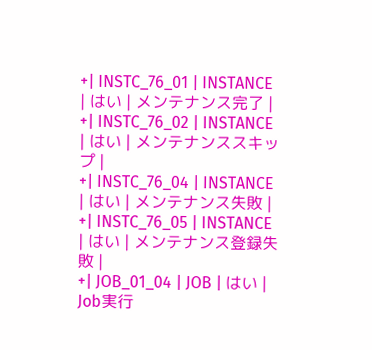+| INSTC_76_01 | INSTANCE | はい | メンテナンス完了 |
+| INSTC_76_02 | INSTANCE | はい | メンテナンススキップ |
+| INSTC_76_04 | INSTANCE | はい | メンテナンス失敗 |
+| INSTC_76_05 | INSTANCE | はい | メンテナンス登録失敗 |
+| JOB_01_04 | JOB | はい | Job実行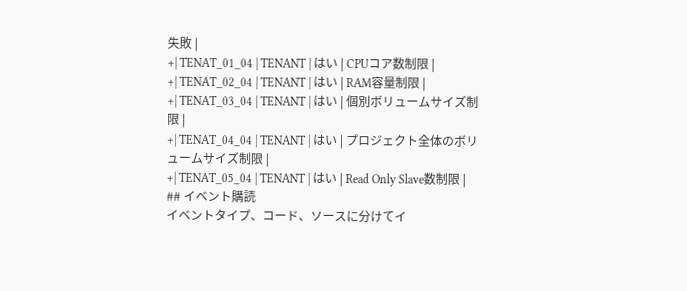失敗 |
+| TENAT_01_04 | TENANT | はい | CPUコア数制限 |
+| TENAT_02_04 | TENANT | はい | RAM容量制限 |
+| TENAT_03_04 | TENANT | はい | 個別ボリュームサイズ制限 |
+| TENAT_04_04 | TENANT | はい | プロジェクト全体のボリュームサイズ制限 |
+| TENAT_05_04 | TENANT | はい | Read Only Slave数制限 |
## イベント購読
イベントタイプ、コード、ソースに分けてイ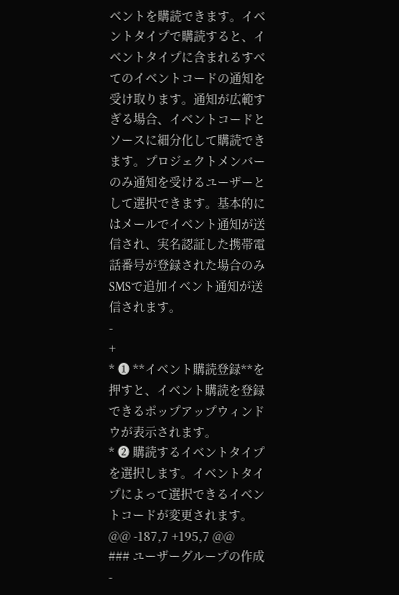ベントを購読できます。イベントタイプで購読すると、イベントタイプに含まれるすべてのイベントコードの通知を受け取ります。通知が広範すぎる場合、イベントコードとソースに細分化して購読できます。プロジェクトメンバーのみ通知を受けるユーザーとして選択できます。基本的にはメールでイベント通知が送信され、実名認証した携帯電話番号が登録された場合のみSMSで追加イベント通知が送信されます。
-
+
* ❶ **イベント購読登録**を押すと、イベント購読を登録できるポップアップウィンドウが表示されます。
* ❷ 購読するイベントタイプを選択します。イベントタイプによって選択できるイベントコードが変更されます。
@@ -187,7 +195,7 @@
### ユーザーグループの作成
-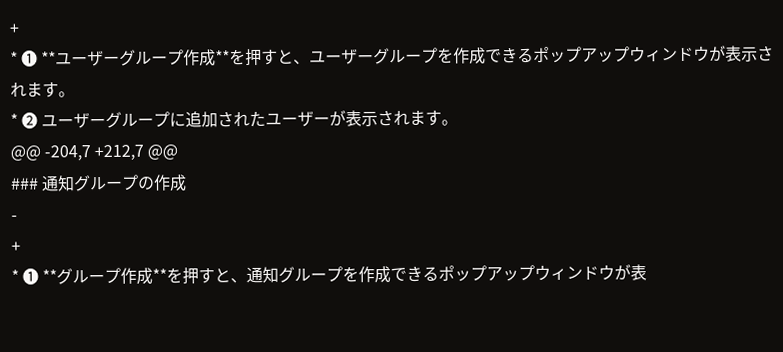+
* ❶ **ユーザーグループ作成**を押すと、ユーザーグループを作成できるポップアップウィンドウが表示されます。
* ❷ ユーザーグループに追加されたユーザーが表示されます。
@@ -204,7 +212,7 @@
### 通知グループの作成
-
+
* ❶ **グループ作成**を押すと、通知グループを作成できるポップアップウィンドウが表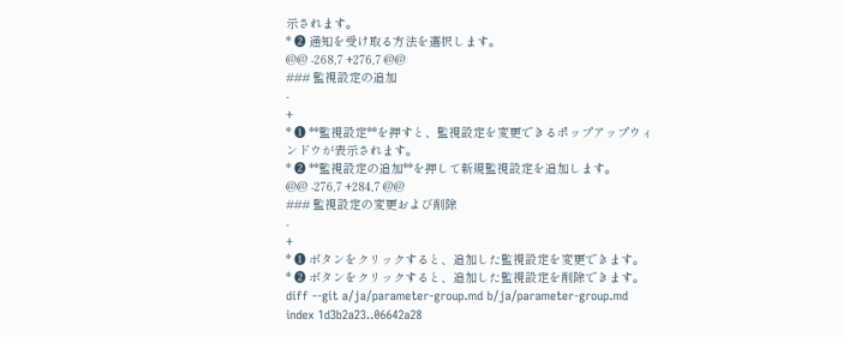示されます。
* ❷ 通知を受け取る方法を選択します。
@@ -268,7 +276,7 @@
### 監視設定の追加
-
+
* ❶ **監視設定**を押すと、監視設定を変更できるポップアップウィンドウが表示されます。
* ❷ **監視設定の追加**を押して新規監視設定を追加します。
@@ -276,7 +284,7 @@
### 監視設定の変更および削除
-
+
* ❶ ボタンをクリックすると、追加した監視設定を変更できます。
* ❷ ボタンをクリックすると、追加した監視設定を削除できます。
diff --git a/ja/parameter-group.md b/ja/parameter-group.md
index 1d3b2a23..06642a28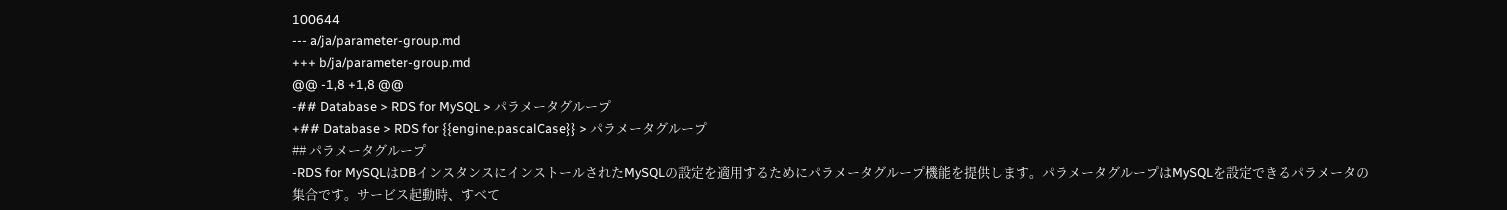100644
--- a/ja/parameter-group.md
+++ b/ja/parameter-group.md
@@ -1,8 +1,8 @@
-## Database > RDS for MySQL > パラメータグループ
+## Database > RDS for {{engine.pascalCase}} > パラメータグループ
## パラメータグループ
-RDS for MySQLはDBインスタンスにインストールされたMySQLの設定を適用するためにパラメータグループ機能を提供します。パラメータグループはMySQLを設定できるパラメータの集合です。サービス起動時、すべて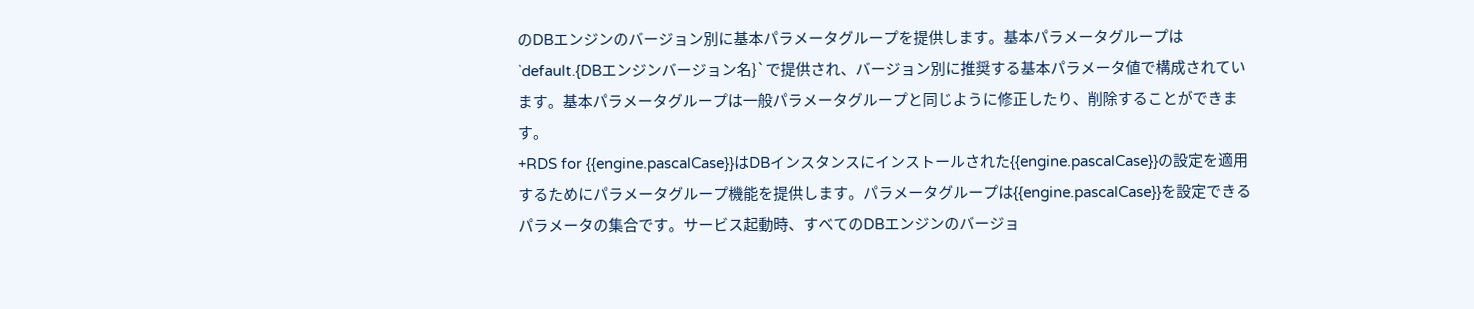のDBエンジンのバージョン別に基本パラメータグループを提供します。基本パラメータグループは`default.{DBエンジンバージョン名}`で提供され、バージョン別に推奨する基本パラメータ値で構成されています。基本パラメータグループは一般パラメータグループと同じように修正したり、削除することができます。
+RDS for {{engine.pascalCase}}はDBインスタンスにインストールされた{{engine.pascalCase}}の設定を適用するためにパラメータグループ機能を提供します。パラメータグループは{{engine.pascalCase}}を設定できるパラメータの集合です。サービス起動時、すべてのDBエンジンのバージョ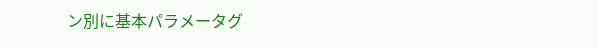ン別に基本パラメータグ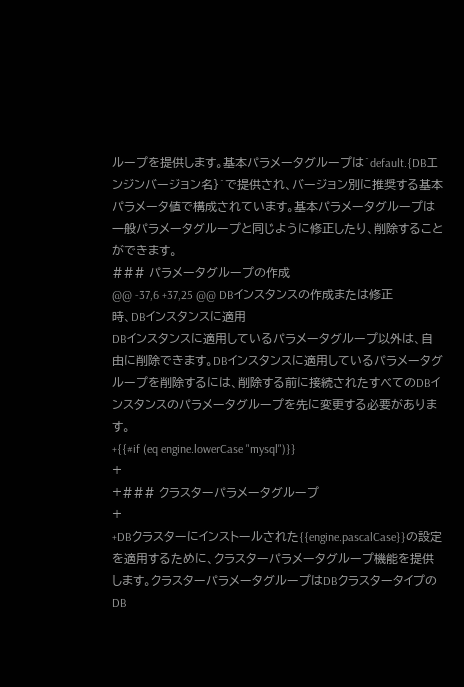ループを提供します。基本パラメータグループは`default.{DBエンジンバージョン名}`で提供され、バージョン別に推奨する基本パラメータ値で構成されています。基本パラメータグループは一般パラメータグループと同じように修正したり、削除することができます。
### パラメータグループの作成
@@ -37,6 +37,25 @@ DBインスタンスの作成または修正時、DBインスタンスに適用
DBインスタンスに適用しているパラメータグループ以外は、自由に削除できます。DBインスタンスに適用しているパラメータグループを削除するには、削除する前に接続されたすべてのDBインスタンスのパラメータグループを先に変更する必要があります。
+{{#if (eq engine.lowerCase "mysql")}}
+
+### クラスターパラメータグループ
+
+DBクラスターにインストールされた{{engine.pascalCase}}の設定を適用するために、クラスターパラメータグループ機能を提供します。クラスターパラメータグループはDBクラスタータイプのDB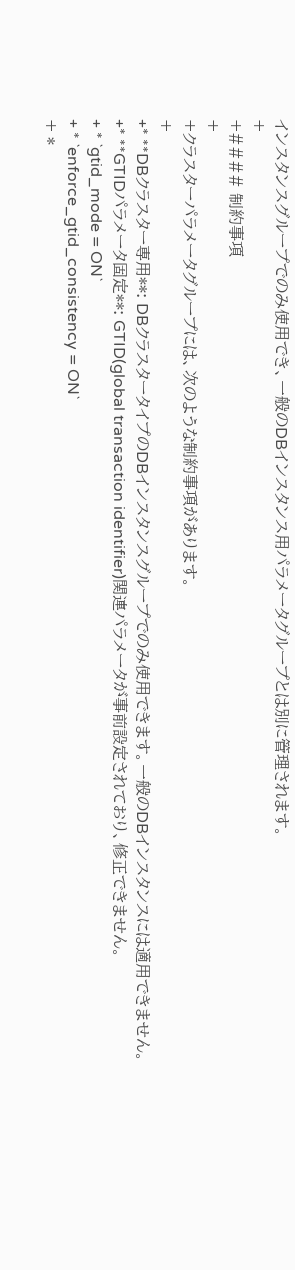インスタンスグループでのみ使用でき、一般のDBインスタンス用パラメータグループとは別に管理されます。
+
+#### 制約事項
+
+クラスターパラメータグループには、次のような制約事項があります。
+
+* **DBクラスター専用**: DBクラスタータイプのDBインスタンスグループでのみ使用できます。一般のDBインスタンスには適用できません。
+* **GTIDパラメータ固定**: GTID(global transaction identifier)関連パラメータが事前設定されており、修正できません。
+ * `gtid_mode = ON`
+ * `enforce_gtid_consistency = ON`
+ *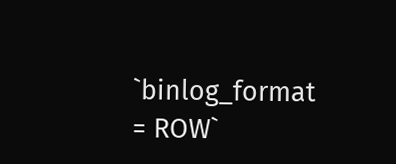`binlog_format = ROW`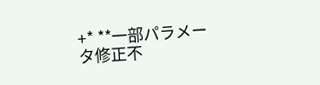+* **一部パラメータ修正不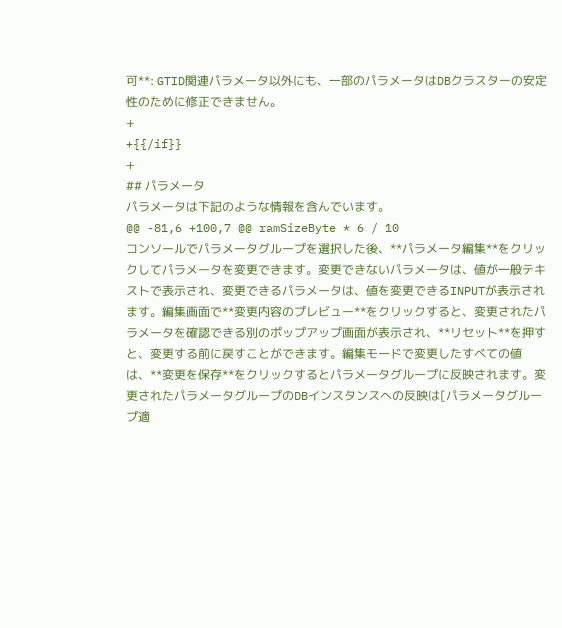可**: GTID関連パラメータ以外にも、一部のパラメータはDBクラスターの安定性のために修正できません。
+
+{{/if}}
+
## パラメータ
パラメータは下記のような情報を含んでいます。
@@ -81,6 +100,7 @@ ramSizeByte * 6 / 10
コンソールでパラメータグループを選択した後、**パラメータ編集**をクリックしてパラメータを変更できます。変更できないパラメータは、値が一般テキストで表示され、変更できるパラメータは、値を変更できるINPUTが表示されます。編集画面で**変更内容のプレビュー**をクリックすると、変更されたパラメータを確認できる別のポップアップ画面が表示され、**リセット**を押すと、変更する前に戻すことができます。編集モードで変更したすべての値は、**変更を保存**をクリックするとパラメータグループに反映されます。変更されたパラメータグループのDBインスタンスへの反映は[パラメータグループ適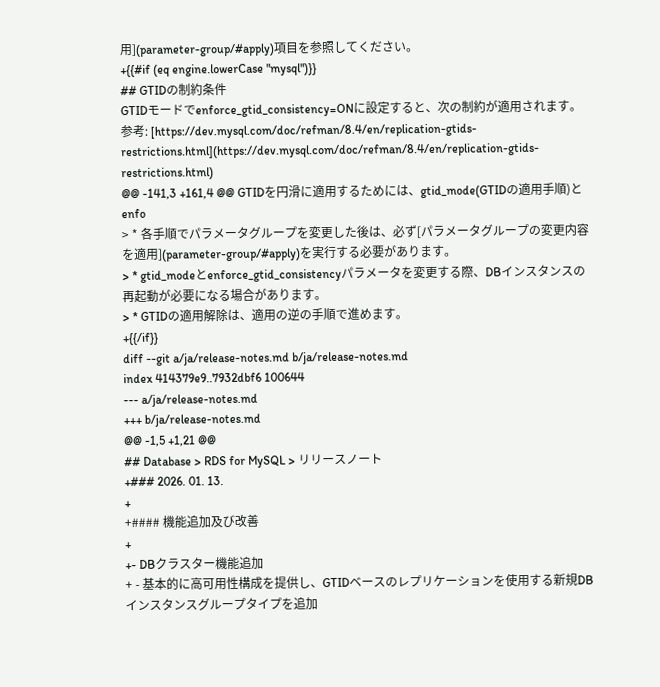用](parameter-group/#apply)項目を参照してください。
+{{#if (eq engine.lowerCase "mysql")}}
## GTIDの制約条件
GTIDモードでenforce_gtid_consistency=ONに設定すると、次の制約が適用されます。参考: [https://dev.mysql.com/doc/refman/8.4/en/replication-gtids-restrictions.html](https://dev.mysql.com/doc/refman/8.4/en/replication-gtids-restrictions.html)
@@ -141,3 +161,4 @@ GTIDを円滑に適用するためには、gtid_mode(GTIDの適用手順)とenfo
> * 各手順でパラメータグループを変更した後は、必ず[パラメータグループの変更内容を適用](parameter-group/#apply)を実行する必要があります。
> * gtid_modeとenforce_gtid_consistencyパラメータを変更する際、DBインスタンスの再起動が必要になる場合があります。
> * GTIDの適用解除は、適用の逆の手順で進めます。
+{{/if}}
diff --git a/ja/release-notes.md b/ja/release-notes.md
index 414379e9..7932dbf6 100644
--- a/ja/release-notes.md
+++ b/ja/release-notes.md
@@ -1,5 +1,21 @@
## Database > RDS for MySQL > リリースノート
+### 2026. 01. 13.
+
+#### 機能追加及び改善
+
+- DBクラスター機能追加
+ - 基本的に高可用性構成を提供し、GTIDベースのレプリケーションを使用する新規DBインスタンスグループタイプを追加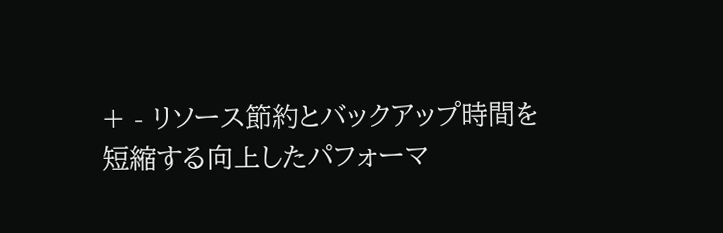+ - リソース節約とバックアップ時間を短縮する向上したパフォーマ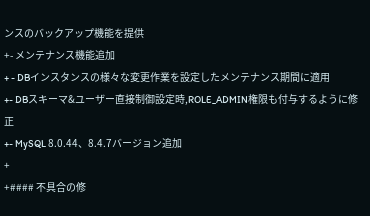ンスのバックアップ機能を提供
+- メンテナンス機能追加
+ - DBインスタンスの様々な変更作業を設定したメンテナンス期間に適用
+- DBスキーマ&ユーザー直接制御設定時,ROLE_ADMIN権限も付与するように修正
+- MySQL 8.0.44、8.4.7バージョン追加
+
+#### 不具合の修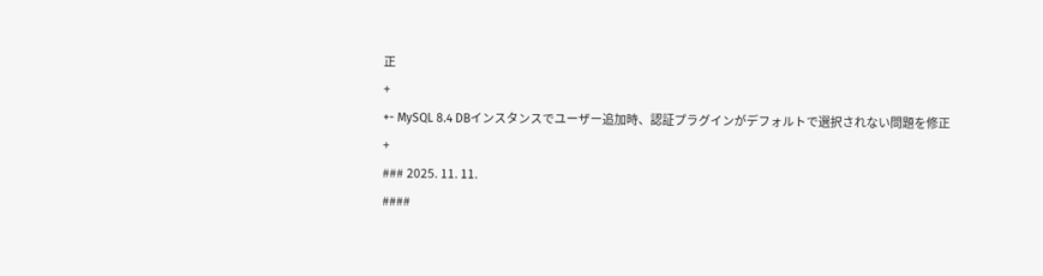正
+
+- MySQL 8.4 DBインスタンスでユーザー追加時、認証プラグインがデフォルトで選択されない問題を修正
+
### 2025. 11. 11.
####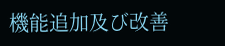機能追加及び改善